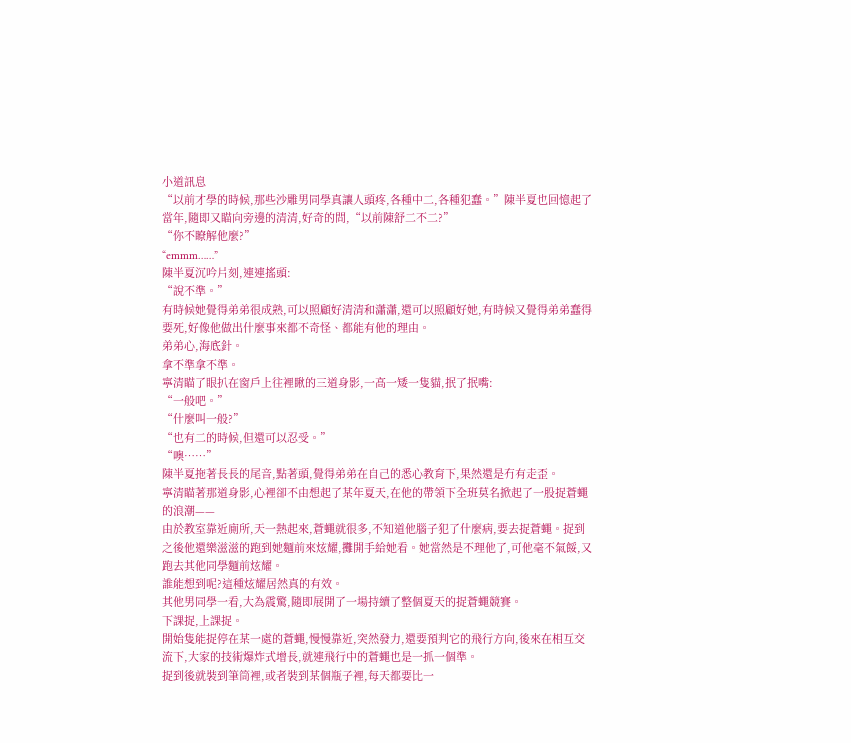小道訊息
“以前才學的時候,那些沙雕男同學真讓人頭疼,各種中二,各種犯蠢。”陳半夏也回憶起了當年,隨即又瞄向旁邊的清清,好奇的問,“以前陳舒二不二?”
“你不瞭解他麼?”
“emmm……”
陳半夏沉吟片刻,連連搖頭:
“說不準。”
有時候她覺得弟弟很成熟,可以照顧好清清和瀟瀟,還可以照顧好她,有時候又覺得弟弟蠢得要死,好像他做出什麼事來都不奇怪、都能有他的理由。
弟弟心,海底針。
拿不準拿不準。
寧清瞄了眼扒在窗戶上往裡瞅的三道身影,一高一矮一隻貓,抿了抿嘴:
“一般吧。”
“什麼叫一般?”
“也有二的時候,但還可以忍受。”
“噢……”
陳半夏拖著長長的尾音,點著頭,覺得弟弟在自己的悉心教育下,果然還是冇有走歪。
寧清瞄著那道身影,心裡卻不由想起了某年夏天,在他的帶領下全班莫名掀起了一股捉蒼蠅的浪潮——
由於教室靠近廁所,天一熱起來,蒼蠅就很多,不知道他腦子犯了什麼病,要去捉蒼蠅。捉到之後他還樂滋滋的跑到她麵前來炫耀,攤開手給她看。她當然是不理他了,可他毫不氣餒,又跑去其他同學麵前炫耀。
誰能想到呢?這種炫耀居然真的有效。
其他男同學一看,大為震驚,隨即展開了一場持續了整個夏天的捉蒼蠅競賽。
下課捉,上課捉。
開始隻能捉停在某一處的蒼蠅,慢慢靠近,突然發力,還要預判它的飛行方向,後來在相互交流下,大家的技術爆炸式增長,就連飛行中的蒼蠅也是一抓一個準。
捉到後就裝到筆筒裡,或者裝到某個瓶子裡,每天都要比一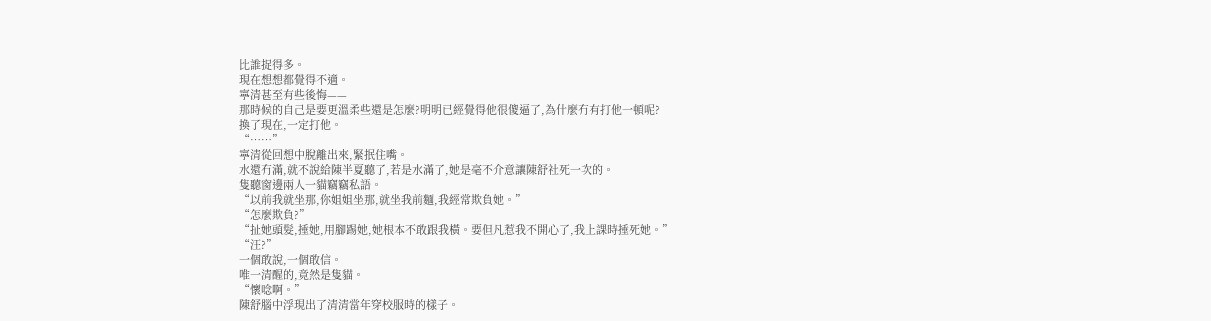比誰捉得多。
現在想想都覺得不適。
寧清甚至有些後悔——
那時候的自己是要更溫柔些還是怎麼?明明已經覺得他很傻逼了,為什麼冇有打他一頓呢?
換了現在,一定打他。
“……”
寧清從回想中脫離出來,緊抿住嘴。
水還冇滿,就不說給陳半夏聽了,若是水滿了,她是毫不介意讓陳舒社死一次的。
隻聽窗邊兩人一貓竊竊私語。
“以前我就坐那,你姐姐坐那,就坐我前麵,我經常欺負她。”
“怎麼欺負?”
“扯她頭髮,捶她,用腳踢她,她根本不敢跟我橫。要但凡惹我不開心了,我上課時捶死她。”
“汪?”
一個敢說,一個敢信。
唯一清醒的,竟然是隻貓。
“懷唸啊。”
陳舒腦中浮現出了清清當年穿校服時的樣子。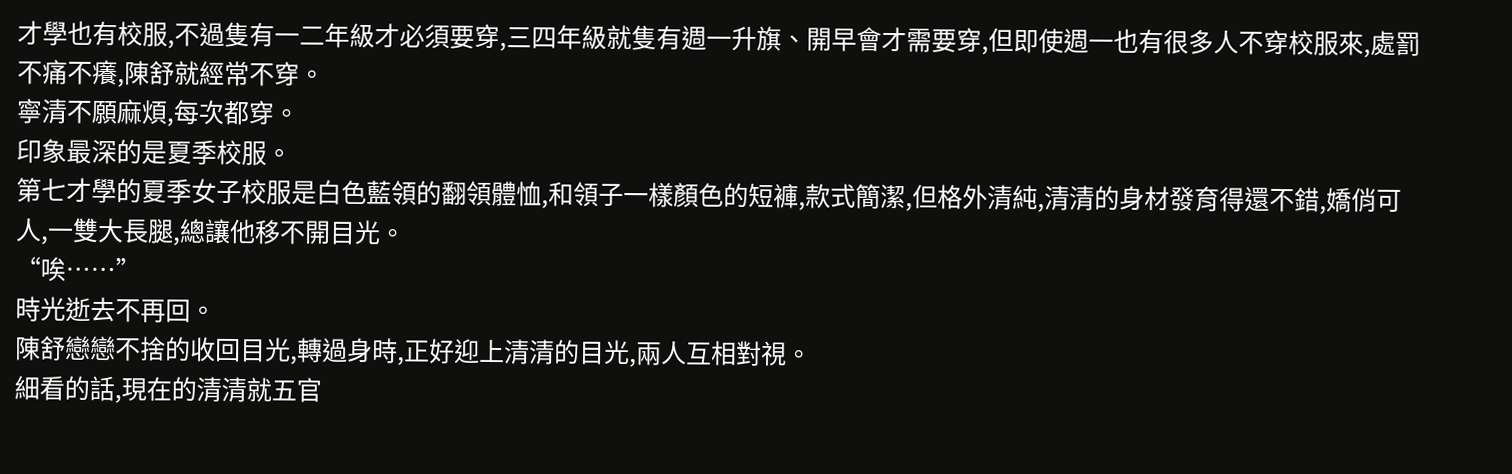才學也有校服,不過隻有一二年級才必須要穿,三四年級就隻有週一升旗、開早會才需要穿,但即使週一也有很多人不穿校服來,處罰不痛不癢,陳舒就經常不穿。
寧清不願麻煩,每次都穿。
印象最深的是夏季校服。
第七才學的夏季女子校服是白色藍領的翻領體恤,和領子一樣顏色的短褲,款式簡潔,但格外清純,清清的身材發育得還不錯,嬌俏可人,一雙大長腿,總讓他移不開目光。
“唉……”
時光逝去不再回。
陳舒戀戀不捨的收回目光,轉過身時,正好迎上清清的目光,兩人互相對視。
細看的話,現在的清清就五官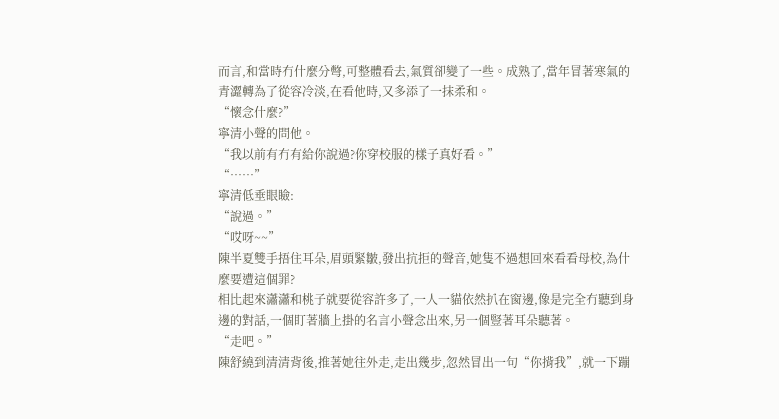而言,和當時冇什麼分彆,可整體看去,氣質卻變了一些。成熟了,當年冒著寒氣的青澀轉為了從容冷淡,在看他時,又多添了一抹柔和。
“懷念什麼?”
寧清小聲的問他。
“我以前有冇有給你說過?你穿校服的樣子真好看。”
“……”
寧清低垂眼瞼:
“說過。”
“哎呀~~”
陳半夏雙手捂住耳朵,眉頭緊皺,發出抗拒的聲音,她隻不過想回來看看母校,為什麼要遭這個罪?
相比起來瀟瀟和桃子就要從容許多了,一人一貓依然扒在窗邊,像是完全冇聽到身邊的對話,一個盯著牆上掛的名言小聲念出來,另一個豎著耳朵聽著。
“走吧。”
陳舒繞到清清背後,推著她往外走,走出幾步,忽然冒出一句“你揹我”,就一下蹦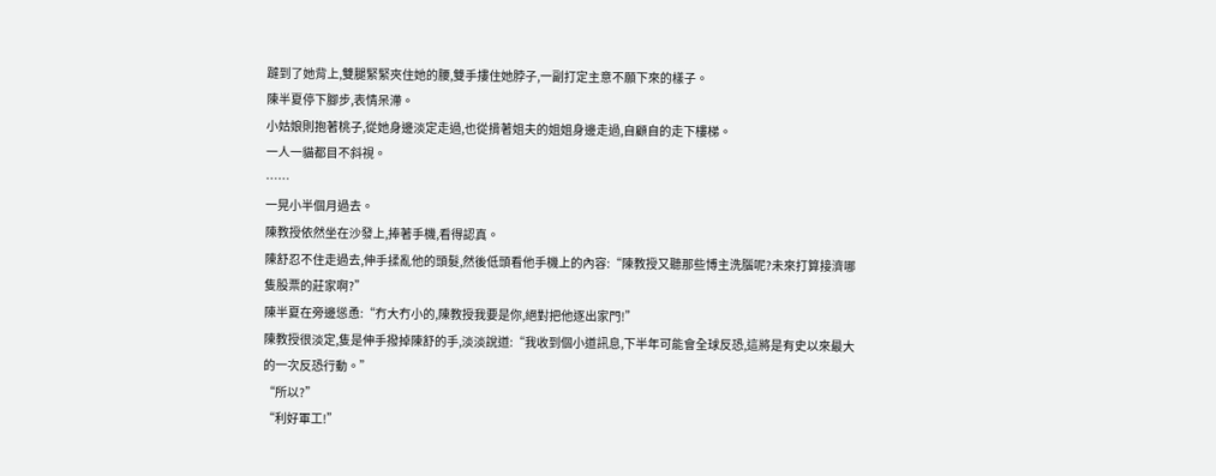躂到了她背上,雙腿緊緊夾住她的腰,雙手摟住她脖子,一副打定主意不願下來的樣子。
陳半夏停下腳步,表情呆滯。
小姑娘則抱著桃子,從她身邊淡定走過,也從揹著姐夫的姐姐身邊走過,自顧自的走下樓梯。
一人一貓都目不斜視。
……
一晃小半個月過去。
陳教授依然坐在沙發上,捧著手機,看得認真。
陳舒忍不住走過去,伸手揉亂他的頭髮,然後低頭看他手機上的內容:“陳教授又聽那些博主洗腦呢?未來打算接濟哪隻股票的莊家啊?”
陳半夏在旁邊慫恿:“冇大冇小的,陳教授我要是你,絕對把他逐出家門!”
陳教授很淡定,隻是伸手撥掉陳舒的手,淡淡說道:“我收到個小道訊息,下半年可能會全球反恐,這將是有史以來最大的一次反恐行動。”
“所以?”
“利好軍工!”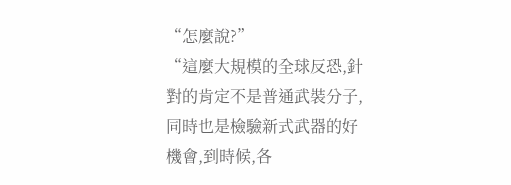“怎麼說?”
“這麼大規模的全球反恐,針對的肯定不是普通武裝分子,同時也是檢驗新式武器的好機會,到時候,各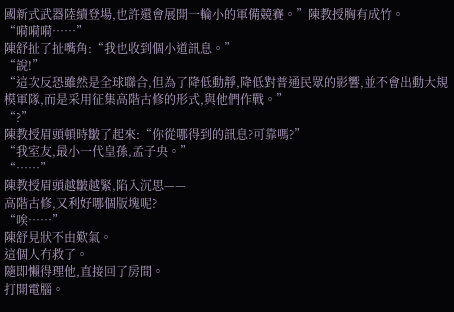國新式武器陸續登場,也許還會展開一輪小的軍備競賽。”陳教授胸有成竹。
“嗬嗬嗬……”
陳舒扯了扯嘴角:“我也收到個小道訊息。”
“說!”
“這次反恐雖然是全球聯合,但為了降低動靜,降低對普通民眾的影響,並不會出動大規模軍隊,而是采用征集高階古修的形式,與他們作戰。”
“?”
陳教授眉頭頓時皺了起來:“你從哪得到的訊息?可靠嗎?”
“我室友,最小一代皇孫,孟子央。”
“……”
陳教授眉頭越皺越緊,陷入沉思——
高階古修,又利好哪個版塊呢?
“唉……”
陳舒見狀不由歎氣。
這個人冇救了。
隨即懶得理他,直接回了房間。
打開電腦。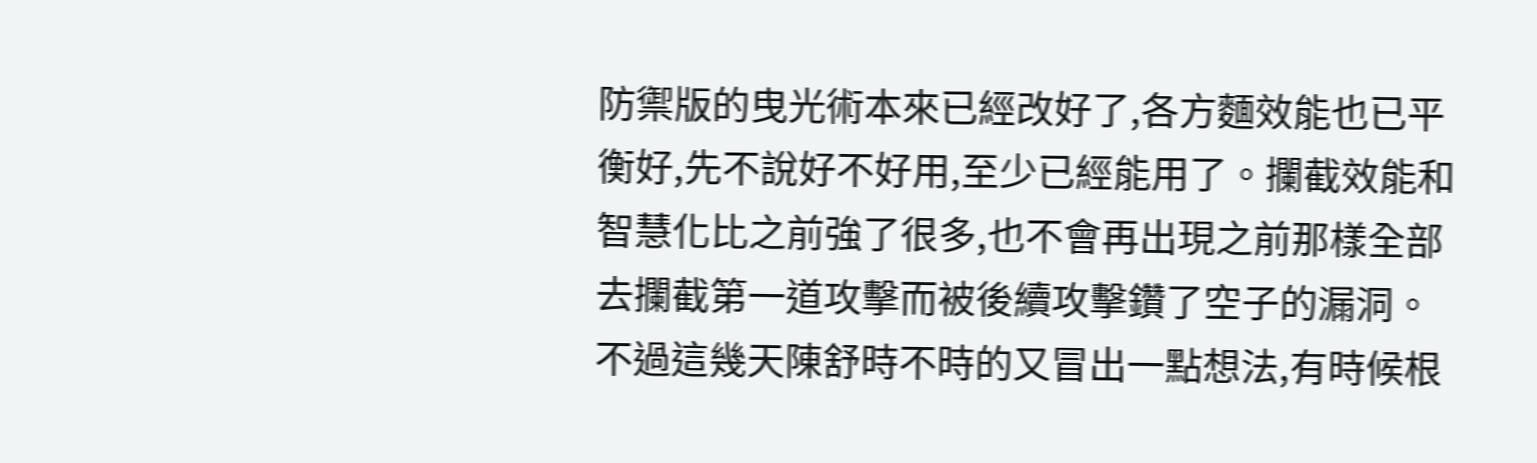防禦版的曳光術本來已經改好了,各方麵效能也已平衡好,先不說好不好用,至少已經能用了。攔截效能和智慧化比之前強了很多,也不會再出現之前那樣全部去攔截第一道攻擊而被後續攻擊鑽了空子的漏洞。不過這幾天陳舒時不時的又冒出一點想法,有時候根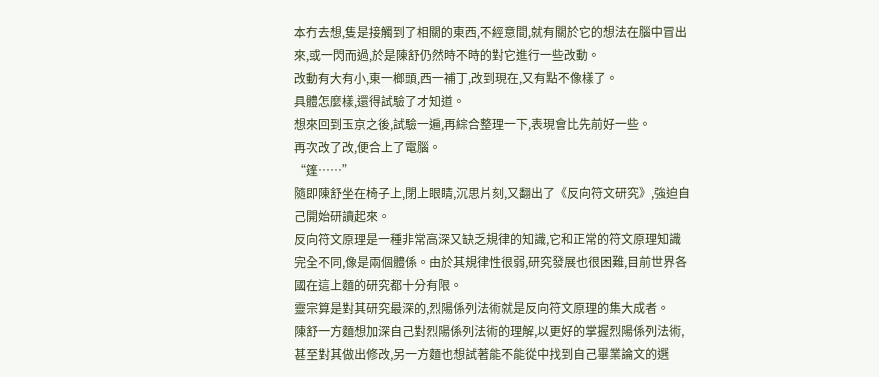本冇去想,隻是接觸到了相關的東西,不經意間,就有關於它的想法在腦中冒出來,或一閃而過,於是陳舒仍然時不時的對它進行一些改動。
改動有大有小,東一榔頭,西一補丁,改到現在,又有點不像樣了。
具體怎麼樣,還得試驗了才知道。
想來回到玉京之後,試驗一遍,再綜合整理一下,表現會比先前好一些。
再次改了改,便合上了電腦。
“篷……”
隨即陳舒坐在椅子上,閉上眼睛,沉思片刻,又翻出了《反向符文研究》,強迫自己開始研讀起來。
反向符文原理是一種非常高深又缺乏規律的知識,它和正常的符文原理知識完全不同,像是兩個體係。由於其規律性很弱,研究發展也很困難,目前世界各國在這上麵的研究都十分有限。
靈宗算是對其研究最深的,烈陽係列法術就是反向符文原理的集大成者。
陳舒一方麵想加深自己對烈陽係列法術的理解,以更好的掌握烈陽係列法術,甚至對其做出修改,另一方麵也想試著能不能從中找到自己畢業論文的選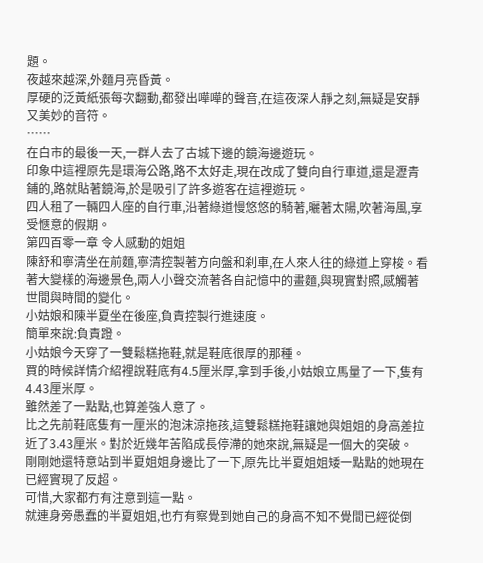題。
夜越來越深,外麵月亮昏黃。
厚硬的泛黃紙張每次翻動,都發出嘩嘩的聲音,在這夜深人靜之刻,無疑是安靜又美妙的音符。
……
在白市的最後一天,一群人去了古城下邊的鏡海邊遊玩。
印象中這裡原先是環海公路,路不太好走,現在改成了雙向自行車道,還是瀝青鋪的,路就貼著鏡海,於是吸引了許多遊客在這裡遊玩。
四人租了一輛四人座的自行車,沿著綠道慢悠悠的騎著,曬著太陽,吹著海風,享受愜意的假期。
第四百零一章 令人感動的姐姐
陳舒和寧清坐在前麵,寧清控製著方向盤和刹車,在人來人往的綠道上穿梭。看著大變樣的海邊景色,兩人小聲交流著各自記憶中的畫麵,與現實對照,感觸著世間與時間的變化。
小姑娘和陳半夏坐在後座,負責控製行進速度。
簡單來說:負責蹬。
小姑娘今天穿了一雙鬆糕拖鞋,就是鞋底很厚的那種。
買的時候詳情介紹裡說鞋底有4.5厘米厚,拿到手後,小姑娘立馬量了一下,隻有4.43厘米厚。
雖然差了一點點,也算差強人意了。
比之先前鞋底隻有一厘米的泡沫涼拖孩,這雙鬆糕拖鞋讓她與姐姐的身高差拉近了3.43厘米。對於近幾年苦陷成長停滯的她來說,無疑是一個大的突破。
剛剛她還特意站到半夏姐姐身邊比了一下,原先比半夏姐姐矮一點點的她現在已經實現了反超。
可惜,大家都冇有注意到這一點。
就連身旁愚蠢的半夏姐姐,也冇有察覺到她自己的身高不知不覺間已經從倒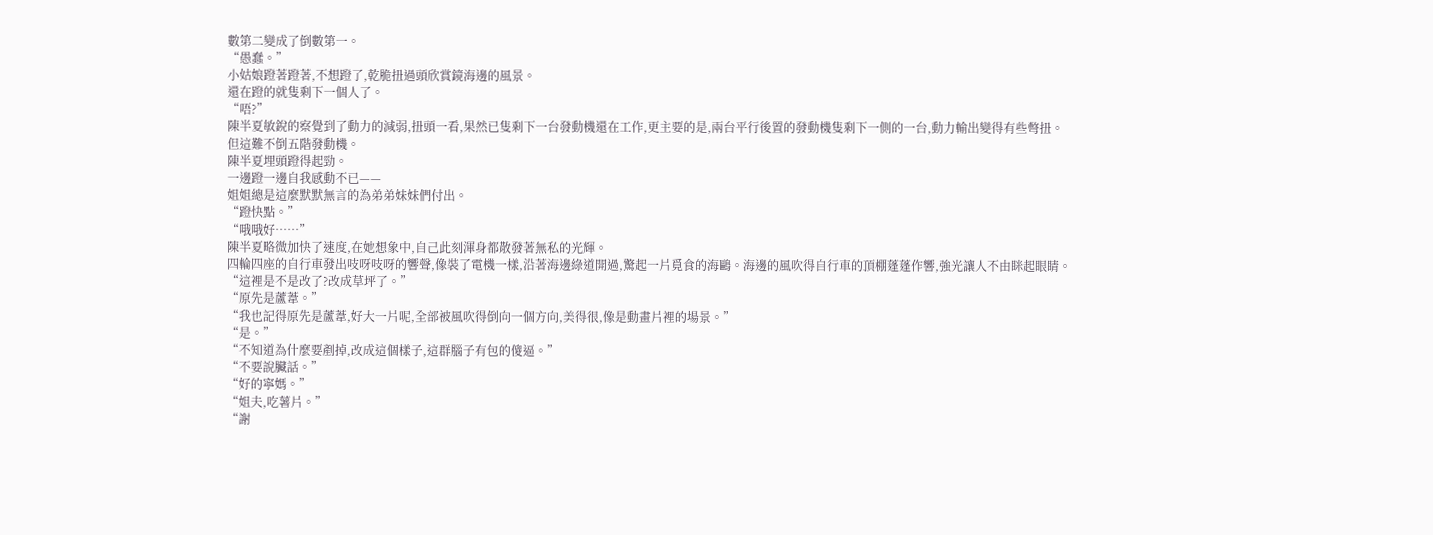數第二變成了倒數第一。
“愚蠢。”
小姑娘蹬著蹬著,不想蹬了,乾脆扭過頭欣賞鏡海邊的風景。
還在蹬的就隻剩下一個人了。
“唔?”
陳半夏敏銳的察覺到了動力的減弱,扭頭一看,果然已隻剩下一台發動機還在工作,更主要的是,兩台平行後置的發動機隻剩下一側的一台,動力輸出變得有些彆扭。
但這難不倒五階發動機。
陳半夏埋頭蹬得起勁。
一邊蹬一邊自我感動不已——
姐姐總是這麼默默無言的為弟弟妹妹們付出。
“蹬快點。”
“哦哦好……”
陳半夏略微加快了速度,在她想象中,自己此刻渾身都散發著無私的光輝。
四輪四座的自行車發出吱呀吱呀的響聲,像裝了電機一樣,沿著海邊綠道開過,驚起一片覓食的海鷗。海邊的風吹得自行車的頂棚蓬蓬作響,強光讓人不由眯起眼睛。
“這裡是不是改了?改成草坪了。”
“原先是蘆葦。”
“我也記得原先是蘆葦,好大一片呢,全部被風吹得倒向一個方向,美得很,像是動畫片裡的場景。”
“是。”
“不知道為什麼要剷掉,改成這個樣子,這群腦子有包的傻逼。”
“不要說臟話。”
“好的寧媽。”
“姐夫,吃薯片。”
“謝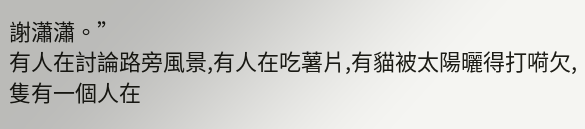謝瀟瀟。”
有人在討論路旁風景,有人在吃薯片,有貓被太陽曬得打嗬欠,隻有一個人在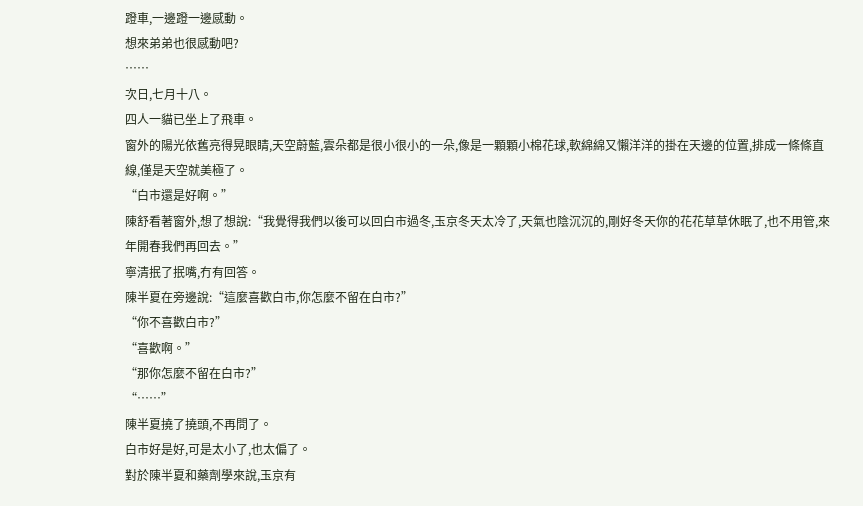蹬車,一邊蹬一邊感動。
想來弟弟也很感動吧?
……
次日,七月十八。
四人一貓已坐上了飛車。
窗外的陽光依舊亮得晃眼睛,天空蔚藍,雲朵都是很小很小的一朵,像是一顆顆小棉花球,軟綿綿又懶洋洋的掛在天邊的位置,排成一條條直線,僅是天空就美極了。
“白市還是好啊。”
陳舒看著窗外,想了想說:“我覺得我們以後可以回白市過冬,玉京冬天太冷了,天氣也陰沉沉的,剛好冬天你的花花草草休眠了,也不用管,來年開春我們再回去。”
寧清抿了抿嘴,冇有回答。
陳半夏在旁邊說:“這麼喜歡白市,你怎麼不留在白市?”
“你不喜歡白市?”
“喜歡啊。”
“那你怎麼不留在白市?”
“……”
陳半夏撓了撓頭,不再問了。
白市好是好,可是太小了,也太偏了。
對於陳半夏和藥劑學來說,玉京有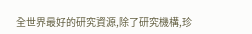全世界最好的研究資源,除了研究機構,珍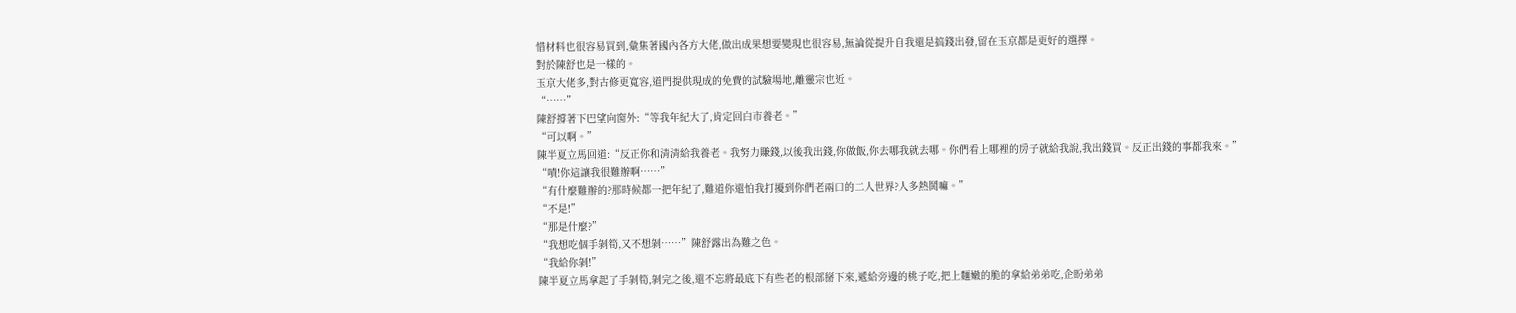惜材料也很容易買到,彙集著國內各方大佬,做出成果想要變現也很容易,無論從提升自我還是搞錢出發,留在玉京都是更好的選擇。
對於陳舒也是一樣的。
玉京大佬多,對古修更寬容,道門提供現成的免費的試驗場地,離靈宗也近。
“……”
陳舒撐著下巴望向窗外:“等我年紀大了,肯定回白市養老。”
“可以啊。”
陳半夏立馬回道:“反正你和清清給我養老。我努力賺錢,以後我出錢,你做飯,你去哪我就去哪。你們看上哪裡的房子就給我說,我出錢買。反正出錢的事都我來。”
“嘖!你這讓我很難辦啊……”
“有什麼難辦的?那時候都一把年紀了,難道你還怕我打擾到你們老兩口的二人世界?人多熱鬨嘛。”
“不是!”
“那是什麼?”
“我想吃個手剝筍,又不想剝……”陳舒露出為難之色。
“我給你剝!”
陳半夏立馬拿起了手剝筍,剝完之後,還不忘將最底下有些老的根部掰下來,遞給旁邊的桃子吃,把上麵嫩的脆的拿給弟弟吃,企盼弟弟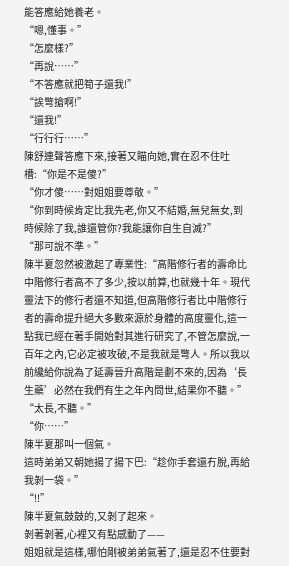能答應給她養老。
“嗯,懂事。”
“怎麼樣?”
“再說……”
“不答應就把筍子還我!”
“誒彆搶啊!”
“還我!”
“行行行……”
陳舒連聲答應下來,接著又瞄向她,實在忍不住吐槽:“你是不是傻?”
“你才傻……對姐姐要尊敬。”
“你到時候肯定比我先老,你又不結婚,無兒無女,到時候除了我,誰還管你?我能讓你自生自滅?”
“那可說不準。”
陳半夏忽然被激起了專業性:“高階修行者的壽命比中階修行者高不了多少,按以前算,也就幾十年。現代靈法下的修行者還不知道,但高階修行者比中階修行者的壽命提升絕大多數來源於身體的高度靈化,這一點我已經在著手開始對其進行研究了,不管怎麼說,一百年之內,它必定被攻破,不是我就是彆人。所以我以前纔給你說為了延壽晉升高階是劃不來的,因為‘長生藥’必然在我們有生之年內問世,結果你不聽。”
“太長,不聽。”
“你……”
陳半夏那叫一個氣。
這時弟弟又朝她揚了揚下巴:“趁你手套還冇脫,再給我剝一袋。”
“!!”
陳半夏氣鼓鼓的,又剝了起來。
剝著剝著,心裡又有點感動了——
姐姐就是這樣,哪怕剛被弟弟氣著了,還是忍不住要對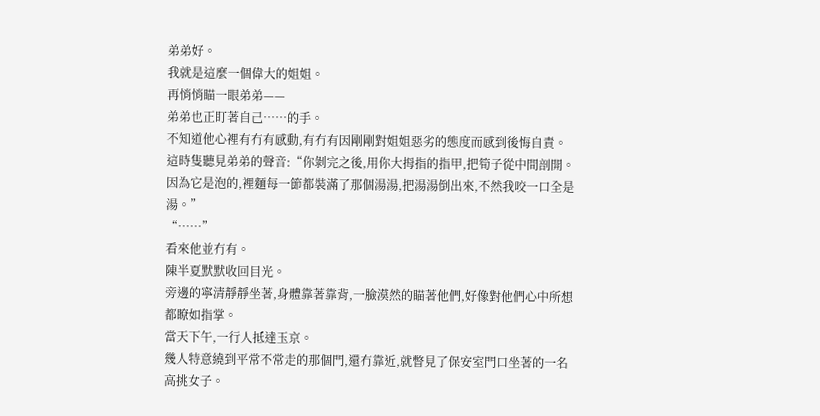弟弟好。
我就是這麼一個偉大的姐姐。
再悄悄瞄一眼弟弟——
弟弟也正盯著自己……的手。
不知道他心裡有冇有感動,有冇有因剛剛對姐姐惡劣的態度而感到後悔自責。
這時隻聽見弟弟的聲音:“你剝完之後,用你大拇指的指甲,把筍子從中間剖開。因為它是泡的,裡麵每一節都裝滿了那個湯湯,把湯湯倒出來,不然我咬一口全是湯。”
“……”
看來他並冇有。
陳半夏默默收回目光。
旁邊的寧清靜靜坐著,身體靠著靠背,一臉漠然的瞄著他們,好像對他們心中所想都瞭如指掌。
當天下午,一行人抵達玉京。
幾人特意繞到平常不常走的那個門,還冇靠近,就瞥見了保安室門口坐著的一名高挑女子。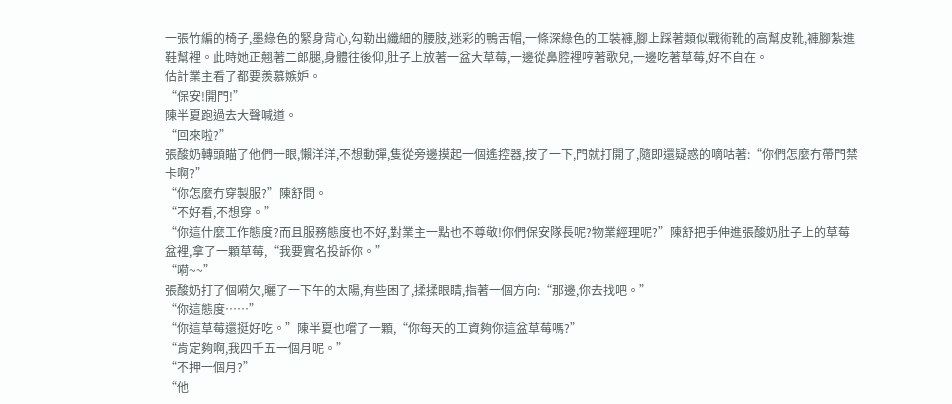一張竹編的椅子,墨綠色的緊身背心,勾勒出纖細的腰肢,迷彩的鴨舌帽,一條深綠色的工裝褲,腳上踩著類似戰術靴的高幫皮靴,褲腳紮進鞋幫裡。此時她正翹著二郎腿,身體往後仰,肚子上放著一盆大草莓,一邊從鼻腔裡哼著歌兒,一邊吃著草莓,好不自在。
估計業主看了都要羨慕嫉妒。
“保安!開門!”
陳半夏跑過去大聲喊道。
“回來啦?”
張酸奶轉頭瞄了他們一眼,懶洋洋,不想動彈,隻從旁邊摸起一個遙控器,按了一下,門就打開了,隨即還疑惑的嘀咕著:“你們怎麼冇帶門禁卡啊?”
“你怎麼冇穿製服?”陳舒問。
“不好看,不想穿。”
“你這什麼工作態度?而且服務態度也不好,對業主一點也不尊敬!你們保安隊長呢?物業經理呢?”陳舒把手伸進張酸奶肚子上的草莓盆裡,拿了一顆草莓,“我要實名投訴你。”
“嗬~~”
張酸奶打了個嗬欠,曬了一下午的太陽,有些困了,揉揉眼睛,指著一個方向:“那邊,你去找吧。”
“你這態度……”
“你這草莓還挺好吃。”陳半夏也嚐了一顆,“你每天的工資夠你這盆草莓嗎?”
“肯定夠啊,我四千五一個月呢。”
“不押一個月?”
“他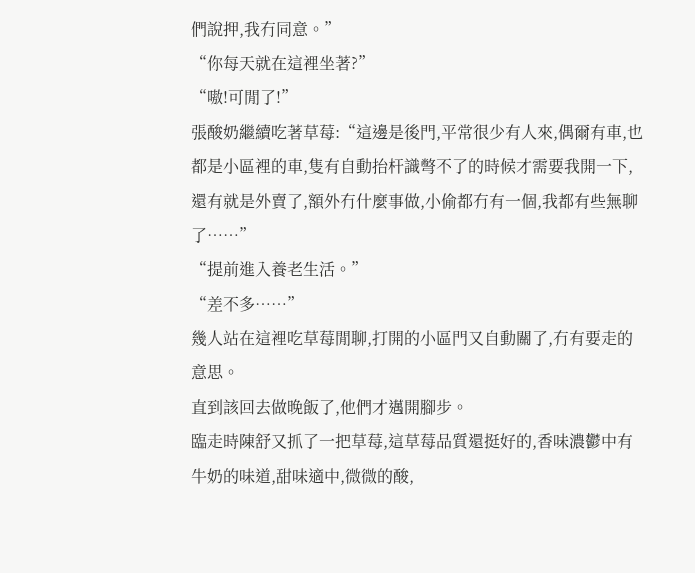們說押,我冇同意。”
“你每天就在這裡坐著?”
“嗷!可閒了!”
張酸奶繼續吃著草莓:“這邊是後門,平常很少有人來,偶爾有車,也都是小區裡的車,隻有自動抬杆識彆不了的時候才需要我開一下,還有就是外賣了,額外冇什麼事做,小偷都冇有一個,我都有些無聊了……”
“提前進入養老生活。”
“差不多……”
幾人站在這裡吃草莓閒聊,打開的小區門又自動關了,冇有要走的意思。
直到該回去做晚飯了,他們才邁開腳步。
臨走時陳舒又抓了一把草莓,這草莓品質還挺好的,香味濃鬱中有牛奶的味道,甜味適中,微微的酸,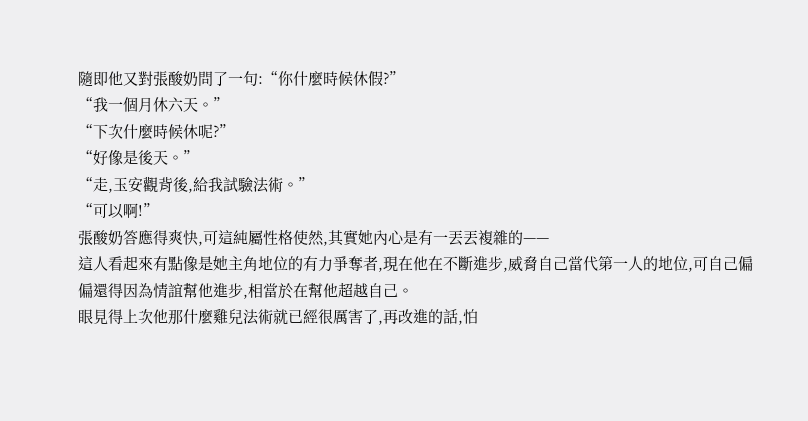隨即他又對張酸奶問了一句:“你什麼時候休假?”
“我一個月休六天。”
“下次什麼時候休呢?”
“好像是後天。”
“走,玉安觀背後,給我試驗法術。”
“可以啊!”
張酸奶答應得爽快,可這純屬性格使然,其實她內心是有一丟丟複雜的——
這人看起來有點像是她主角地位的有力爭奪者,現在他在不斷進步,威脅自己當代第一人的地位,可自己偏偏還得因為情誼幫他進步,相當於在幫他超越自己。
眼見得上次他那什麼雞兒法術就已經很厲害了,再改進的話,怕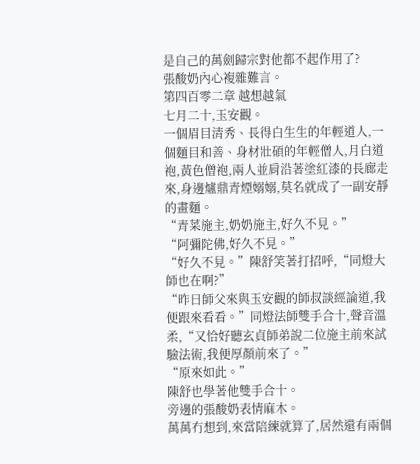是自己的萬劍歸宗對他都不起作用了?
張酸奶內心複雜難言。
第四百零二章 越想越氣
七月二十,玉安觀。
一個眉目清秀、長得白生生的年輕道人,一個麵目和善、身材壯碩的年輕僧人,月白道袍,黃色僧袍,兩人並肩沿著塗紅漆的長廊走來,身邊爐鼎青煙嫋嫋,莫名就成了一副安靜的畫麵。
“青菜施主,奶奶施主,好久不見。”
“阿彌陀佛,好久不見。”
“好久不見。”陳舒笑著打招呼,“同燈大師也在啊?”
“昨日師父來與玉安觀的師叔談經論道,我便跟來看看。”同燈法師雙手合十,聲音溫柔,“又恰好聽玄貞師弟說二位施主前來試驗法術,我便厚顏前來了。”
“原來如此。”
陳舒也學著他雙手合十。
旁邊的張酸奶表情麻木。
萬萬冇想到,來當陪練就算了,居然還有兩個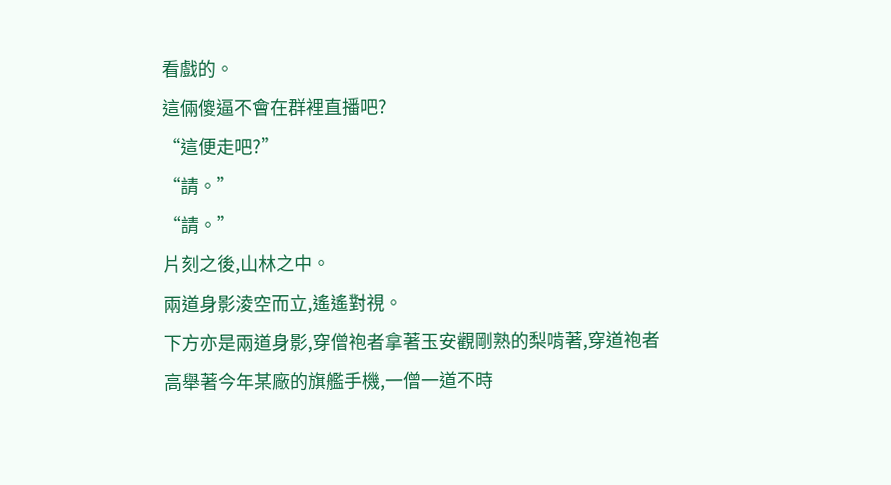看戲的。
這倆傻逼不會在群裡直播吧?
“這便走吧?”
“請。”
“請。”
片刻之後,山林之中。
兩道身影淩空而立,遙遙對視。
下方亦是兩道身影,穿僧袍者拿著玉安觀剛熟的梨啃著,穿道袍者高舉著今年某廠的旗艦手機,一僧一道不時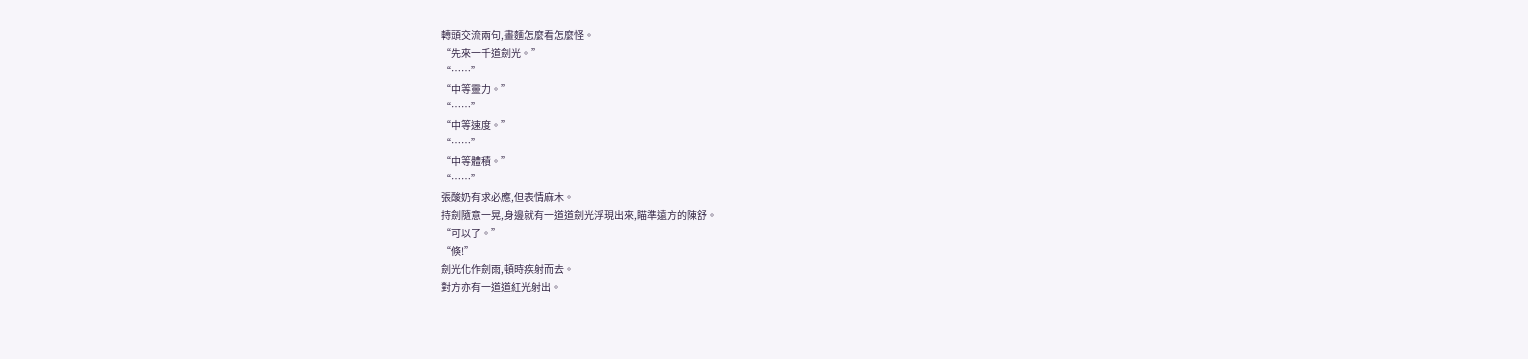轉頭交流兩句,畫麵怎麼看怎麼怪。
“先來一千道劍光。”
“……”
“中等靈力。”
“……”
“中等速度。”
“……”
“中等體積。”
“……”
張酸奶有求必應,但表情麻木。
持劍隨意一晃,身邊就有一道道劍光浮現出來,瞄準遠方的陳舒。
“可以了。”
“倏!”
劍光化作劍雨,頓時疾射而去。
對方亦有一道道紅光射出。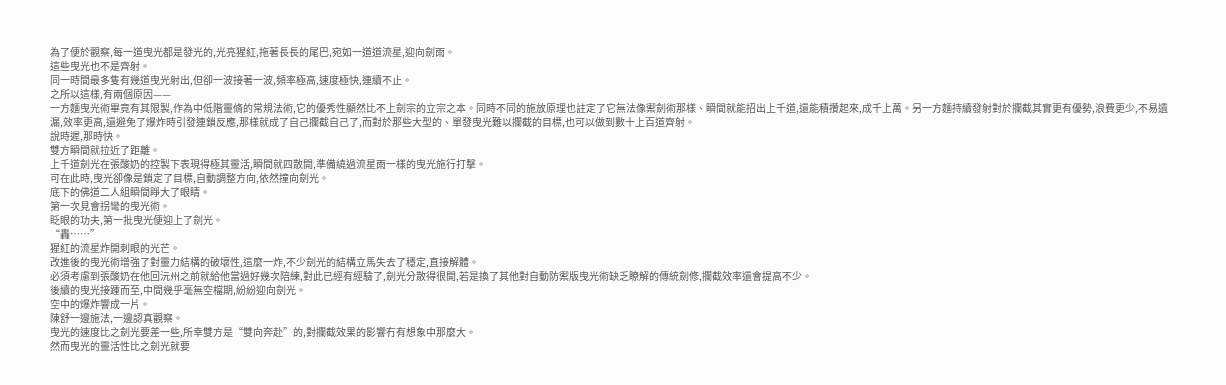為了便於觀察,每一道曳光都是發光的,光亮猩紅,拖著長長的尾巴,宛如一道道流星,迎向劍雨。
這些曳光也不是齊射。
同一時間最多隻有幾道曳光射出,但卻一波接著一波,頻率極高,速度極快,連續不止。
之所以這樣,有兩個原因——
一方麵曳光術畢竟有其限製,作為中低階靈脩的常規法術,它的優秀性顯然比不上劍宗的立宗之本。同時不同的施放原理也註定了它無法像禦劍術那樣、瞬間就能招出上千道,還能積攢起來,成千上萬。另一方麵持續發射對於攔截其實更有優勢,浪費更少,不易遺漏,效率更高,還避免了爆炸時引發連鎖反應,那樣就成了自己攔截自己了,而對於那些大型的、單發曳光難以攔截的目標,也可以做到數十上百道齊射。
說時遲,那時快。
雙方瞬間就拉近了距離。
上千道劍光在張酸奶的控製下表現得極其靈活,瞬間就四散開,準備繞過流星雨一樣的曳光施行打擊。
可在此時,曳光卻像是鎖定了目標,自動調整方向,依然撞向劍光。
底下的佛道二人組瞬間睜大了眼睛。
第一次見會拐彎的曳光術。
眨眼的功夫,第一批曳光便迎上了劍光。
“轟……”
猩紅的流星炸開刺眼的光芒。
改進後的曳光術增強了對靈力結構的破壞性,這麼一炸,不少劍光的結構立馬失去了穩定,直接解體。
必須考慮到張酸奶在他回沅州之前就給他當過好幾次陪練,對此已經有經驗了,劍光分散得很開,若是換了其他對自動防禦版曳光術缺乏瞭解的傳統劍修,攔截效率還會提高不少。
後續的曳光接踵而至,中間幾乎毫無空檔期,紛紛迎向劍光。
空中的爆炸響成一片。
陳舒一邊施法,一邊認真觀察。
曳光的速度比之劍光要差一些,所幸雙方是“雙向奔赴”的,對攔截效果的影響冇有想象中那麼大。
然而曳光的靈活性比之劍光就要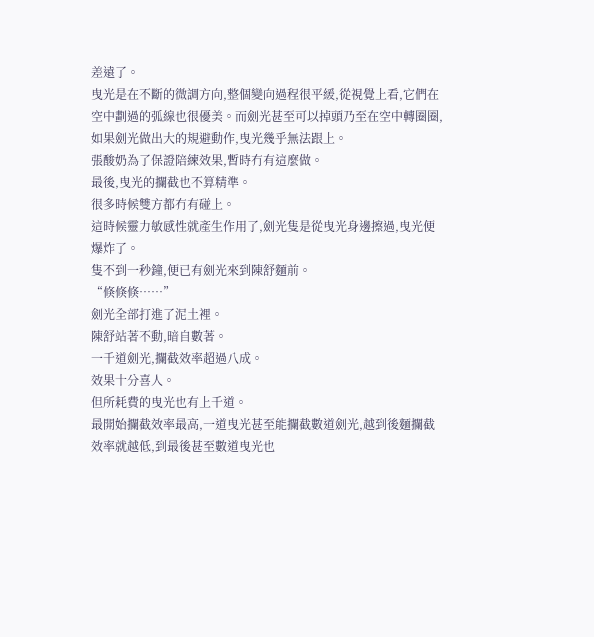差遠了。
曳光是在不斷的微調方向,整個變向過程很平緩,從視覺上看,它們在空中劃過的弧線也很優美。而劍光甚至可以掉頭乃至在空中轉圈圈,如果劍光做出大的規避動作,曳光幾乎無法跟上。
張酸奶為了保證陪練效果,暫時冇有這麼做。
最後,曳光的攔截也不算精準。
很多時候雙方都冇有碰上。
這時候靈力敏感性就產生作用了,劍光隻是從曳光身邊擦過,曳光便爆炸了。
隻不到一秒鐘,便已有劍光來到陳舒麵前。
“倏倏倏……”
劍光全部打進了泥土裡。
陳舒站著不動,暗自數著。
一千道劍光,攔截效率超過八成。
效果十分喜人。
但所耗費的曳光也有上千道。
最開始攔截效率最高,一道曳光甚至能攔截數道劍光,越到後麵攔截效率就越低,到最後甚至數道曳光也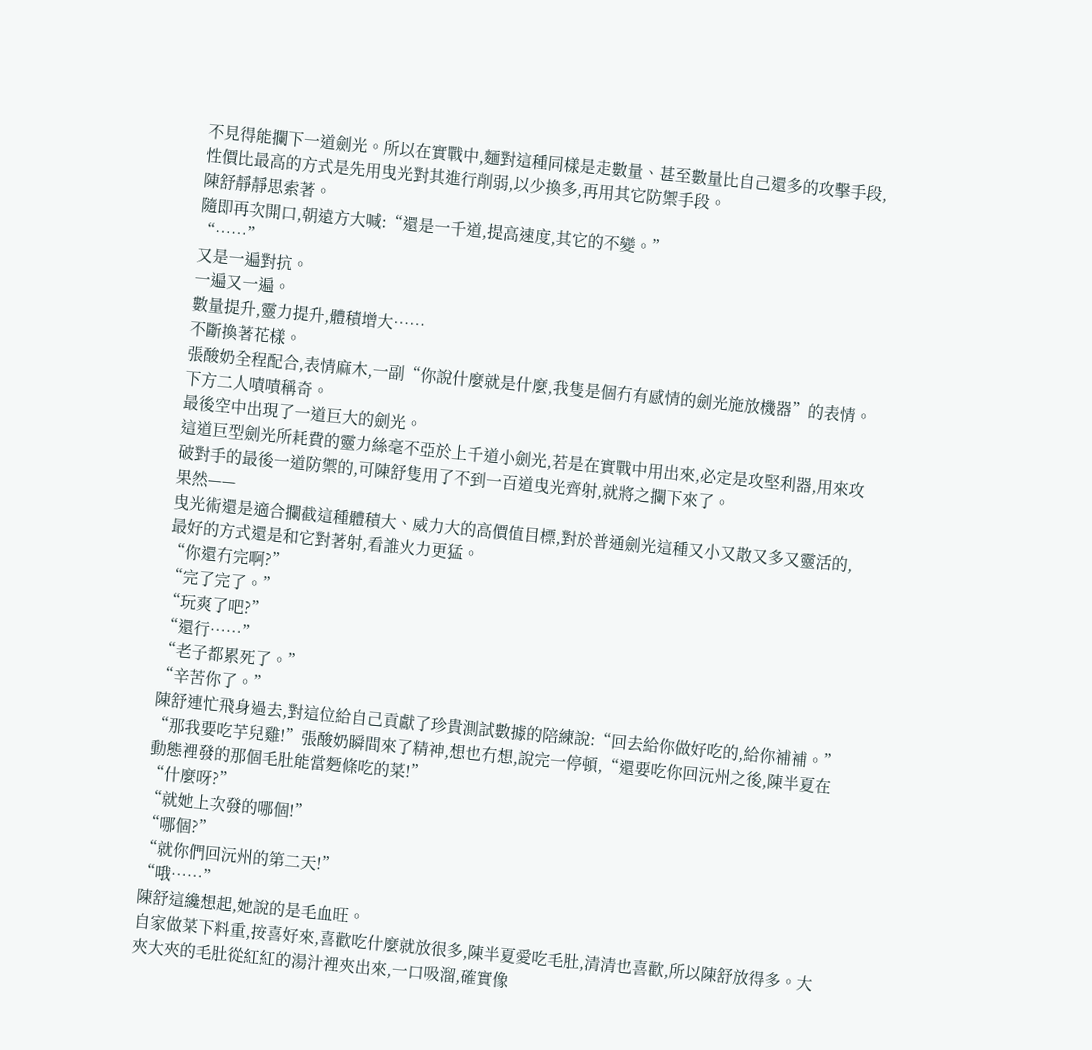不見得能攔下一道劍光。所以在實戰中,麵對這種同樣是走數量、甚至數量比自己還多的攻擊手段,性價比最高的方式是先用曳光對其進行削弱,以少換多,再用其它防禦手段。
陳舒靜靜思索著。
隨即再次開口,朝遠方大喊:“還是一千道,提高速度,其它的不變。”
“……”
又是一遍對抗。
一遍又一遍。
數量提升,靈力提升,體積增大……
不斷換著花樣。
張酸奶全程配合,表情麻木,一副“你說什麼就是什麼,我隻是個冇有感情的劍光施放機器”的表情。
下方二人嘖嘖稱奇。
最後空中出現了一道巨大的劍光。
這道巨型劍光所耗費的靈力絲毫不亞於上千道小劍光,若是在實戰中用出來,必定是攻堅利器,用來攻破對手的最後一道防禦的,可陳舒隻用了不到一百道曳光齊射,就將之攔下來了。
果然——
曳光術還是適合攔截這種體積大、威力大的高價值目標,對於普通劍光這種又小又散又多又靈活的,最好的方式還是和它對著射,看誰火力更猛。
“你還冇完啊?”
“完了完了。”
“玩爽了吧?”
“還行……”
“老子都累死了。”
“辛苦你了。”
陳舒連忙飛身過去,對這位給自己貢獻了珍貴測試數據的陪練說:“回去給你做好吃的,給你補補。”
“那我要吃芋兒雞!”張酸奶瞬間來了精神,想也冇想,說完一停頓,“還要吃你回沅州之後,陳半夏在動態裡發的那個毛肚能當麪條吃的菜!”
“什麼呀?”
“就她上次發的哪個!”
“哪個?”
“就你們回沅州的第二天!”
“哦……”
陳舒這纔想起,她說的是毛血旺。
自家做菜下料重,按喜好來,喜歡吃什麼就放很多,陳半夏愛吃毛肚,清清也喜歡,所以陳舒放得多。大夾大夾的毛肚從紅紅的湯汁裡夾出來,一口吸溜,確實像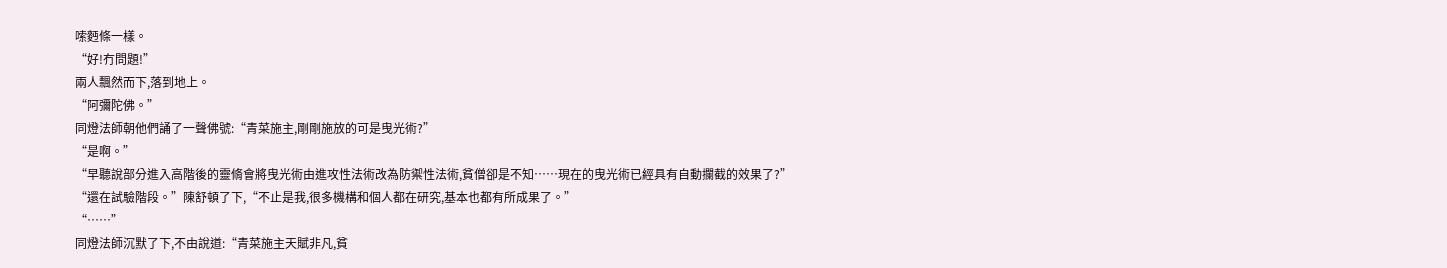嗦麪條一樣。
“好!冇問題!”
兩人飄然而下,落到地上。
“阿彌陀佛。”
同燈法師朝他們誦了一聲佛號:“青菜施主,剛剛施放的可是曳光術?”
“是啊。”
“早聽說部分進入高階後的靈脩會將曳光術由進攻性法術改為防禦性法術,貧僧卻是不知……現在的曳光術已經具有自動攔截的效果了?”
“還在試驗階段。”陳舒頓了下,“不止是我,很多機構和個人都在研究,基本也都有所成果了。”
“……”
同燈法師沉默了下,不由說道:“青菜施主天賦非凡,貧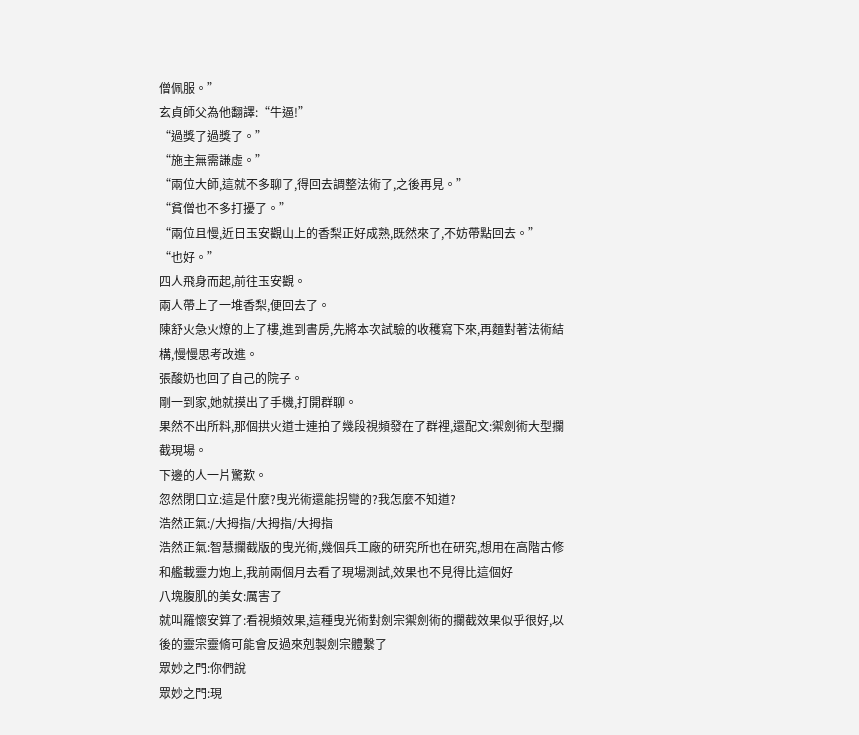僧佩服。”
玄貞師父為他翻譯:“牛逼!”
“過獎了過獎了。”
“施主無需謙虛。”
“兩位大師,這就不多聊了,得回去調整法術了,之後再見。”
“貧僧也不多打擾了。”
“兩位且慢,近日玉安觀山上的香梨正好成熟,既然來了,不妨帶點回去。”
“也好。”
四人飛身而起,前往玉安觀。
兩人帶上了一堆香梨,便回去了。
陳舒火急火燎的上了樓,進到書房,先將本次試驗的收穫寫下來,再麵對著法術結構,慢慢思考改進。
張酸奶也回了自己的院子。
剛一到家,她就摸出了手機,打開群聊。
果然不出所料,那個拱火道士連拍了幾段視頻發在了群裡,還配文:禦劍術大型攔截現場。
下邊的人一片驚歎。
忽然閉口立:這是什麼?曳光術還能拐彎的?我怎麼不知道?
浩然正氣:/大拇指/大拇指/大拇指
浩然正氣:智慧攔截版的曳光術,幾個兵工廠的研究所也在研究,想用在高階古修和艦載靈力炮上,我前兩個月去看了現場測試,效果也不見得比這個好
八塊腹肌的美女:厲害了
就叫羅懷安算了:看視頻效果,這種曳光術對劍宗禦劍術的攔截效果似乎很好,以後的靈宗靈脩可能會反過來剋製劍宗體繫了
眾妙之門:你們說
眾妙之門:現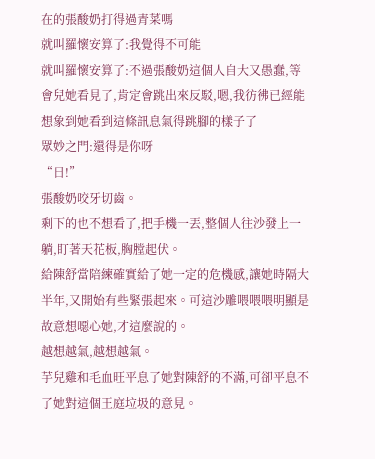在的張酸奶打得過青菜嗎
就叫羅懷安算了:我覺得不可能
就叫羅懷安算了:不過張酸奶這個人自大又愚蠢,等會兒她看見了,肯定會跳出來反駁,嗯,我彷彿已經能想象到她看到這條訊息氣得跳腳的樣子了
眾妙之門:還得是你呀
“日!”
張酸奶咬牙切齒。
剩下的也不想看了,把手機一丟,整個人往沙發上一躺,盯著天花板,胸膛起伏。
給陳舒當陪練確實給了她一定的危機感,讓她時隔大半年,又開始有些緊張起來。可這沙雕喂喂喂明顯是故意想噁心她,才這麼說的。
越想越氣,越想越氣。
芋兒雞和毛血旺平息了她對陳舒的不滿,可卻平息不了她對這個王庭垃圾的意見。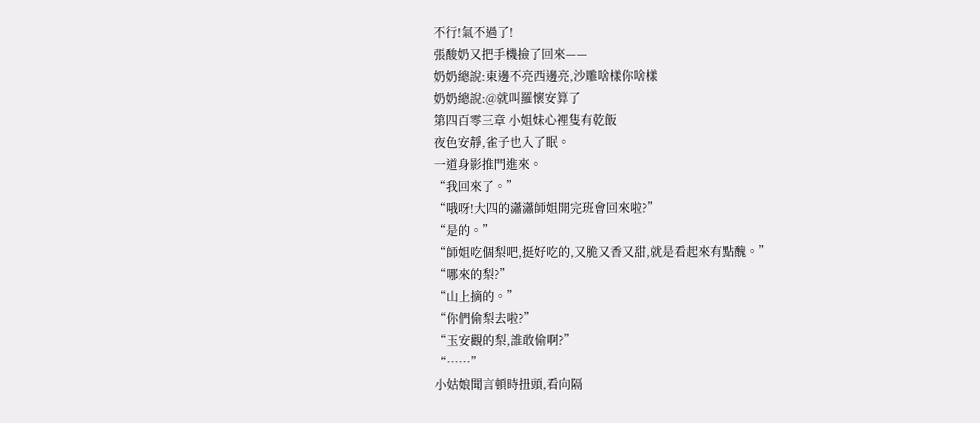不行!氣不過了!
張酸奶又把手機撿了回來——
奶奶總說:東邊不亮西邊亮,沙雕啥樣你啥樣
奶奶總說:@就叫羅懷安算了
第四百零三章 小姐妹心裡隻有乾飯
夜色安靜,雀子也入了眠。
一道身影推門進來。
“我回來了。”
“哦呀!大四的瀟瀟師姐開完班會回來啦?”
“是的。”
“師姐吃個梨吧,挺好吃的,又脆又香又甜,就是看起來有點醜。”
“哪來的梨?”
“山上摘的。”
“你們偷梨去啦?”
“玉安觀的梨,誰敢偷啊?”
“……”
小姑娘聞言頓時扭頭,看向隔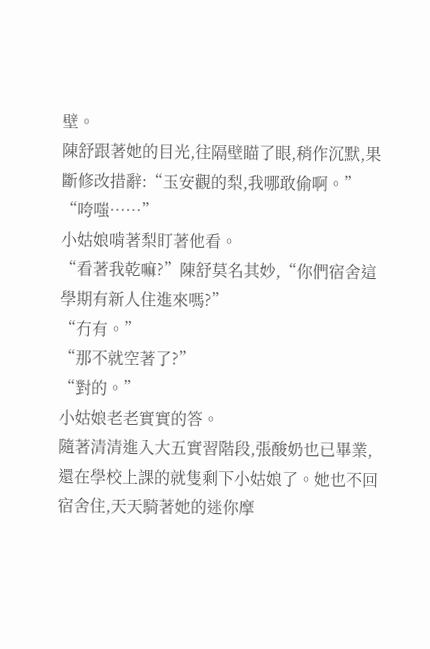壁。
陳舒跟著她的目光,往隔壁瞄了眼,稍作沉默,果斷修改措辭:“玉安觀的梨,我哪敢偷啊。”
“咵嗤……”
小姑娘啃著梨盯著他看。
“看著我乾嘛?”陳舒莫名其妙,“你們宿舍這學期有新人住進來嗎?”
“冇有。”
“那不就空著了?”
“對的。”
小姑娘老老實實的答。
隨著清清進入大五實習階段,張酸奶也已畢業,還在學校上課的就隻剩下小姑娘了。她也不回宿舍住,天天騎著她的迷你摩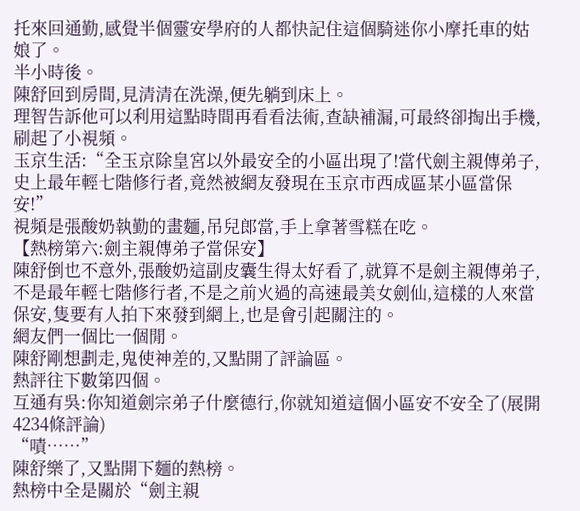托來回通勤,感覺半個靈安學府的人都快記住這個騎迷你小摩托車的姑娘了。
半小時後。
陳舒回到房間,見清清在洗澡,便先躺到床上。
理智告訴他可以利用這點時間再看看法術,查缺補漏,可最終卻掏出手機,刷起了小視頻。
玉京生活:“全玉京除皇宮以外最安全的小區出現了!當代劍主親傳弟子,史上最年輕七階修行者,竟然被網友發現在玉京市西成區某小區當保安!”
視頻是張酸奶執勤的畫麵,吊兒郎當,手上拿著雪糕在吃。
【熱榜第六:劍主親傳弟子當保安】
陳舒倒也不意外,張酸奶這副皮囊生得太好看了,就算不是劍主親傳弟子,不是最年輕七階修行者,不是之前火過的高速最美女劍仙,這樣的人來當保安,隻要有人拍下來發到網上,也是會引起關注的。
網友們一個比一個閒。
陳舒剛想劃走,鬼使神差的,又點開了評論區。
熱評往下數第四個。
互通有吳:你知道劍宗弟子什麼德行,你就知道這個小區安不安全了(展開4234條評論)
“嘖……”
陳舒樂了,又點開下麵的熱榜。
熱榜中全是關於“劍主親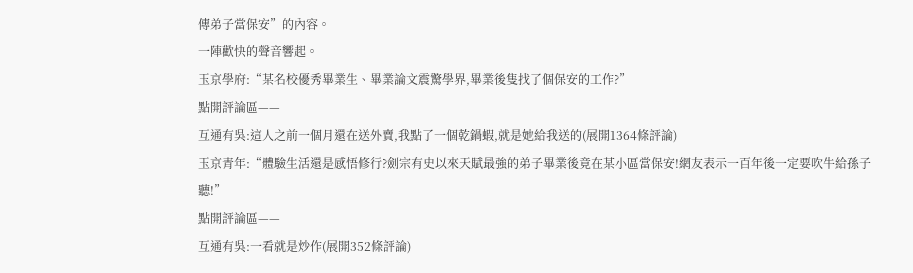傳弟子當保安”的內容。
一陣歡快的聲音響起。
玉京學府:“某名校優秀畢業生、畢業論文震驚學界,畢業後隻找了個保安的工作?”
點開評論區——
互通有吳:這人之前一個月還在送外賣,我點了一個乾鍋蝦,就是她給我送的(展開1364條評論)
玉京青年:“體驗生活還是感悟修行?劍宗有史以來天賦最強的弟子畢業後竟在某小區當保安!網友表示一百年後一定要吹牛給孫子聽!”
點開評論區——
互通有吳:一看就是炒作(展開352條評論)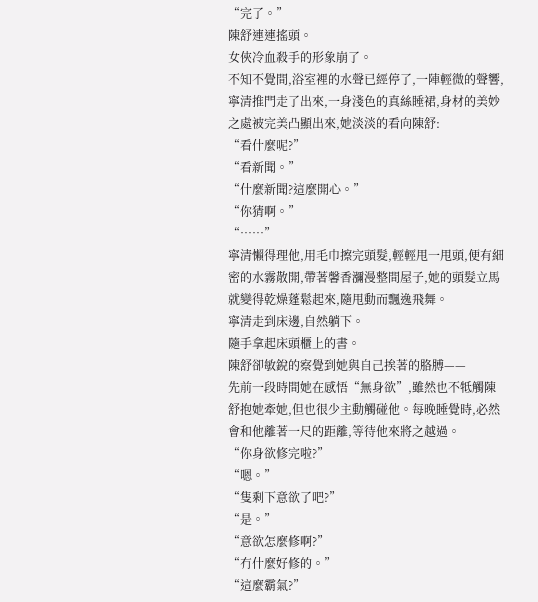“完了。”
陳舒連連搖頭。
女俠冷血殺手的形象崩了。
不知不覺間,浴室裡的水聲已經停了,一陣輕微的聲響,寧清推門走了出來,一身淺色的真絲睡裙,身材的美妙之處被完美凸顯出來,她淡淡的看向陳舒:
“看什麼呢?”
“看新聞。”
“什麼新聞?這麼開心。”
“你猜啊。”
“……”
寧清懶得理他,用毛巾擦完頭髮,輕輕甩一甩頭,便有細密的水霧散開,帶著馨香瀰漫整間屋子,她的頭髮立馬就變得乾燥蓬鬆起來,隨甩動而飄逸飛舞。
寧清走到床邊,自然躺下。
隨手拿起床頭櫃上的書。
陳舒卻敏銳的察覺到她與自己挨著的胳膊——
先前一段時間她在感悟“無身欲”,雖然也不牴觸陳舒抱她牽她,但也很少主動觸碰他。每晚睡覺時,必然會和他離著一尺的距離,等待他來將之越過。
“你身欲修完啦?”
“嗯。”
“隻剩下意欲了吧?”
“是。”
“意欲怎麼修啊?”
“冇什麼好修的。”
“這麼霸氣?”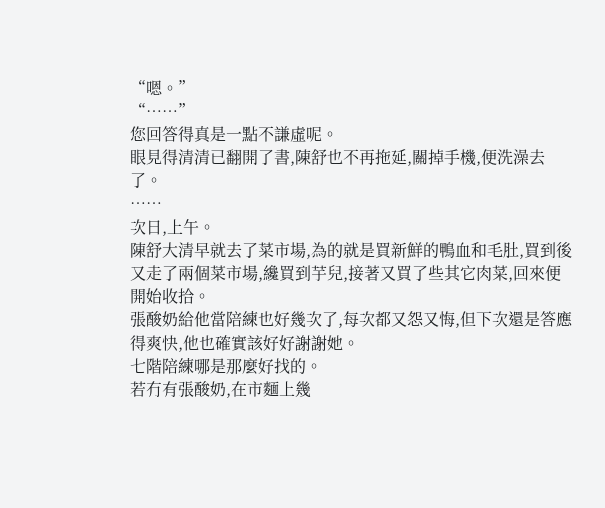“嗯。”
“……”
您回答得真是一點不謙虛呢。
眼見得清清已翻開了書,陳舒也不再拖延,關掉手機,便洗澡去了。
……
次日,上午。
陳舒大清早就去了菜市場,為的就是買新鮮的鴨血和毛肚,買到後又走了兩個菜市場,纔買到芋兒,接著又買了些其它肉菜,回來便開始收拾。
張酸奶給他當陪練也好幾次了,每次都又怨又悔,但下次還是答應得爽快,他也確實該好好謝謝她。
七階陪練哪是那麼好找的。
若冇有張酸奶,在市麵上幾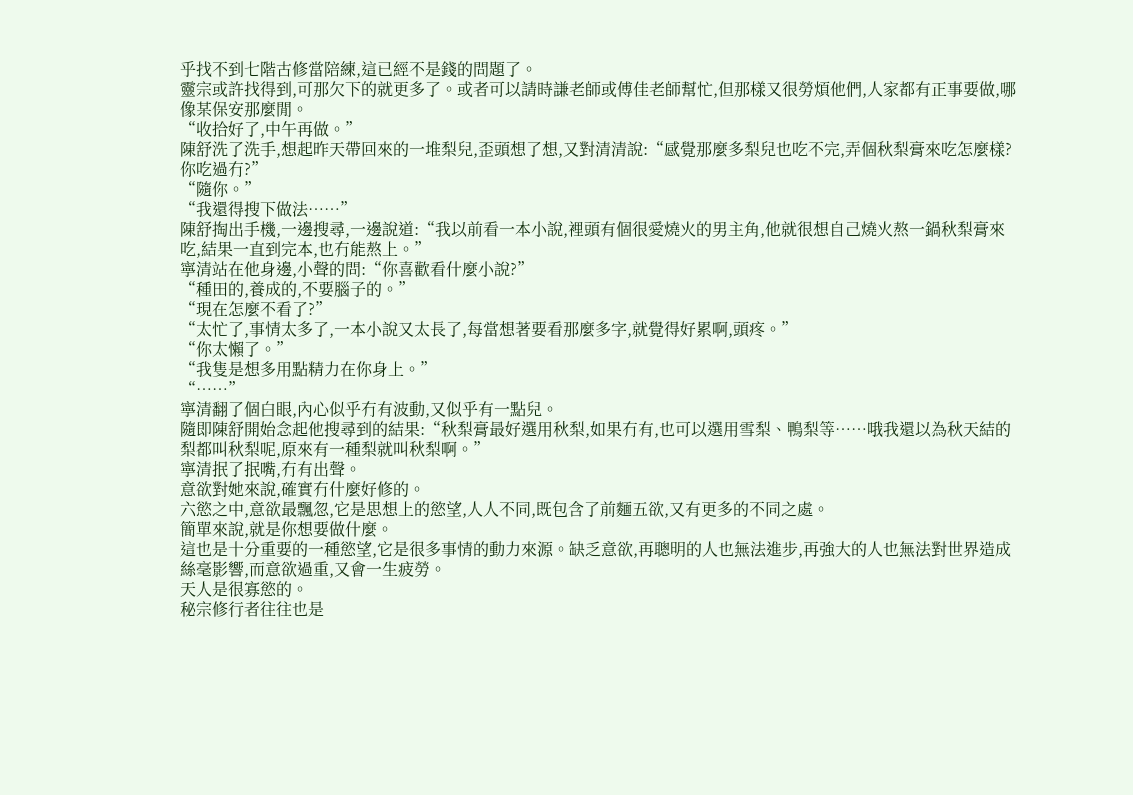乎找不到七階古修當陪練,這已經不是錢的問題了。
靈宗或許找得到,可那欠下的就更多了。或者可以請時謙老師或傅佳老師幫忙,但那樣又很勞煩他們,人家都有正事要做,哪像某保安那麼閒。
“收拾好了,中午再做。”
陳舒洗了洗手,想起昨天帶回來的一堆梨兒,歪頭想了想,又對清清說:“感覺那麼多梨兒也吃不完,弄個秋梨膏來吃怎麼樣?你吃過冇?”
“隨你。”
“我還得搜下做法……”
陳舒掏出手機,一邊搜尋,一邊說道:“我以前看一本小說,裡頭有個很愛燒火的男主角,他就很想自己燒火熬一鍋秋梨膏來吃,結果一直到完本,也冇能熬上。”
寧清站在他身邊,小聲的問:“你喜歡看什麼小說?”
“種田的,養成的,不要腦子的。”
“現在怎麼不看了?”
“太忙了,事情太多了,一本小說又太長了,每當想著要看那麼多字,就覺得好累啊,頭疼。”
“你太懶了。”
“我隻是想多用點精力在你身上。”
“……”
寧清翻了個白眼,內心似乎冇有波動,又似乎有一點兒。
隨即陳舒開始念起他搜尋到的結果:“秋梨膏最好選用秋梨,如果冇有,也可以選用雪梨、鴨梨等……哦我還以為秋天結的梨都叫秋梨呢,原來有一種梨就叫秋梨啊。”
寧清抿了抿嘴,冇有出聲。
意欲對她來說,確實冇什麼好修的。
六慾之中,意欲最飄忽,它是思想上的慾望,人人不同,既包含了前麵五欲,又有更多的不同之處。
簡單來說,就是你想要做什麼。
這也是十分重要的一種慾望,它是很多事情的動力來源。缺乏意欲,再聰明的人也無法進步,再強大的人也無法對世界造成絲毫影響,而意欲過重,又會一生疲勞。
天人是很寡慾的。
秘宗修行者往往也是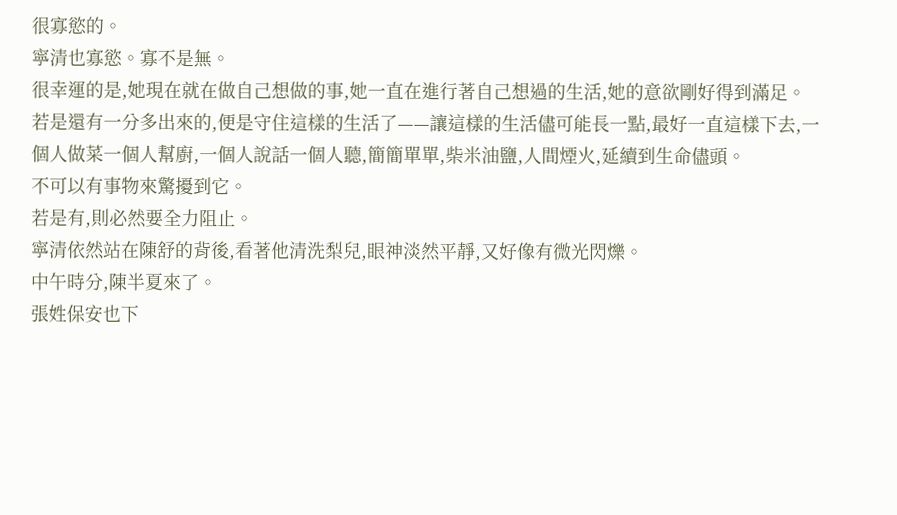很寡慾的。
寧清也寡慾。寡不是無。
很幸運的是,她現在就在做自己想做的事,她一直在進行著自己想過的生活,她的意欲剛好得到滿足。
若是還有一分多出來的,便是守住這樣的生活了——讓這樣的生活儘可能長一點,最好一直這樣下去,一個人做菜一個人幫廚,一個人說話一個人聽,簡簡單單,柴米油鹽,人間煙火,延續到生命儘頭。
不可以有事物來驚擾到它。
若是有,則必然要全力阻止。
寧清依然站在陳舒的背後,看著他清洗梨兒,眼神淡然平靜,又好像有微光閃爍。
中午時分,陳半夏來了。
張姓保安也下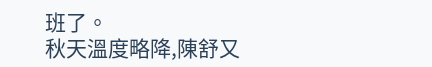班了。
秋天溫度略降,陳舒又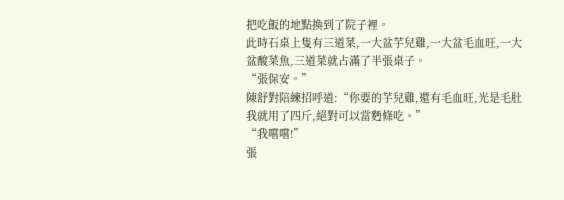把吃飯的地點換到了院子裡。
此時石桌上隻有三道菜,一大盆芋兒雞,一大盆毛血旺,一大盆酸菜魚,三道菜就占滿了半張桌子。
“張保安。”
陳舒對陪練招呼道:“你要的芋兒雞,還有毛血旺,光是毛肚我就用了四斤,絕對可以當麪條吃。”
“我嚐嚐!”
張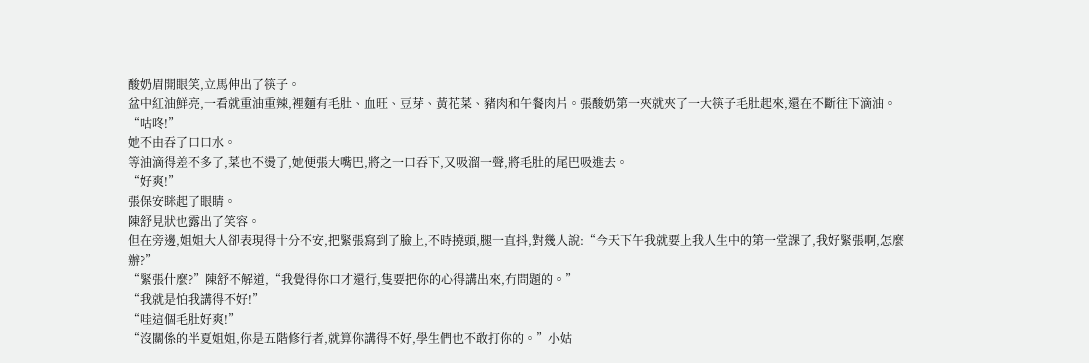酸奶眉開眼笑,立馬伸出了筷子。
盆中紅油鮮亮,一看就重油重辣,裡麵有毛肚、血旺、豆芽、黃花菜、豬肉和午餐肉片。張酸奶第一夾就夾了一大筷子毛肚起來,還在不斷往下滴油。
“咕咚!”
她不由吞了口口水。
等油滴得差不多了,菜也不燙了,她便張大嘴巴,將之一口吞下,又吸溜一聲,將毛肚的尾巴吸進去。
“好爽!”
張保安眯起了眼睛。
陳舒見狀也露出了笑容。
但在旁邊,姐姐大人卻表現得十分不安,把緊張寫到了臉上,不時撓頭,腿一直抖,對幾人說:“今天下午我就要上我人生中的第一堂課了,我好緊張啊,怎麼辦?”
“緊張什麼?”陳舒不解道,“我覺得你口才還行,隻要把你的心得講出來,冇問題的。”
“我就是怕我講得不好!”
“哇這個毛肚好爽!”
“沒關係的半夏姐姐,你是五階修行者,就算你講得不好,學生們也不敢打你的。”小姑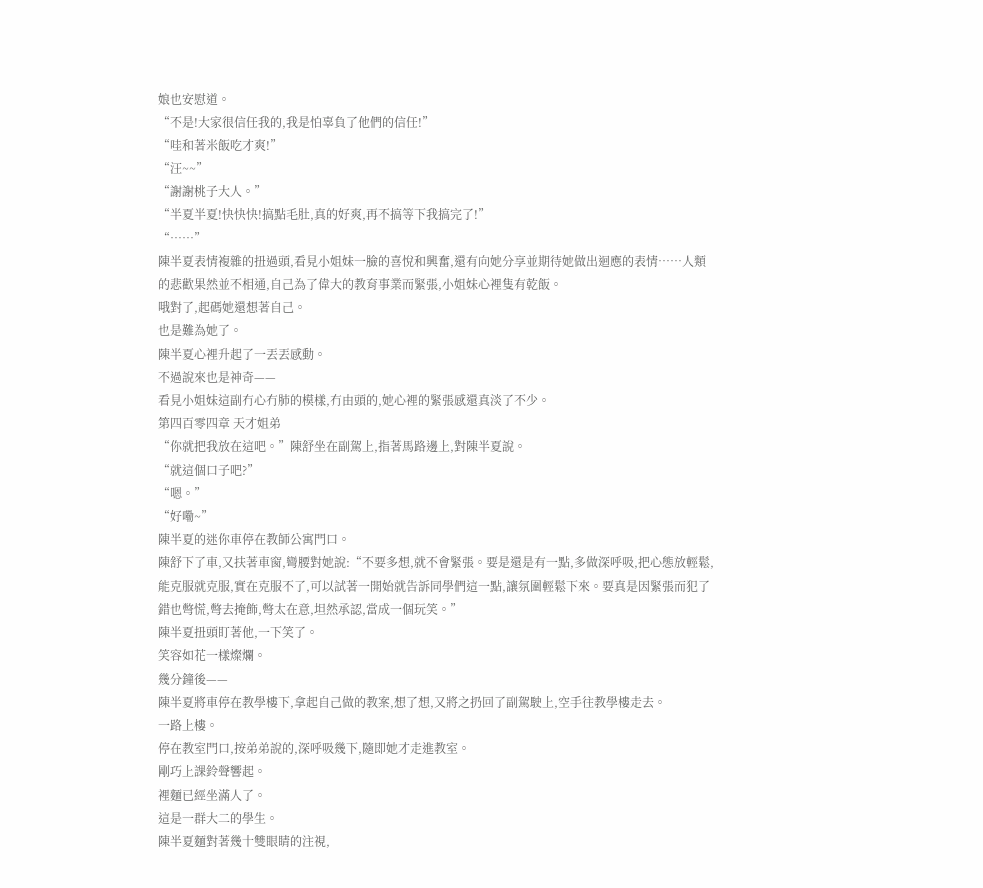娘也安慰道。
“不是!大家很信任我的,我是怕辜負了他們的信任!”
“哇和著米飯吃才爽!”
“汪~~”
“謝謝桃子大人。”
“半夏半夏!快快快!搞點毛肚,真的好爽,再不搞等下我搞完了!”
“……”
陳半夏表情複雜的扭過頭,看見小姐妹一臉的喜悅和興奮,還有向她分享並期待她做出迴應的表情……人類的悲歡果然並不相通,自己為了偉大的教育事業而緊張,小姐妹心裡隻有乾飯。
哦對了,起碼她還想著自己。
也是難為她了。
陳半夏心裡升起了一丟丟感動。
不過說來也是神奇——
看見小姐妹這副冇心冇肺的模樣,冇由頭的,她心裡的緊張感還真淡了不少。
第四百零四章 天才姐弟
“你就把我放在這吧。”陳舒坐在副駕上,指著馬路邊上,對陳半夏說。
“就這個口子吧?”
“嗯。”
“好嘞~”
陳半夏的迷你車停在教師公寓門口。
陳舒下了車,又扶著車窗,彎腰對她說:“不要多想,就不會緊張。要是還是有一點,多做深呼吸,把心態放輕鬆,能克服就克服,實在克服不了,可以試著一開始就告訴同學們這一點,讓氛圍輕鬆下來。要真是因緊張而犯了錯也彆慌,彆去掩飾,彆太在意,坦然承認,當成一個玩笑。”
陳半夏扭頭盯著他,一下笑了。
笑容如花一樣燦爛。
幾分鐘後——
陳半夏將車停在教學樓下,拿起自己做的教案,想了想,又將之扔回了副駕駛上,空手往教學樓走去。
一路上樓。
停在教室門口,按弟弟說的,深呼吸幾下,隨即她才走進教室。
剛巧上課鈴聲響起。
裡麵已經坐滿人了。
這是一群大二的學生。
陳半夏麵對著幾十雙眼睛的注視,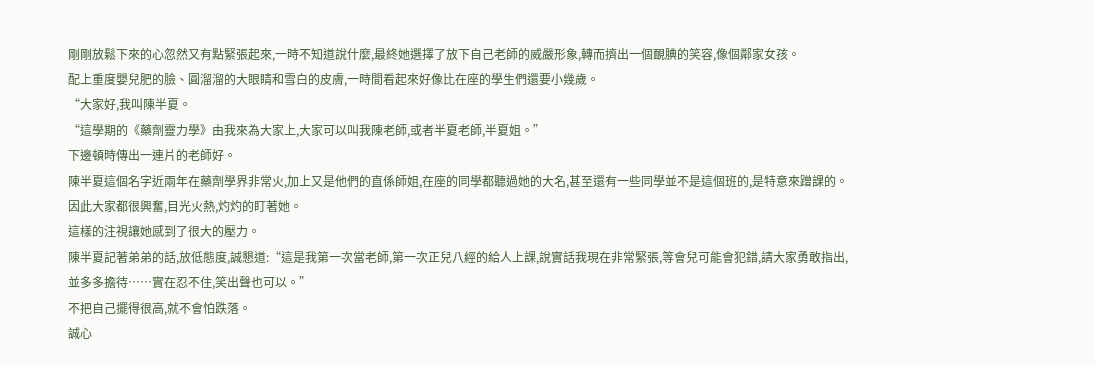剛剛放鬆下來的心忽然又有點緊張起來,一時不知道說什麼,最終她選擇了放下自己老師的威嚴形象,轉而擠出一個靦腆的笑容,像個鄰家女孩。
配上重度嬰兒肥的臉、圓溜溜的大眼睛和雪白的皮膚,一時間看起來好像比在座的學生們還要小幾歲。
“大家好,我叫陳半夏。
“這學期的《藥劑靈力學》由我來為大家上,大家可以叫我陳老師,或者半夏老師,半夏姐。”
下邊頓時傳出一連片的老師好。
陳半夏這個名字近兩年在藥劑學界非常火,加上又是他們的直係師姐,在座的同學都聽過她的大名,甚至還有一些同學並不是這個班的,是特意來蹭課的。因此大家都很興奮,目光火熱,灼灼的盯著她。
這樣的注視讓她感到了很大的壓力。
陳半夏記著弟弟的話,放低態度,誠懇道:“這是我第一次當老師,第一次正兒八經的給人上課,說實話我現在非常緊張,等會兒可能會犯錯,請大家勇敢指出,並多多擔待……實在忍不住,笑出聲也可以。”
不把自己擺得很高,就不會怕跌落。
誠心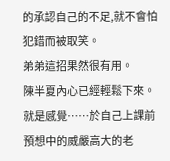的承認自己的不足,就不會怕犯錯而被取笑。
弟弟這招果然很有用。
陳半夏內心已經輕鬆下來。
就是感覺……於自己上課前預想中的威嚴高大的老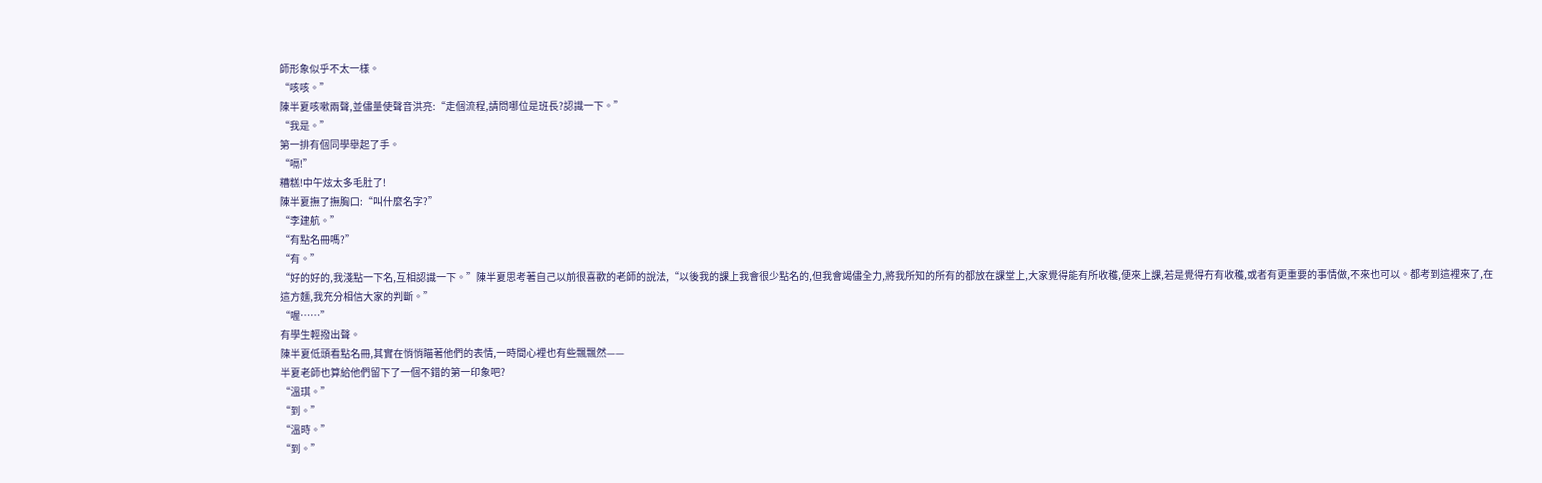師形象似乎不太一樣。
“咳咳。”
陳半夏咳嗽兩聲,並儘量使聲音洪亮:“走個流程,請問哪位是班長?認識一下。”
“我是。”
第一排有個同學舉起了手。
“嗝!”
糟糕!中午炫太多毛肚了!
陳半夏撫了撫胸口:“叫什麼名字?”
“李建航。”
“有點名冊嗎?”
“有。”
“好的好的,我淺點一下名,互相認識一下。”陳半夏思考著自己以前很喜歡的老師的說法,“以後我的課上我會很少點名的,但我會竭儘全力,將我所知的所有的都放在課堂上,大家覺得能有所收穫,便來上課,若是覺得冇有收穫,或者有更重要的事情做,不來也可以。都考到這裡來了,在這方麵,我充分相信大家的判斷。”
“喔……”
有學生輕撥出聲。
陳半夏低頭看點名冊,其實在悄悄瞄著他們的表情,一時間心裡也有些飄飄然——
半夏老師也算給他們留下了一個不錯的第一印象吧?
“溫琪。”
“到。”
“溫時。”
“到。”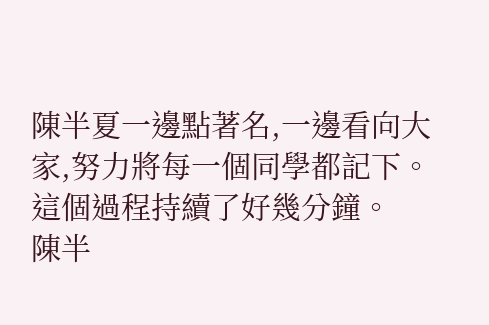陳半夏一邊點著名,一邊看向大家,努力將每一個同學都記下。
這個過程持續了好幾分鐘。
陳半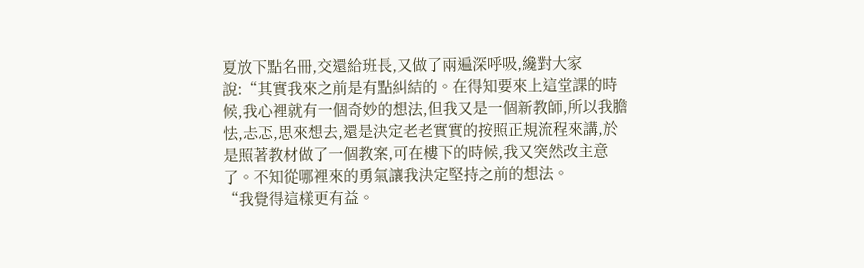夏放下點名冊,交還給班長,又做了兩遍深呼吸,纔對大家說:“其實我來之前是有點糾結的。在得知要來上這堂課的時候,我心裡就有一個奇妙的想法,但我又是一個新教師,所以我膽怯,忐忑,思來想去,還是決定老老實實的按照正規流程來講,於是照著教材做了一個教案,可在樓下的時候,我又突然改主意了。不知從哪裡來的勇氣讓我決定堅持之前的想法。
“我覺得這樣更有益。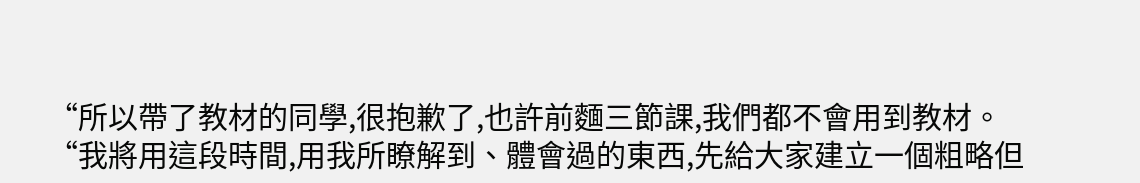“所以帶了教材的同學,很抱歉了,也許前麵三節課,我們都不會用到教材。
“我將用這段時間,用我所瞭解到、體會過的東西,先給大家建立一個粗略但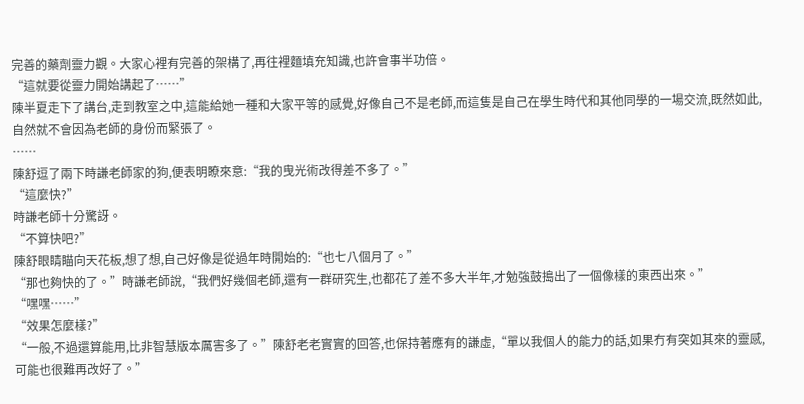完善的藥劑靈力觀。大家心裡有完善的架構了,再往裡麵填充知識,也許會事半功倍。
“這就要從靈力開始講起了……”
陳半夏走下了講台,走到教室之中,這能給她一種和大家平等的感覺,好像自己不是老師,而這隻是自己在學生時代和其他同學的一場交流,既然如此,自然就不會因為老師的身份而緊張了。
……
陳舒逗了兩下時謙老師家的狗,便表明瞭來意:“我的曳光術改得差不多了。”
“這麼快?”
時謙老師十分驚訝。
“不算快吧?”
陳舒眼睛瞄向天花板,想了想,自己好像是從過年時開始的:“也七八個月了。”
“那也夠快的了。”時謙老師說,“我們好幾個老師,還有一群研究生,也都花了差不多大半年,才勉強鼓搗出了一個像樣的東西出來。”
“嘿嘿……”
“效果怎麼樣?”
“一般,不過還算能用,比非智慧版本厲害多了。”陳舒老老實實的回答,也保持著應有的謙虛,“單以我個人的能力的話,如果冇有突如其來的靈感,可能也很難再改好了。”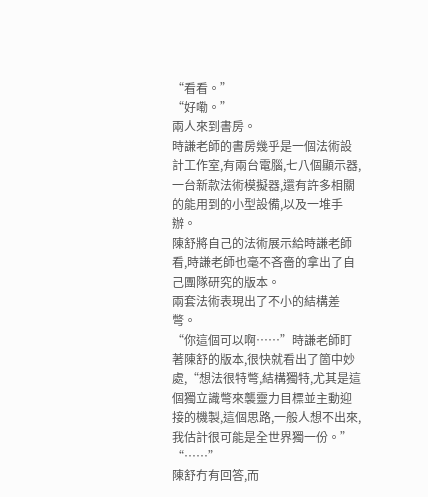“看看。”
“好嘞。”
兩人來到書房。
時謙老師的書房幾乎是一個法術設計工作室,有兩台電腦,七八個顯示器,一台新款法術模擬器,還有許多相關的能用到的小型設備,以及一堆手辦。
陳舒將自己的法術展示給時謙老師看,時謙老師也毫不吝嗇的拿出了自己團隊研究的版本。
兩套法術表現出了不小的結構差彆。
“你這個可以啊……”時謙老師盯著陳舒的版本,很快就看出了箇中妙處,“想法很特彆,結構獨特,尤其是這個獨立識彆來襲靈力目標並主動迎接的機製,這個思路,一般人想不出來,我估計很可能是全世界獨一份。”
“……”
陳舒冇有回答,而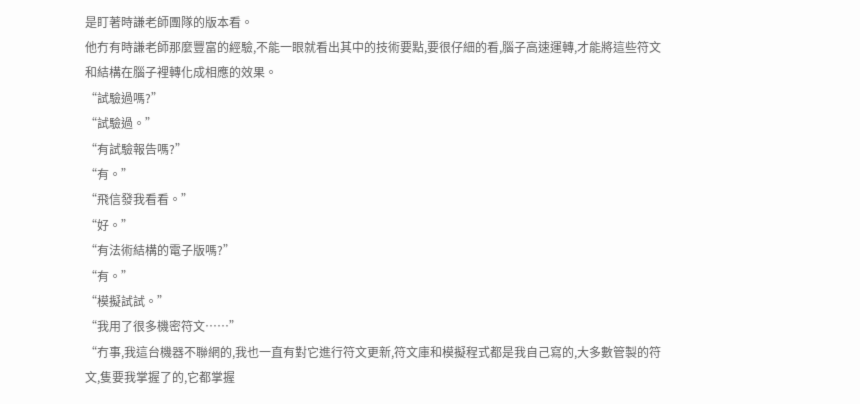是盯著時謙老師團隊的版本看。
他冇有時謙老師那麼豐富的經驗,不能一眼就看出其中的技術要點,要很仔細的看,腦子高速運轉,才能將這些符文和結構在腦子裡轉化成相應的效果。
“試驗過嗎?”
“試驗過。”
“有試驗報告嗎?”
“有。”
“飛信發我看看。”
“好。”
“有法術結構的電子版嗎?”
“有。”
“模擬試試。”
“我用了很多機密符文……”
“冇事,我這台機器不聯網的,我也一直有對它進行符文更新,符文庫和模擬程式都是我自己寫的,大多數管製的符文,隻要我掌握了的,它都掌握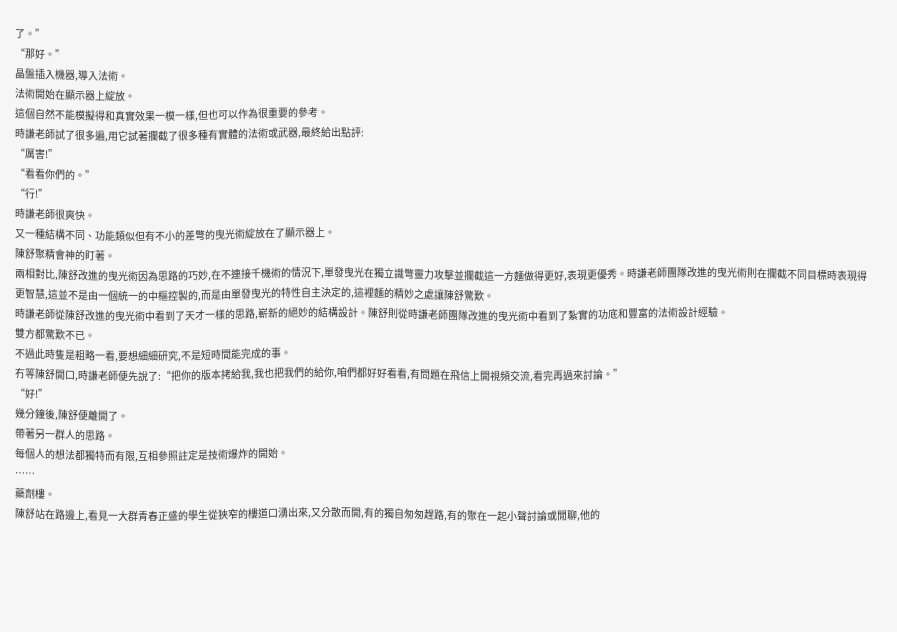了。”
“那好。”
晶盤插入機器,導入法術。
法術開始在顯示器上綻放。
這個自然不能模擬得和真實效果一模一樣,但也可以作為很重要的參考。
時謙老師試了很多遍,用它試著攔截了很多種有實體的法術或武器,最終給出點評:
“厲害!”
“看看你們的。”
“行!”
時謙老師很爽快。
又一種結構不同、功能類似但有不小的差彆的曳光術綻放在了顯示器上。
陳舒聚精會神的盯著。
兩相對比,陳舒改進的曳光術因為思路的巧妙,在不連接千機術的情況下,單發曳光在獨立識彆靈力攻擊並攔截這一方麵做得更好,表現更優秀。時謙老師團隊改進的曳光術則在攔截不同目標時表現得更智慧,這並不是由一個統一的中樞控製的,而是由單發曳光的特性自主決定的,這裡麵的精妙之處讓陳舒驚歎。
時謙老師從陳舒改進的曳光術中看到了天才一樣的思路,嶄新的絕妙的結構設計。陳舒則從時謙老師團隊改進的曳光術中看到了紮實的功底和豐富的法術設計經驗。
雙方都驚歎不已。
不過此時隻是粗略一看,要想細細研究,不是短時間能完成的事。
冇等陳舒開口,時謙老師便先說了:“把你的版本拷給我,我也把我們的給你,咱們都好好看看,有問題在飛信上開視頻交流,看完再過來討論。”
“好!”
幾分鐘後,陳舒便離開了。
帶著另一群人的思路。
每個人的想法都獨特而有限,互相參照註定是技術爆炸的開始。
……
藥劑樓。
陳舒站在路邊上,看見一大群青春正盛的學生從狹窄的樓道口湧出來,又分散而開,有的獨自匆匆趕路,有的聚在一起小聲討論或閒聊,他的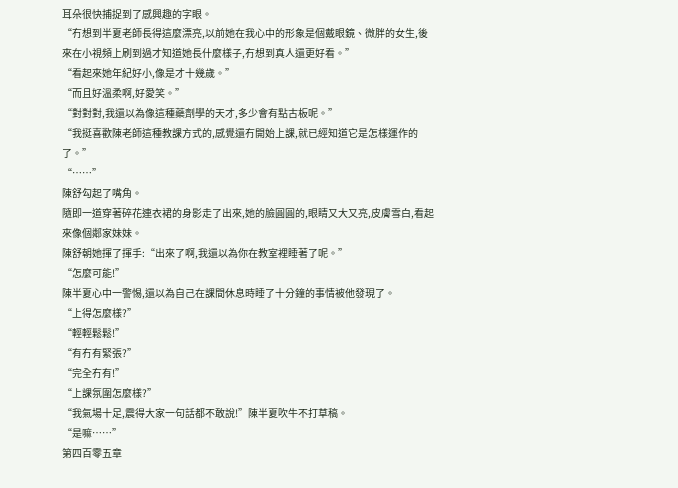耳朵很快捕捉到了感興趣的字眼。
“冇想到半夏老師長得這麼漂亮,以前她在我心中的形象是個戴眼鏡、微胖的女生,後來在小視頻上刷到過才知道她長什麼樣子,冇想到真人還更好看。”
“看起來她年紀好小,像是才十幾歲。”
“而且好溫柔啊,好愛笑。”
“對對對,我還以為像這種藥劑學的天才,多少會有點古板呢。”
“我挺喜歡陳老師這種教課方式的,感覺還冇開始上課,就已經知道它是怎樣運作的了。”
“……”
陳舒勾起了嘴角。
隨即一道穿著碎花連衣裙的身影走了出來,她的臉圓圓的,眼睛又大又亮,皮膚雪白,看起來像個鄰家妹妹。
陳舒朝她揮了揮手:“出來了啊,我還以為你在教室裡睡著了呢。”
“怎麼可能!”
陳半夏心中一警惕,還以為自己在課間休息時睡了十分鐘的事情被他發現了。
“上得怎麼樣?”
“輕輕鬆鬆!”
“有冇有緊張?”
“完全冇有!”
“上課氛圍怎麼樣?”
“我氣場十足,震得大家一句話都不敢說!”陳半夏吹牛不打草稿。
“是嘛……”
第四百零五章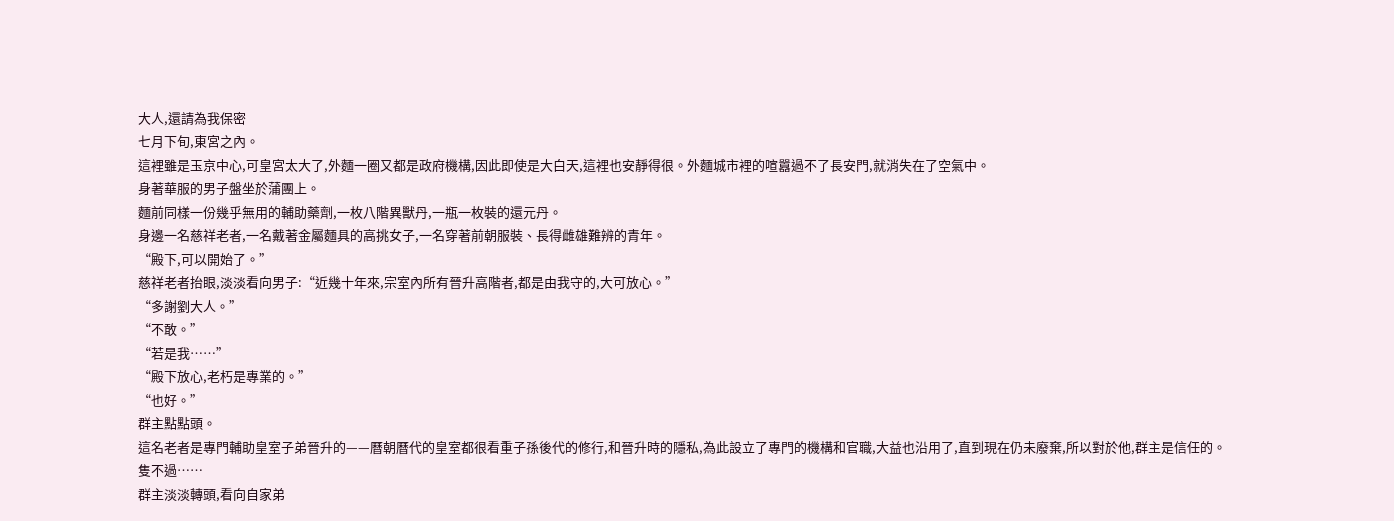大人,還請為我保密
七月下旬,東宮之內。
這裡雖是玉京中心,可皇宮太大了,外麵一圈又都是政府機構,因此即使是大白天,這裡也安靜得很。外麵城市裡的喧囂過不了長安門,就消失在了空氣中。
身著華服的男子盤坐於蒲團上。
麵前同樣一份幾乎無用的輔助藥劑,一枚八階異獸丹,一瓶一枚裝的還元丹。
身邊一名慈祥老者,一名戴著金屬麵具的高挑女子,一名穿著前朝服裝、長得雌雄難辨的青年。
“殿下,可以開始了。”
慈祥老者抬眼,淡淡看向男子:“近幾十年來,宗室內所有晉升高階者,都是由我守的,大可放心。”
“多謝劉大人。”
“不敢。”
“若是我……”
“殿下放心,老朽是專業的。”
“也好。”
群主點點頭。
這名老者是專門輔助皇室子弟晉升的——曆朝曆代的皇室都很看重子孫後代的修行,和晉升時的隱私,為此設立了專門的機構和官職,大益也沿用了,直到現在仍未廢棄,所以對於他,群主是信任的。
隻不過……
群主淡淡轉頭,看向自家弟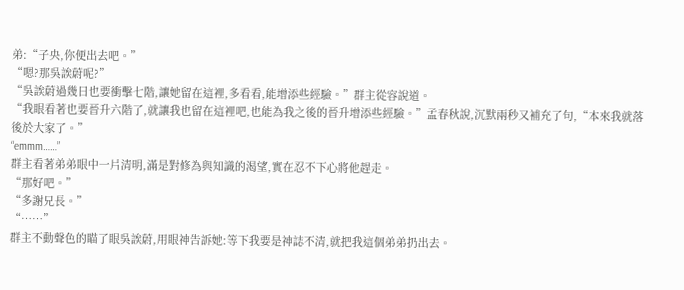弟:“子央,你便出去吧。”
“嗯?那吳誒蔚呢?”
“吳誒蔚過幾日也要衝擊七階,讓她留在這裡,多看看,能增添些經驗。”群主從容說道。
“我眼看著也要晉升六階了,就讓我也留在這裡吧,也能為我之後的晉升增添些經驗。”孟春秋說,沉默兩秒又補充了句,“本來我就落後於大家了。”
“emmm……”
群主看著弟弟眼中一片清明,滿是對修為與知識的渴望,實在忍不下心將他趕走。
“那好吧。”
“多謝兄長。”
“……”
群主不動聲色的瞄了眼吳誒蔚,用眼神告訴她:等下我要是神誌不清,就把我這個弟弟扔出去。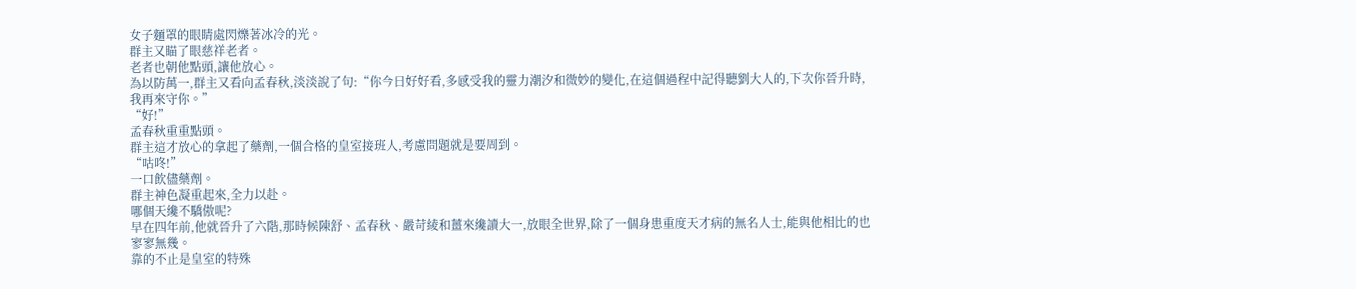女子麵罩的眼睛處閃爍著冰冷的光。
群主又瞄了眼慈祥老者。
老者也朝他點頭,讓他放心。
為以防萬一,群主又看向孟春秋,淡淡說了句:“你今日好好看,多感受我的靈力潮汐和微妙的變化,在這個過程中記得聽劉大人的,下次你晉升時,我再來守你。”
“好!”
孟春秋重重點頭。
群主這才放心的拿起了藥劑,一個合格的皇室接班人,考慮問題就是要周到。
“咕咚!”
一口飲儘藥劑。
群主神色凝重起來,全力以赴。
哪個天纔不驕傲呢?
早在四年前,他就晉升了六階,那時候陳舒、孟春秋、嚴苛綾和薑來纔讀大一,放眼全世界,除了一個身患重度天才病的無名人士,能與他相比的也寥寥無幾。
靠的不止是皇室的特殊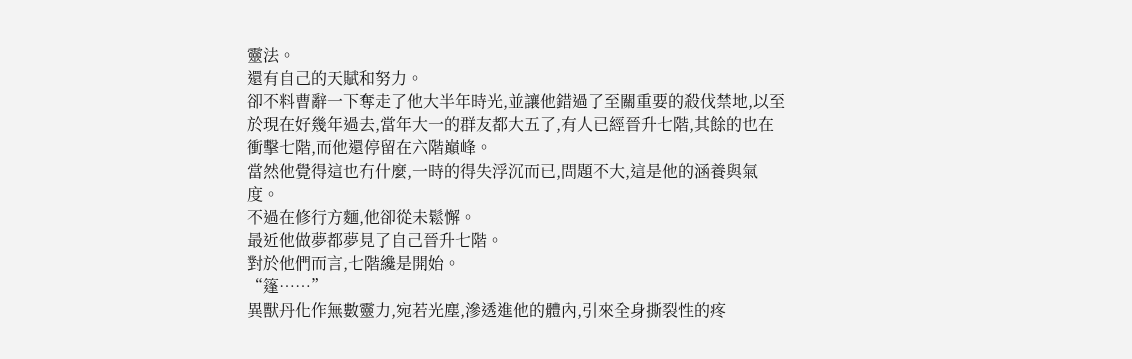靈法。
還有自己的天賦和努力。
卻不料曹辭一下奪走了他大半年時光,並讓他錯過了至關重要的殺伐禁地,以至於現在好幾年過去,當年大一的群友都大五了,有人已經晉升七階,其餘的也在衝擊七階,而他還停留在六階巔峰。
當然他覺得這也冇什麼,一時的得失浮沉而已,問題不大,這是他的涵養與氣度。
不過在修行方麵,他卻從未鬆懈。
最近他做夢都夢見了自己晉升七階。
對於他們而言,七階纔是開始。
“篷……”
異獸丹化作無數靈力,宛若光塵,滲透進他的體內,引來全身撕裂性的疼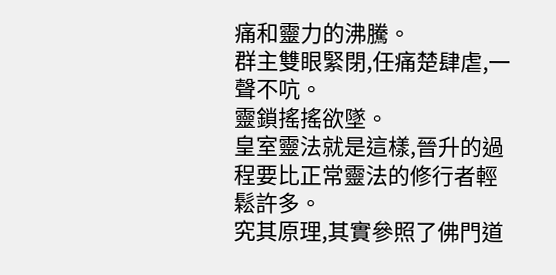痛和靈力的沸騰。
群主雙眼緊閉,任痛楚肆虐,一聲不吭。
靈鎖搖搖欲墜。
皇室靈法就是這樣,晉升的過程要比正常靈法的修行者輕鬆許多。
究其原理,其實參照了佛門道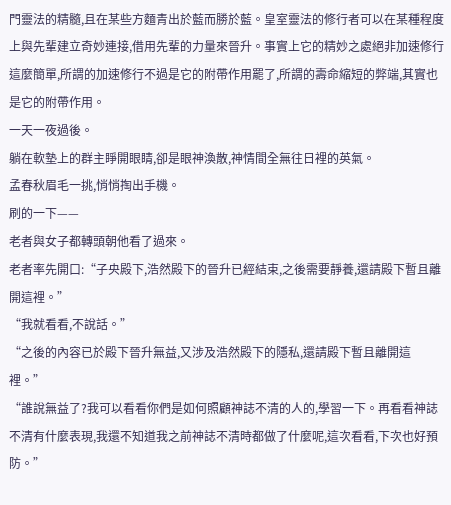門靈法的精髓,且在某些方麵青出於藍而勝於藍。皇室靈法的修行者可以在某種程度上與先輩建立奇妙連接,借用先輩的力量來晉升。事實上它的精妙之處絕非加速修行這麼簡單,所謂的加速修行不過是它的附帶作用罷了,所謂的壽命縮短的弊端,其實也是它的附帶作用。
一天一夜過後。
躺在軟墊上的群主睜開眼睛,卻是眼神渙散,神情間全無往日裡的英氣。
孟春秋眉毛一挑,悄悄掏出手機。
刷的一下——
老者與女子都轉頭朝他看了過來。
老者率先開口:“子央殿下,浩然殿下的晉升已經結束,之後需要靜養,還請殿下暫且離開這裡。”
“我就看看,不說話。”
“之後的內容已於殿下晉升無益,又涉及浩然殿下的隱私,還請殿下暫且離開這裡。”
“誰說無益了?我可以看看你們是如何照顧神誌不清的人的,學習一下。再看看神誌不清有什麼表現,我還不知道我之前神誌不清時都做了什麼呢,這次看看,下次也好預防。”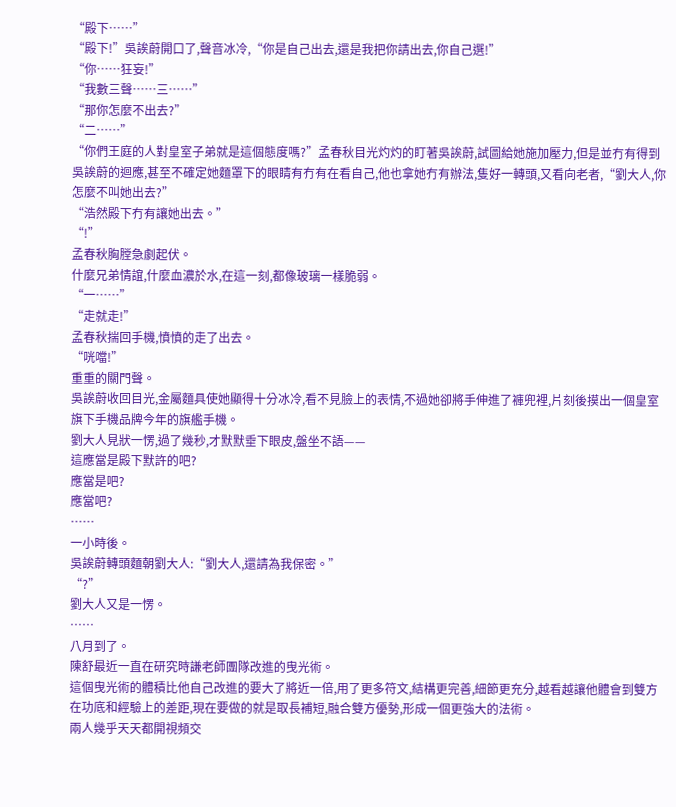“殿下……”
“殿下!”吳誒蔚開口了,聲音冰冷,“你是自己出去,還是我把你請出去,你自己選!”
“你……狂妄!”
“我數三聲……三……”
“那你怎麼不出去?”
“二……”
“你們王庭的人對皇室子弟就是這個態度嗎?”孟春秋目光灼灼的盯著吳誒蔚,試圖給她施加壓力,但是並冇有得到吳誒蔚的迴應,甚至不確定她麵罩下的眼睛有冇有在看自己,他也拿她冇有辦法,隻好一轉頭,又看向老者,“劉大人,你怎麼不叫她出去?”
“浩然殿下冇有讓她出去。”
“!”
孟春秋胸膛急劇起伏。
什麼兄弟情誼,什麼血濃於水,在這一刻,都像玻璃一樣脆弱。
“一……”
“走就走!”
孟春秋揣回手機,憤憤的走了出去。
“咣噹!”
重重的關門聲。
吳誒蔚收回目光,金屬麵具使她顯得十分冰冷,看不見臉上的表情,不過她卻將手伸進了褲兜裡,片刻後摸出一個皇室旗下手機品牌今年的旗艦手機。
劉大人見狀一愣,過了幾秒,才默默垂下眼皮,盤坐不語——
這應當是殿下默許的吧?
應當是吧?
應當吧?
……
一小時後。
吳誒蔚轉頭麵朝劉大人:“劉大人,還請為我保密。”
“?”
劉大人又是一愣。
……
八月到了。
陳舒最近一直在研究時謙老師團隊改進的曳光術。
這個曳光術的體積比他自己改進的要大了將近一倍,用了更多符文,結構更完善,細節更充分,越看越讓他體會到雙方在功底和經驗上的差距,現在要做的就是取長補短,融合雙方優勢,形成一個更強大的法術。
兩人幾乎天天都開視頻交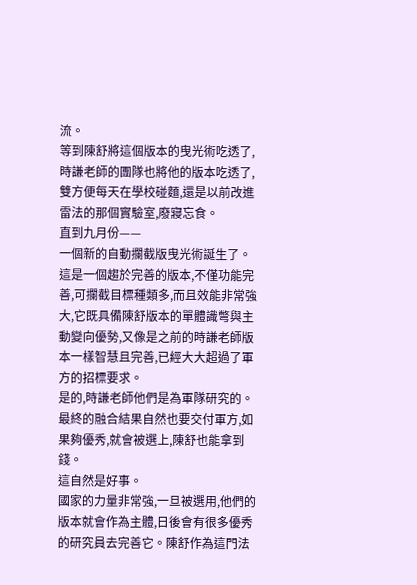流。
等到陳舒將這個版本的曳光術吃透了,時謙老師的團隊也將他的版本吃透了,雙方便每天在學校碰麵,還是以前改進雷法的那個實驗室,廢寢忘食。
直到九月份——
一個新的自動攔截版曳光術誕生了。
這是一個趨於完善的版本,不僅功能完善,可攔截目標種類多,而且效能非常強大,它既具備陳舒版本的單體識彆與主動變向優勢,又像是之前的時謙老師版本一樣智慧且完善,已經大大超過了軍方的招標要求。
是的,時謙老師他們是為軍隊研究的。
最終的融合結果自然也要交付軍方,如果夠優秀,就會被選上,陳舒也能拿到錢。
這自然是好事。
國家的力量非常強,一旦被選用,他們的版本就會作為主體,日後會有很多優秀的研究員去完善它。陳舒作為這門法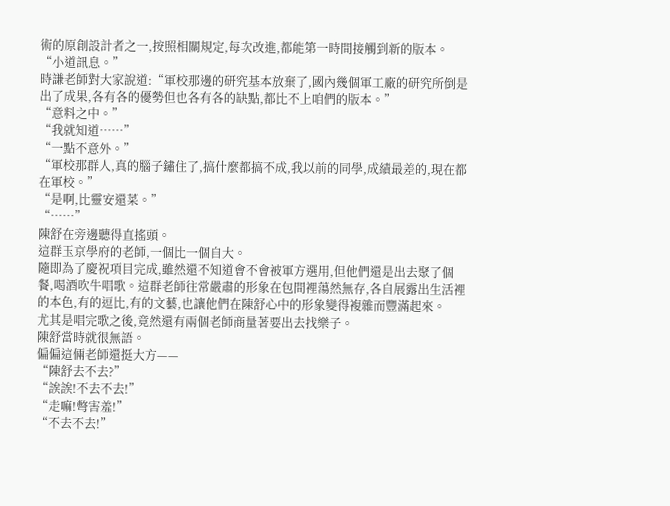術的原創設計者之一,按照相關規定,每次改進,都能第一時間接觸到新的版本。
“小道訊息。”
時謙老師對大家說道:“軍校那邊的研究基本放棄了,國內幾個軍工廠的研究所倒是出了成果,各有各的優勢但也各有各的缺點,都比不上咱們的版本。”
“意料之中。”
“我就知道……”
“一點不意外。”
“軍校那群人,真的腦子鏽住了,搞什麼都搞不成,我以前的同學,成績最差的,現在都在軍校。”
“是啊,比靈安還菜。”
“……”
陳舒在旁邊聽得直搖頭。
這群玉京學府的老師,一個比一個自大。
隨即為了慶祝項目完成,雖然還不知道會不會被軍方選用,但他們還是出去聚了個餐,喝酒吹牛唱歌。這群老師往常嚴肅的形象在包間裡蕩然無存,各自展露出生活裡的本色,有的逗比,有的文藝,也讓他們在陳舒心中的形象變得複雜而豐滿起來。
尤其是唱完歌之後,竟然還有兩個老師商量著要出去找樂子。
陳舒當時就很無語。
偏偏這倆老師還挺大方——
“陳舒去不去?”
“誒誒!不去不去!”
“走嘛!彆害羞!”
“不去不去!”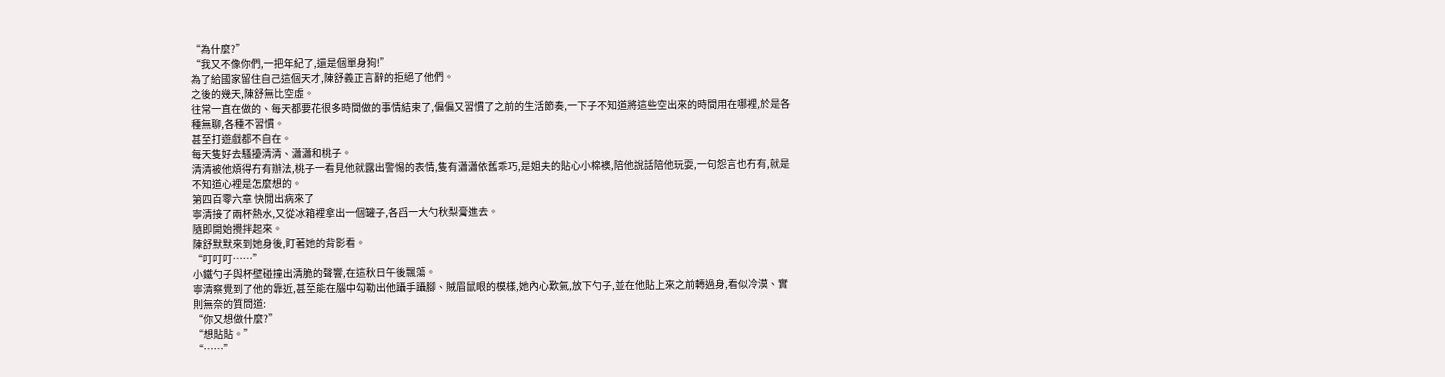“為什麼?”
“我又不像你們,一把年紀了,還是個單身狗!”
為了給國家留住自己這個天才,陳舒義正言辭的拒絕了他們。
之後的幾天,陳舒無比空虛。
往常一直在做的、每天都要花很多時間做的事情結束了,偏偏又習慣了之前的生活節奏,一下子不知道將這些空出來的時間用在哪裡,於是各種無聊,各種不習慣。
甚至打遊戲都不自在。
每天隻好去騷擾清清、瀟瀟和桃子。
清清被他煩得冇有辦法,桃子一看見他就露出警惕的表情,隻有瀟瀟依舊乖巧,是姐夫的貼心小棉襖,陪他說話陪他玩耍,一句怨言也冇有,就是不知道心裡是怎麼想的。
第四百零六章 快閒出病來了
寧清接了兩杯熱水,又從冰箱裡拿出一個罐子,各舀一大勺秋梨膏進去。
隨即開始攪拌起來。
陳舒默默來到她身後,盯著她的背影看。
“叮叮叮……”
小鐵勺子與杯壁碰撞出清脆的聲響,在這秋日午後飄蕩。
寧清察覺到了他的靠近,甚至能在腦中勾勒出他躡手躡腳、賊眉鼠眼的模樣,她內心歎氣,放下勺子,並在他貼上來之前轉過身,看似冷漠、實則無奈的質問道:
“你又想做什麼?”
“想貼貼。”
“……”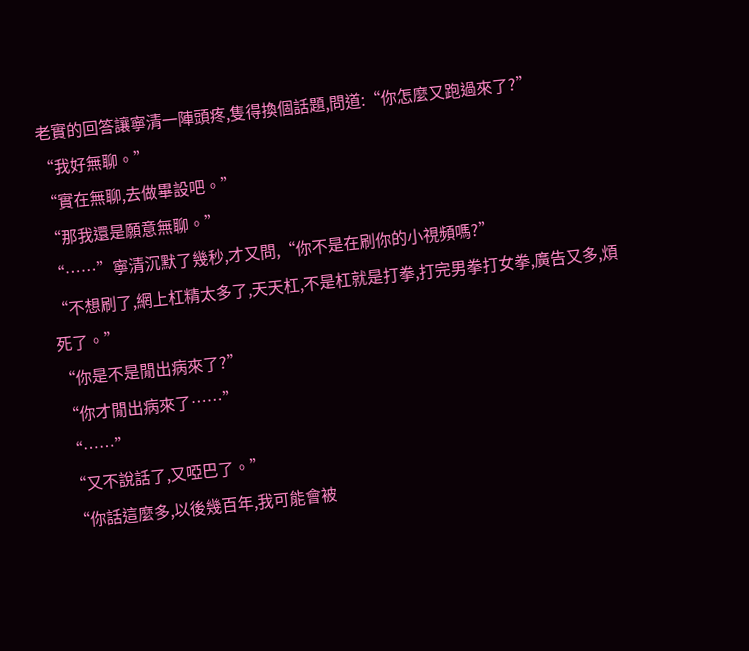老實的回答讓寧清一陣頭疼,隻得換個話題,問道:“你怎麼又跑過來了?”
“我好無聊。”
“實在無聊,去做畢設吧。”
“那我還是願意無聊。”
“……”寧清沉默了幾秒,才又問,“你不是在刷你的小視頻嗎?”
“不想刷了,網上杠精太多了,天天杠,不是杠就是打拳,打完男拳打女拳,廣告又多,煩死了。”
“你是不是閒出病來了?”
“你才閒出病來了……”
“……”
“又不說話了,又啞巴了。”
“你話這麼多,以後幾百年,我可能會被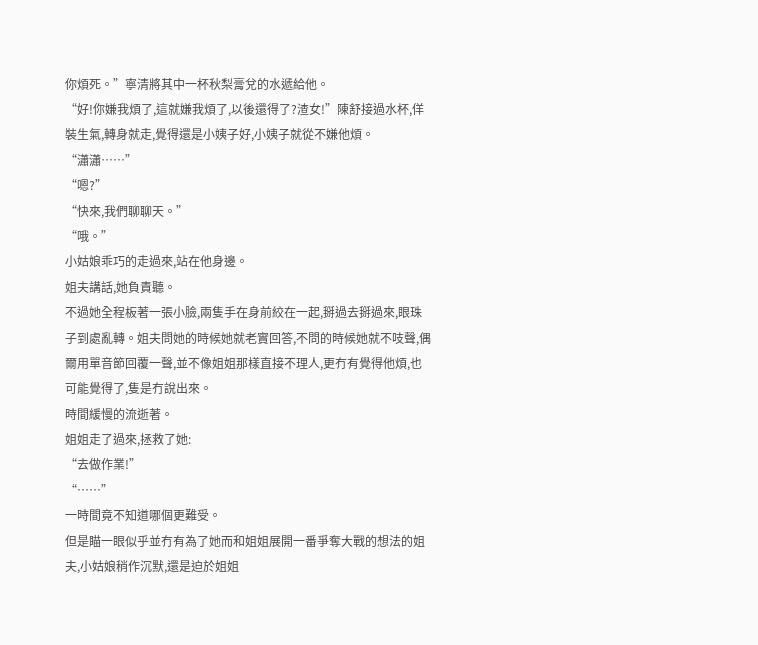你煩死。”寧清將其中一杯秋梨膏兌的水遞給他。
“好!你嫌我煩了,這就嫌我煩了,以後還得了?渣女!”陳舒接過水杯,佯裝生氣,轉身就走,覺得還是小姨子好,小姨子就從不嫌他煩。
“瀟瀟……”
“嗯?”
“快來,我們聊聊天。”
“哦。”
小姑娘乖巧的走過來,站在他身邊。
姐夫講話,她負責聽。
不過她全程板著一張小臉,兩隻手在身前絞在一起,掰過去掰過來,眼珠子到處亂轉。姐夫問她的時候她就老實回答,不問的時候她就不吱聲,偶爾用單音節回覆一聲,並不像姐姐那樣直接不理人,更冇有覺得他煩,也可能覺得了,隻是冇說出來。
時間緩慢的流逝著。
姐姐走了過來,拯救了她:
“去做作業!”
“……”
一時間竟不知道哪個更難受。
但是瞄一眼似乎並冇有為了她而和姐姐展開一番爭奪大戰的想法的姐夫,小姑娘稍作沉默,還是迫於姐姐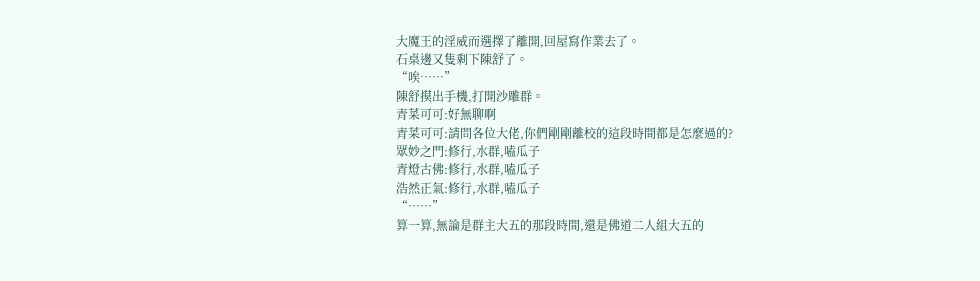大魔王的淫威而選擇了離開,回屋寫作業去了。
石桌邊又隻剩下陳舒了。
“唉……”
陳舒摸出手機,打開沙雕群。
青菜可可:好無聊啊
青菜可可:請問各位大佬,你們剛剛離校的這段時間都是怎麼過的?
眾妙之門:修行,水群,嗑瓜子
青燈古佛:修行,水群,嗑瓜子
浩然正氣:修行,水群,嗑瓜子
“……”
算一算,無論是群主大五的那段時間,還是佛道二人組大五的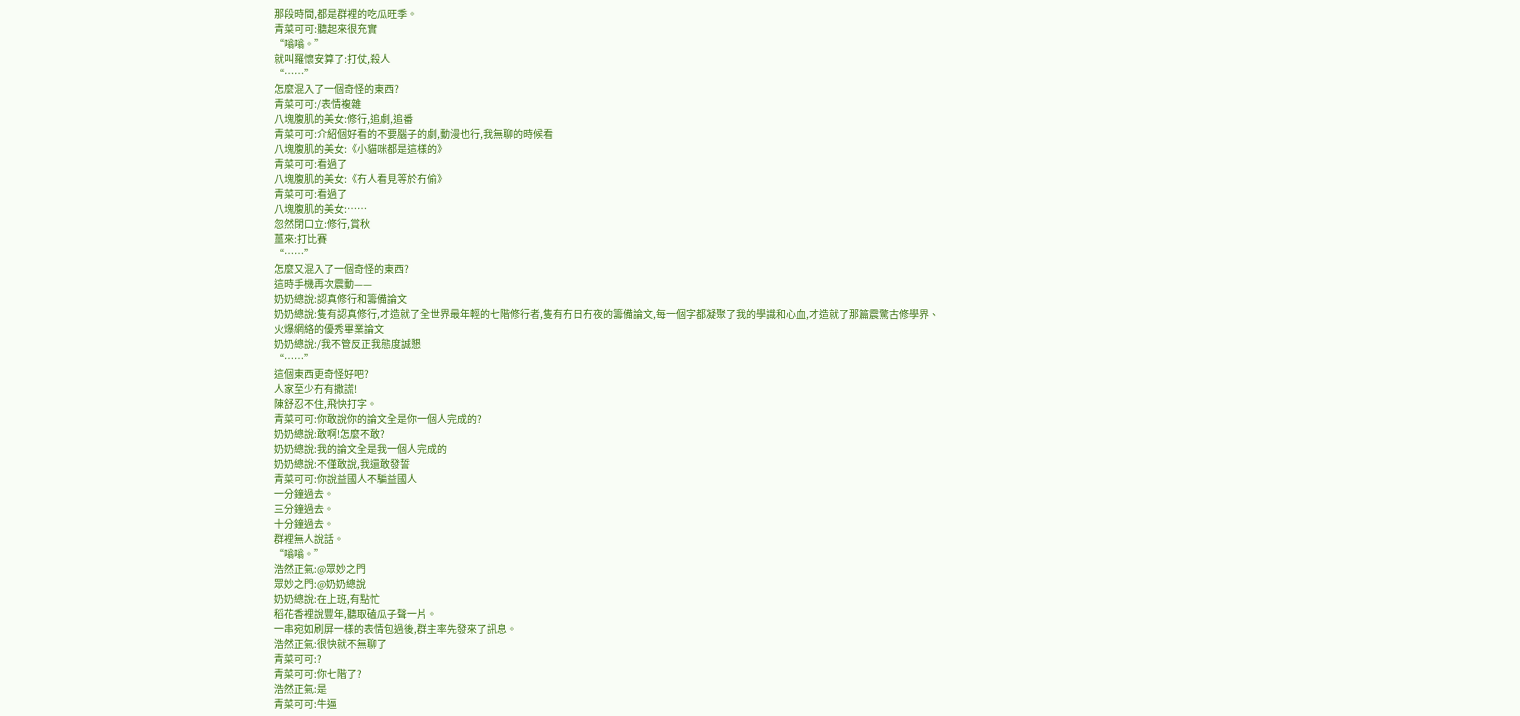那段時間,都是群裡的吃瓜旺季。
青菜可可:聽起來很充實
“嗡嗡。”
就叫羅懷安算了:打仗,殺人
“……”
怎麼混入了一個奇怪的東西?
青菜可可:/表情複雜
八塊腹肌的美女:修行,追劇,追番
青菜可可:介紹個好看的不要腦子的劇,動漫也行,我無聊的時候看
八塊腹肌的美女:《小貓咪都是這樣的》
青菜可可:看過了
八塊腹肌的美女:《冇人看見等於冇偷》
青菜可可:看過了
八塊腹肌的美女:……
忽然閉口立:修行,賞秋
薑來:打比賽
“……”
怎麼又混入了一個奇怪的東西?
這時手機再次震動——
奶奶總說:認真修行和籌備論文
奶奶總說:隻有認真修行,才造就了全世界最年輕的七階修行者,隻有冇日冇夜的籌備論文,每一個字都凝聚了我的學識和心血,才造就了那篇震驚古修學界、火爆網絡的優秀畢業論文
奶奶總說:/我不管反正我態度誠懇
“……”
這個東西更奇怪好吧?
人家至少冇有撒謊!
陳舒忍不住,飛快打字。
青菜可可:你敢說你的論文全是你一個人完成的?
奶奶總說:敢啊!怎麼不敢?
奶奶總說:我的論文全是我一個人完成的
奶奶總說:不僅敢說,我還敢發誓
青菜可可:你說益國人不騙益國人
一分鐘過去。
三分鐘過去。
十分鐘過去。
群裡無人說話。
“嗡嗡。”
浩然正氣:@眾妙之門
眾妙之門:@奶奶總說
奶奶總說:在上班,有點忙
稻花香裡說豐年,聽取磕瓜子聲一片。
一串宛如刷屏一樣的表情包過後,群主率先發來了訊息。
浩然正氣:很快就不無聊了
青菜可可:?
青菜可可:你七階了?
浩然正氣:是
青菜可可:牛逼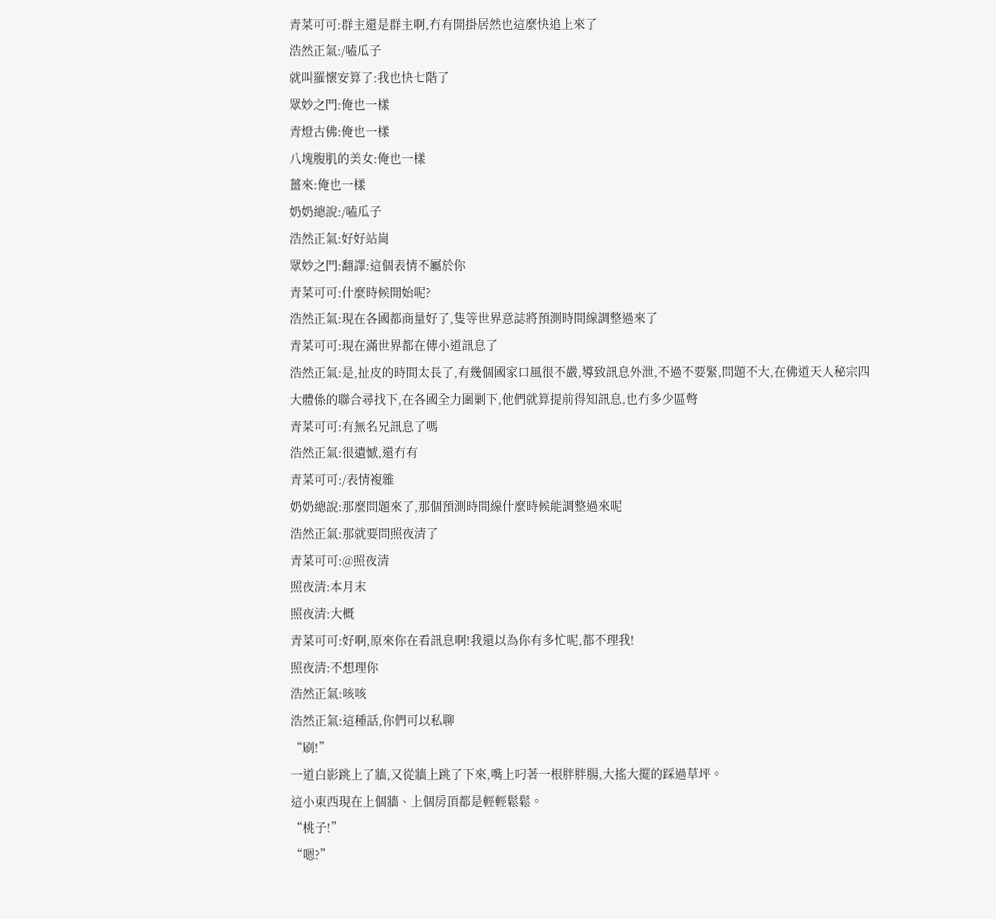青菜可可:群主還是群主啊,冇有開掛居然也這麼快追上來了
浩然正氣:/嗑瓜子
就叫羅懷安算了:我也快七階了
眾妙之門:俺也一樣
青燈古佛:俺也一樣
八塊腹肌的美女:俺也一樣
薑來:俺也一樣
奶奶總說:/嗑瓜子
浩然正氣:好好站崗
眾妙之門:翻譯:這個表情不屬於你
青菜可可:什麼時候開始呢?
浩然正氣:現在各國都商量好了,隻等世界意誌將預測時間線調整過來了
青菜可可:現在滿世界都在傳小道訊息了
浩然正氣:是,扯皮的時間太長了,有幾個國家口風很不嚴,導致訊息外泄,不過不要緊,問題不大,在佛道天人秘宗四大體係的聯合尋找下,在各國全力圍剿下,他們就算提前得知訊息,也冇多少區彆
青菜可可:有無名兄訊息了嗎
浩然正氣:很遺憾,還冇有
青菜可可:/表情複雜
奶奶總說:那麼問題來了,那個預測時間線什麼時候能調整過來呢
浩然正氣:那就要問照夜清了
青菜可可:@照夜清
照夜清:本月末
照夜清:大概
青菜可可:好啊,原來你在看訊息啊!我還以為你有多忙呢,都不理我!
照夜清:不想理你
浩然正氣:咳咳
浩然正氣:這種話,你們可以私聊
“刷!”
一道白影跳上了牆,又從牆上跳了下來,嘴上叼著一根胖胖腸,大搖大擺的踩過草坪。
這小東西現在上個牆、上個房頂都是輕輕鬆鬆。
“桃子!”
“嗯?”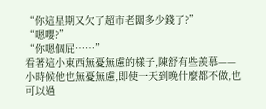“你這星期又欠了超市老闆多少錢了?”
“嗯嚶?”
“你嗯個屁……”
看著這小東西無憂無慮的樣子,陳舒有些羨慕——小時候他也無憂無慮,即使一天到晚什麼都不做,也可以過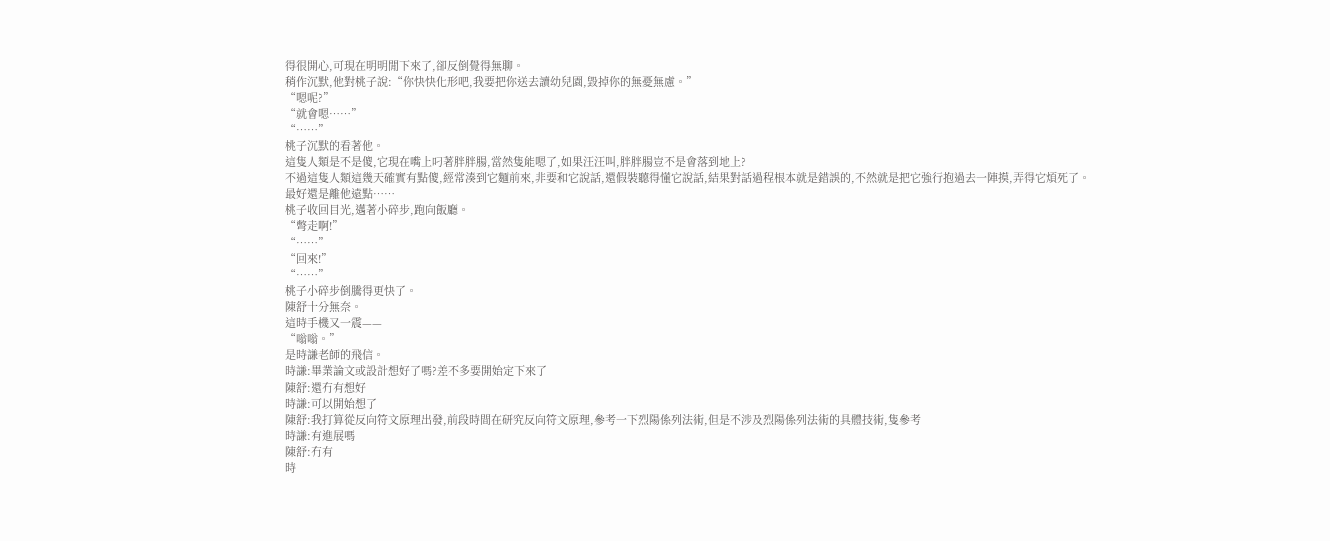得很開心,可現在明明閒下來了,卻反倒覺得無聊。
稍作沉默,他對桃子說:“你快快化形吧,我要把你送去讀幼兒園,毀掉你的無憂無慮。”
“嗯呢?”
“就會嗯……”
“……”
桃子沉默的看著他。
這隻人類是不是傻,它現在嘴上叼著胖胖腸,當然隻能嗯了,如果汪汪叫,胖胖腸豈不是會落到地上?
不過這隻人類這幾天確實有點傻,經常湊到它麵前來,非要和它說話,還假裝聽得懂它說話,結果對話過程根本就是錯誤的,不然就是把它強行抱過去一陣摸,弄得它煩死了。
最好還是離他遠點……
桃子收回目光,邁著小碎步,跑向飯廳。
“彆走啊!”
“……”
“回來!”
“……”
桃子小碎步倒騰得更快了。
陳舒十分無奈。
這時手機又一震——
“嗡嗡。”
是時謙老師的飛信。
時謙:畢業論文或設計想好了嗎?差不多要開始定下來了
陳舒:還冇有想好
時謙:可以開始想了
陳舒:我打算從反向符文原理出發,前段時間在研究反向符文原理,參考一下烈陽係列法術,但是不涉及烈陽係列法術的具體技術,隻參考
時謙:有進展嗎
陳舒:冇有
時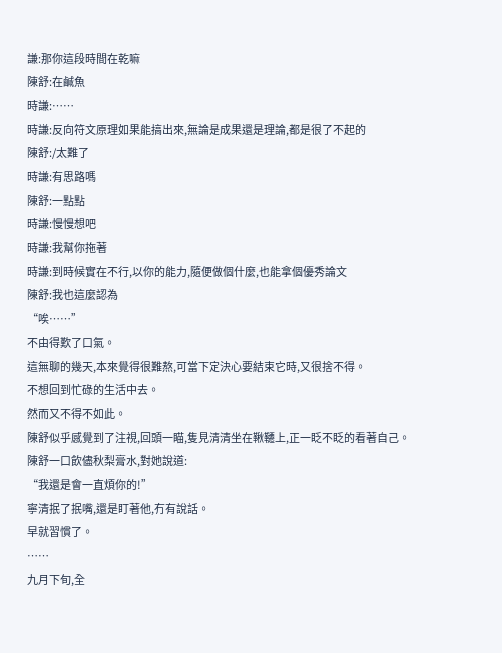謙:那你這段時間在乾嘛
陳舒:在鹹魚
時謙:……
時謙:反向符文原理如果能搞出來,無論是成果還是理論,都是很了不起的
陳舒:/太難了
時謙:有思路嗎
陳舒:一點點
時謙:慢慢想吧
時謙:我幫你拖著
時謙:到時候實在不行,以你的能力,隨便做個什麼,也能拿個優秀論文
陳舒:我也這麼認為
“唉……”
不由得歎了口氣。
這無聊的幾天,本來覺得很難熬,可當下定決心要結束它時,又很捨不得。
不想回到忙碌的生活中去。
然而又不得不如此。
陳舒似乎感覺到了注視,回頭一瞄,隻見清清坐在鞦韆上,正一眨不眨的看著自己。
陳舒一口飲儘秋梨膏水,對她說道:
“我還是會一直煩你的!”
寧清抿了抿嘴,還是盯著他,冇有說話。
早就習慣了。
……
九月下旬,全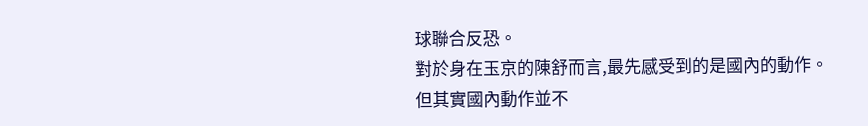球聯合反恐。
對於身在玉京的陳舒而言,最先感受到的是國內的動作。
但其實國內動作並不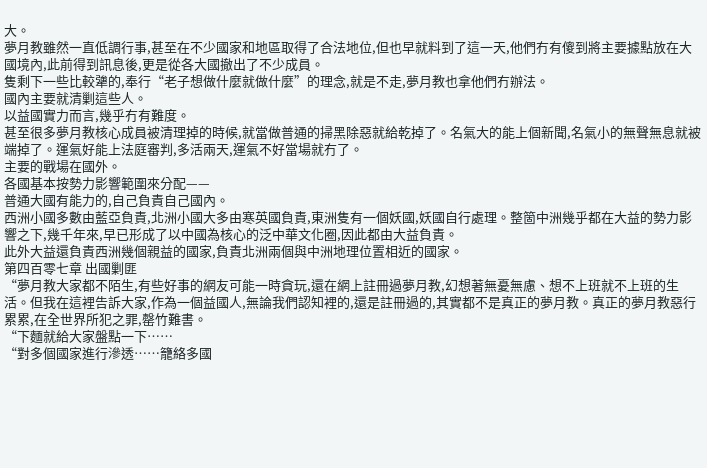大。
夢月教雖然一直低調行事,甚至在不少國家和地區取得了合法地位,但也早就料到了這一天,他們冇有傻到將主要據點放在大國境內,此前得到訊息後,更是從各大國撤出了不少成員。
隻剩下一些比較犟的,奉行“老子想做什麼就做什麼”的理念,就是不走,夢月教也拿他們冇辦法。
國內主要就清剿這些人。
以益國實力而言,幾乎冇有難度。
甚至很多夢月教核心成員被清理掉的時候,就當做普通的掃黑除惡就給乾掉了。名氣大的能上個新聞,名氣小的無聲無息就被端掉了。運氣好能上法庭審判,多活兩天,運氣不好當場就冇了。
主要的戰場在國外。
各國基本按勢力影響範圍來分配——
普通大國有能力的,自己負責自己國內。
西洲小國多數由藍亞負責,北洲小國大多由寒英國負責,東洲隻有一個妖國,妖國自行處理。整箇中洲幾乎都在大益的勢力影響之下,幾千年來,早已形成了以中國為核心的泛中華文化圈,因此都由大益負責。
此外大益還負責西洲幾個親益的國家,負責北洲兩個與中洲地理位置相近的國家。
第四百零七章 出國剿匪
“夢月教大家都不陌生,有些好事的網友可能一時貪玩,還在網上註冊過夢月教,幻想著無憂無慮、想不上班就不上班的生活。但我在這裡告訴大家,作為一個益國人,無論我們認知裡的,還是註冊過的,其實都不是真正的夢月教。真正的夢月教惡行累累,在全世界所犯之罪,罄竹難書。
“下麵就給大家盤點一下……
“對多個國家進行滲透……籠絡多國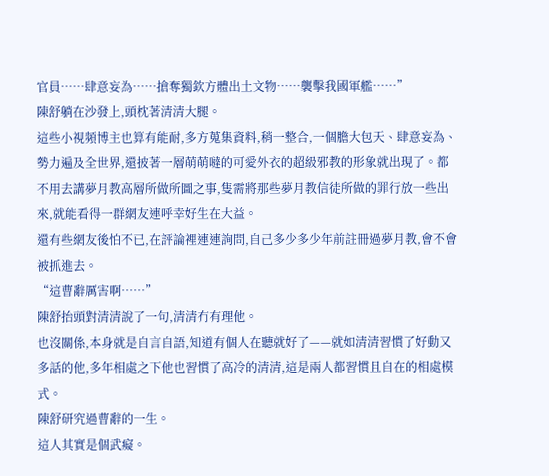官員……肆意妄為……搶奪獨欽方體出土文物……襲擊我國軍艦……”
陳舒躺在沙發上,頭枕著清清大腿。
這些小視頻博主也算有能耐,多方蒐集資料,稍一整合,一個膽大包天、肆意妄為、勢力遍及全世界,還披著一層萌萌噠的可愛外衣的超級邪教的形象就出現了。都不用去講夢月教高層所做所圖之事,隻需將那些夢月教信徒所做的罪行放一些出來,就能看得一群網友連呼幸好生在大益。
還有些網友後怕不已,在評論裡連連詢問,自己多少多少年前註冊過夢月教,會不會被抓進去。
“這曹辭厲害啊……”
陳舒抬頭對清清說了一句,清清冇有理他。
也沒關係,本身就是自言自語,知道有個人在聽就好了——就如清清習慣了好動又多話的他,多年相處之下他也習慣了高冷的清清,這是兩人都習慣且自在的相處模式。
陳舒研究過曹辭的一生。
這人其實是個武癡。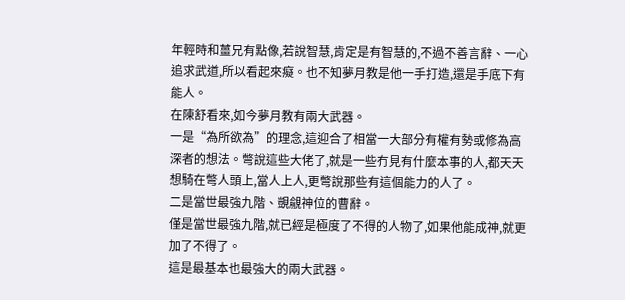年輕時和薑兄有點像,若說智慧,肯定是有智慧的,不過不善言辭、一心追求武道,所以看起來癡。也不知夢月教是他一手打造,還是手底下有能人。
在陳舒看來,如今夢月教有兩大武器。
一是“為所欲為”的理念,這迎合了相當一大部分有權有勢或修為高深者的想法。彆說這些大佬了,就是一些冇見有什麼本事的人,都天天想騎在彆人頭上,當人上人,更彆說那些有這個能力的人了。
二是當世最強九階、覬覦神位的曹辭。
僅是當世最強九階,就已經是極度了不得的人物了,如果他能成神,就更加了不得了。
這是最基本也最強大的兩大武器。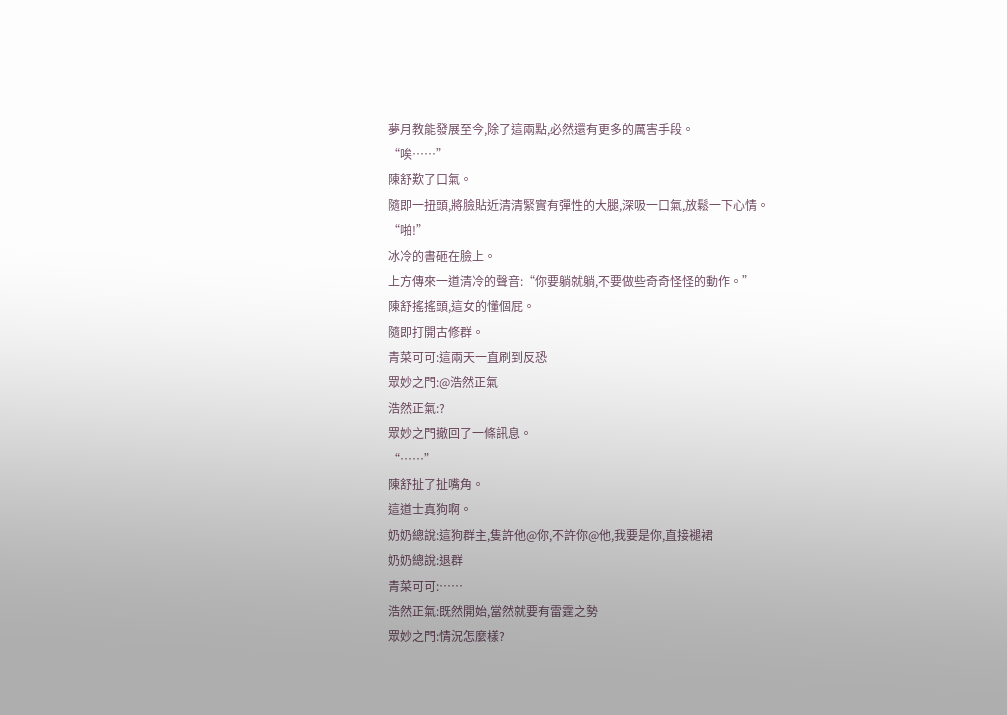夢月教能發展至今,除了這兩點,必然還有更多的厲害手段。
“唉……”
陳舒歎了口氣。
隨即一扭頭,將臉貼近清清緊實有彈性的大腿,深吸一口氣,放鬆一下心情。
“啪!”
冰冷的書砸在臉上。
上方傳來一道清冷的聲音:“你要躺就躺,不要做些奇奇怪怪的動作。”
陳舒搖搖頭,這女的懂個屁。
隨即打開古修群。
青菜可可:這兩天一直刷到反恐
眾妙之門:@浩然正氣
浩然正氣:?
眾妙之門撤回了一條訊息。
“……”
陳舒扯了扯嘴角。
這道士真狗啊。
奶奶總說:這狗群主,隻許他@你,不許你@他,我要是你,直接褪裙
奶奶總說:退群
青菜可可:……
浩然正氣:既然開始,當然就要有雷霆之勢
眾妙之門:情況怎麼樣?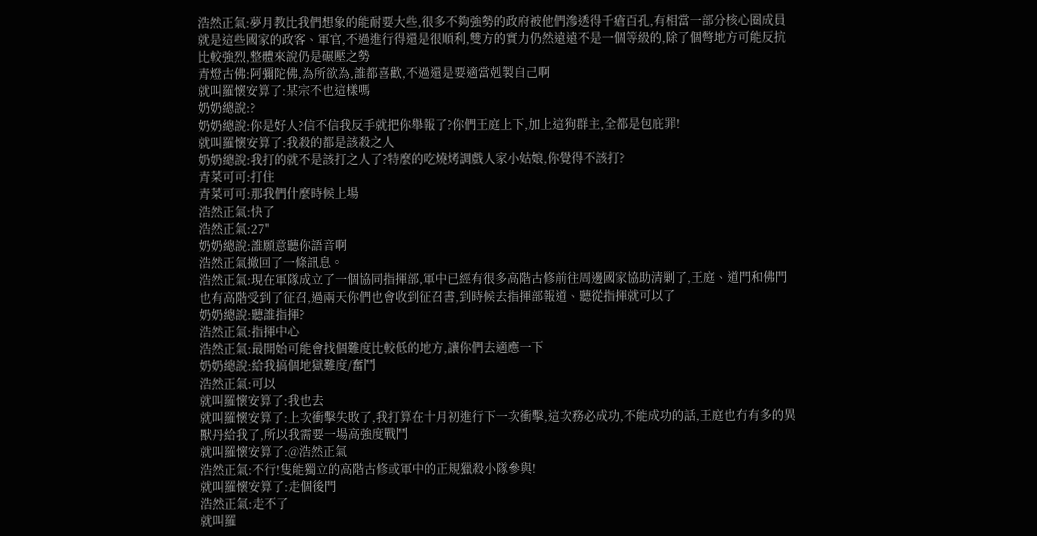浩然正氣:夢月教比我們想象的能耐要大些,很多不夠強勢的政府被他們滲透得千瘡百孔,有相當一部分核心圈成員就是這些國家的政客、軍官,不過進行得還是很順利,雙方的實力仍然遠遠不是一個等級的,除了個彆地方可能反抗比較強烈,整體來說仍是碾壓之勢
青燈古佛:阿彌陀佛,為所欲為,誰都喜歡,不過還是要適當剋製自己啊
就叫羅懷安算了:某宗不也這樣嗎
奶奶總說:?
奶奶總說:你是好人?信不信我反手就把你舉報了?你們王庭上下,加上這狗群主,全都是包庇罪!
就叫羅懷安算了:我殺的都是該殺之人
奶奶總說:我打的就不是該打之人了?特麼的吃燒烤調戲人家小姑娘,你覺得不該打?
青菜可可:打住
青菜可可:那我們什麼時候上場
浩然正氣:快了
浩然正氣:27''
奶奶總說:誰願意聽你語音啊
浩然正氣撤回了一條訊息。
浩然正氣:現在軍隊成立了一個協同指揮部,軍中已經有很多高階古修前往周邊國家協助清剿了,王庭、道門和佛門也有高階受到了征召,過兩天你們也會收到征召書,到時候去指揮部報道、聽從指揮就可以了
奶奶總說:聽誰指揮?
浩然正氣:指揮中心
浩然正氣:最開始可能會找個難度比較低的地方,讓你們去適應一下
奶奶總說:給我搞個地獄難度/奮鬥
浩然正氣:可以
就叫羅懷安算了:我也去
就叫羅懷安算了:上次衝擊失敗了,我打算在十月初進行下一次衝擊,這次務必成功,不能成功的話,王庭也冇有多的異獸丹給我了,所以我需要一場高強度戰鬥
就叫羅懷安算了:@浩然正氣
浩然正氣:不行!隻能獨立的高階古修或軍中的正規獵殺小隊參與!
就叫羅懷安算了:走個後門
浩然正氣:走不了
就叫羅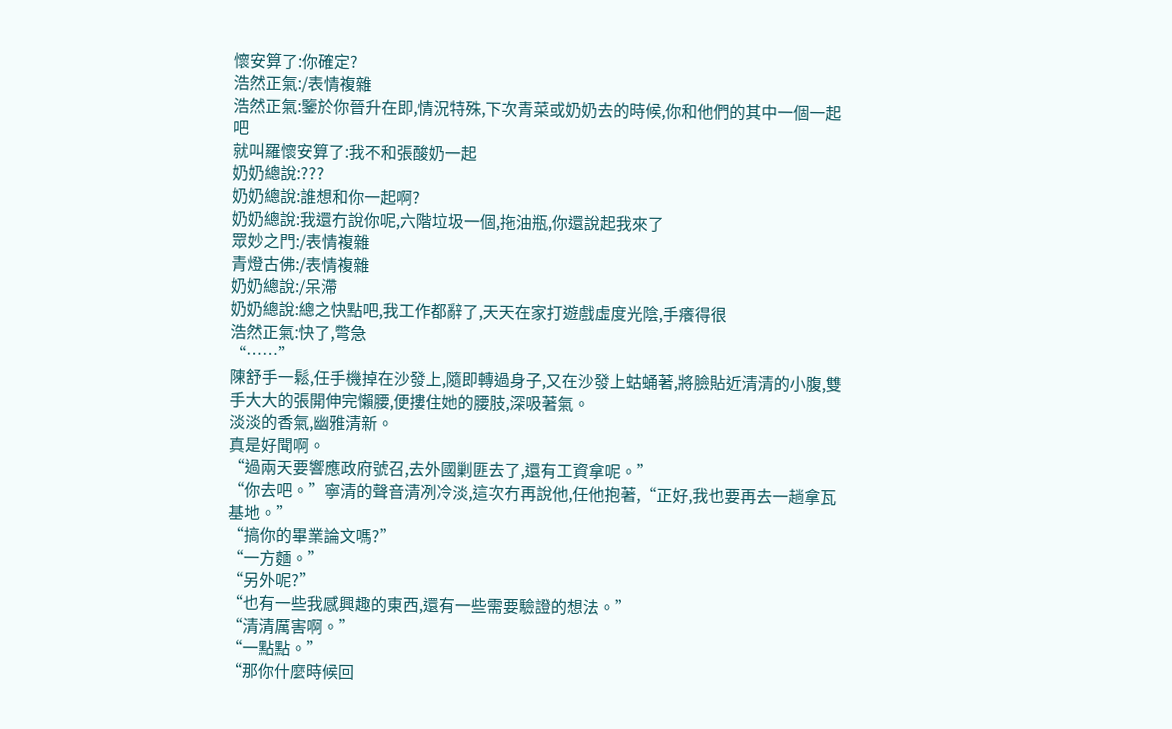懷安算了:你確定?
浩然正氣:/表情複雜
浩然正氣:鑒於你晉升在即,情況特殊,下次青菜或奶奶去的時候,你和他們的其中一個一起吧
就叫羅懷安算了:我不和張酸奶一起
奶奶總說:???
奶奶總說:誰想和你一起啊?
奶奶總說:我還冇說你呢,六階垃圾一個,拖油瓶,你還說起我來了
眾妙之門:/表情複雜
青燈古佛:/表情複雜
奶奶總說:/呆滯
奶奶總說:總之快點吧,我工作都辭了,天天在家打遊戲虛度光陰,手癢得很
浩然正氣:快了,彆急
“……”
陳舒手一鬆,任手機掉在沙發上,隨即轉過身子,又在沙發上蛄蛹著,將臉貼近清清的小腹,雙手大大的張開伸完懶腰,便摟住她的腰肢,深吸著氣。
淡淡的香氣,幽雅清新。
真是好聞啊。
“過兩天要響應政府號召,去外國剿匪去了,還有工資拿呢。”
“你去吧。”寧清的聲音清冽冷淡,這次冇再說他,任他抱著,“正好,我也要再去一趟拿瓦基地。”
“搞你的畢業論文嗎?”
“一方麵。”
“另外呢?”
“也有一些我感興趣的東西,還有一些需要驗證的想法。”
“清清厲害啊。”
“一點點。”
“那你什麼時候回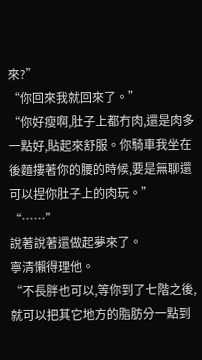來?”
“你回來我就回來了。”
“你好瘦啊,肚子上都冇肉,還是肉多一點好,貼起來舒服。你騎車我坐在後麵摟著你的腰的時候,要是無聊還可以捏你肚子上的肉玩。”
“……”
說著說著還做起夢來了。
寧清懶得理他。
“不長胖也可以,等你到了七階之後,就可以把其它地方的脂肪分一點到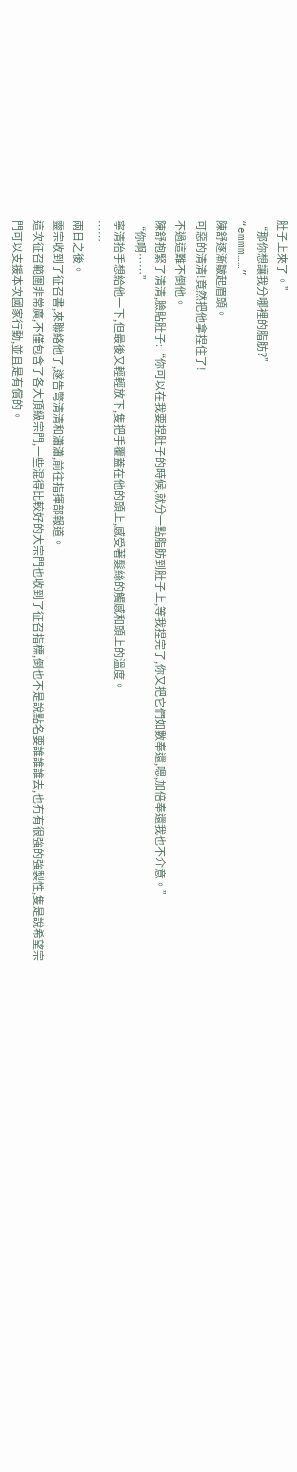肚子上來了。”
“那你想讓我分哪裡的脂肪?”
“emmm……”
陳舒逐漸皺起眉頭。
可惡的清清!竟然把他拿捏住了!
不過這難不倒他。
陳舒抱緊了清清,臉貼肚子:“你可以在我要捏肚子的時候,就分一點脂肪到肚子上,等我捏完了,你又把它們如數奉還,嗯,加倍奉還我也不介意。”
“你啊……”
寧清抬手想給他一下,但最後又輕輕放下,隻把手覆蓋在他的頭上,感受著髮絲的觸感和頭上的溫度。
……
兩日之後。
靈宗收到了征召書,來聯絡他了,遂告彆清清和瀟瀟,前往指揮部報道。
這次征召範圍非常廣,不僅包含了各大頂級宗門,一些混得比較好的大宗門也收到了征召指標,倒也不是說點名要誰誰誰去,也冇有很強的強製性,隻是說希望宗門可以支援本次國家行動,並且是有償的。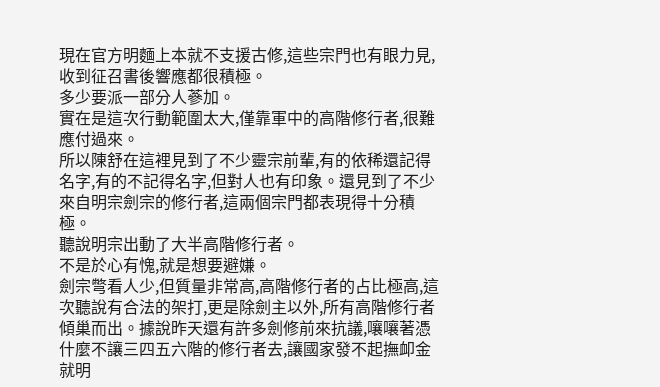現在官方明麵上本就不支援古修,這些宗門也有眼力見,收到征召書後響應都很積極。
多少要派一部分人蔘加。
實在是這次行動範圍太大,僅靠軍中的高階修行者,很難應付過來。
所以陳舒在這裡見到了不少靈宗前輩,有的依稀還記得名字,有的不記得名字,但對人也有印象。還見到了不少來自明宗劍宗的修行者,這兩個宗門都表現得十分積極。
聽說明宗出動了大半高階修行者。
不是於心有愧,就是想要避嫌。
劍宗彆看人少,但質量非常高,高階修行者的占比極高,這次聽說有合法的架打,更是除劍主以外,所有高階修行者傾巢而出。據說昨天還有許多劍修前來抗議,嚷嚷著憑什麼不讓三四五六階的修行者去,讓國家發不起撫卹金就明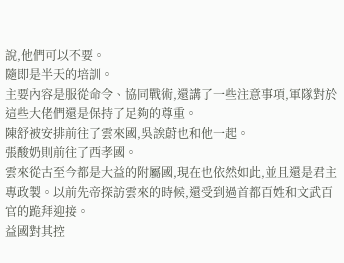說,他們可以不要。
隨即是半天的培訓。
主要內容是服從命令、協同戰術,還講了一些注意事項,軍隊對於這些大佬們還是保持了足夠的尊重。
陳舒被安排前往了雲來國,吳誒蔚也和他一起。
張酸奶則前往了西孝國。
雲來從古至今都是大益的附屬國,現在也依然如此,並且還是君主專政製。以前先帝探訪雲來的時候,還受到過首都百姓和文武百官的跪拜迎接。
益國對其控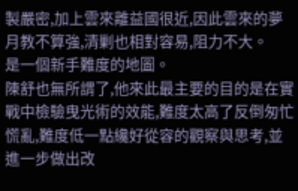製嚴密,加上雲來離益國很近,因此雲來的夢月教不算強,清剿也相對容易,阻力不大。
是一個新手難度的地圖。
陳舒也無所謂了,他來此最主要的目的是在實戰中檢驗曳光術的效能,難度太高了反倒匆忙慌亂,難度低一點纔好從容的觀察與思考,並進一步做出改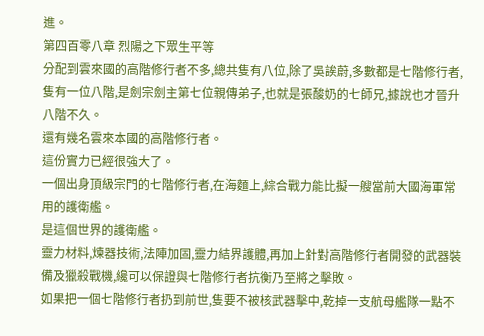進。
第四百零八章 烈陽之下眾生平等
分配到雲來國的高階修行者不多,總共隻有八位,除了吳誒蔚,多數都是七階修行者,隻有一位八階,是劍宗劍主第七位親傳弟子,也就是張酸奶的七師兄,據說也才晉升八階不久。
還有幾名雲來本國的高階修行者。
這份實力已經很強大了。
一個出身頂級宗門的七階修行者,在海麵上,綜合戰力能比擬一艘當前大國海軍常用的護衛艦。
是這個世界的護衛艦。
靈力材料,煉器技術,法陣加固,靈力結界護體,再加上針對高階修行者開發的武器裝備及獵殺戰機,纔可以保證與七階修行者抗衡乃至將之擊敗。
如果把一個七階修行者扔到前世,隻要不被核武器擊中,乾掉一支航母艦隊一點不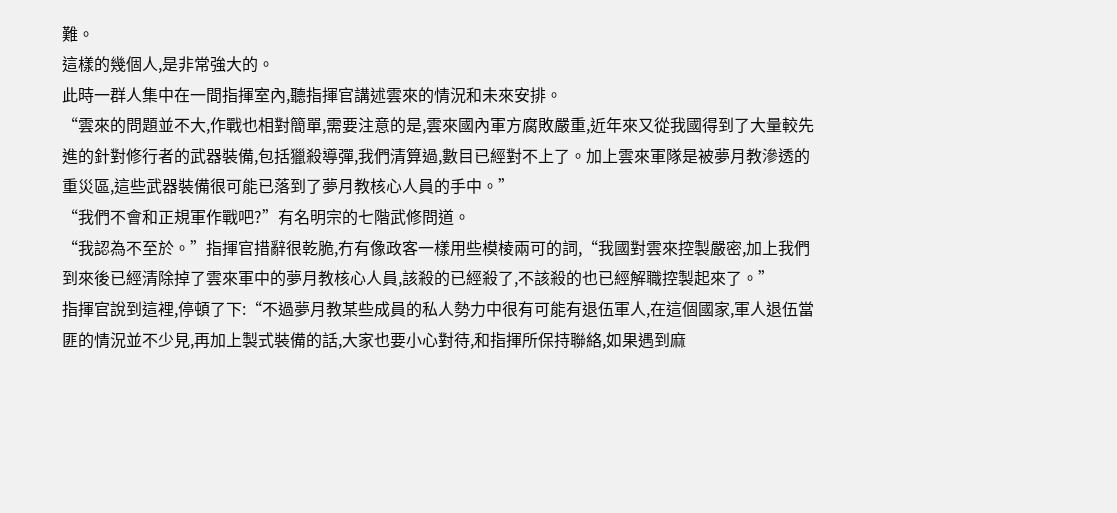難。
這樣的幾個人,是非常強大的。
此時一群人集中在一間指揮室內,聽指揮官講述雲來的情況和未來安排。
“雲來的問題並不大,作戰也相對簡單,需要注意的是,雲來國內軍方腐敗嚴重,近年來又從我國得到了大量較先進的針對修行者的武器裝備,包括獵殺導彈,我們清算過,數目已經對不上了。加上雲來軍隊是被夢月教滲透的重災區,這些武器裝備很可能已落到了夢月教核心人員的手中。”
“我們不會和正規軍作戰吧?”有名明宗的七階武修問道。
“我認為不至於。”指揮官措辭很乾脆,冇有像政客一樣用些模棱兩可的詞,“我國對雲來控製嚴密,加上我們到來後已經清除掉了雲來軍中的夢月教核心人員,該殺的已經殺了,不該殺的也已經解職控製起來了。”
指揮官說到這裡,停頓了下:“不過夢月教某些成員的私人勢力中很有可能有退伍軍人,在這個國家,軍人退伍當匪的情況並不少見,再加上製式裝備的話,大家也要小心對待,和指揮所保持聯絡,如果遇到麻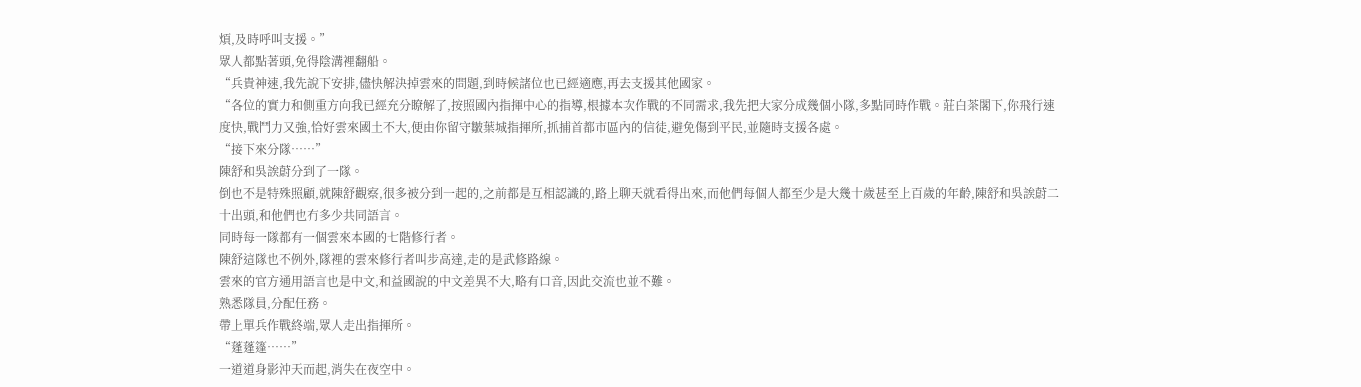煩,及時呼叫支援。”
眾人都點著頭,免得陰溝裡翻船。
“兵貴神速,我先說下安排,儘快解決掉雲來的問題,到時候諸位也已經適應,再去支援其他國家。
“各位的實力和側重方向我已經充分瞭解了,按照國內指揮中心的指導,根據本次作戰的不同需求,我先把大家分成幾個小隊,多點同時作戰。莊白茶閣下,你飛行速度快,戰鬥力又強,恰好雲來國土不大,便由你留守皺葉城指揮所,抓捕首都市區內的信徒,避免傷到平民,並隨時支援各處。
“接下來分隊……”
陳舒和吳誒蔚分到了一隊。
倒也不是特殊照顧,就陳舒觀察,很多被分到一起的,之前都是互相認識的,路上聊天就看得出來,而他們每個人都至少是大幾十歲甚至上百歲的年齡,陳舒和吳誒蔚二十出頭,和他們也冇多少共同語言。
同時每一隊都有一個雲來本國的七階修行者。
陳舒這隊也不例外,隊裡的雲來修行者叫步高達,走的是武修路線。
雲來的官方通用語言也是中文,和益國說的中文差異不大,略有口音,因此交流也並不難。
熟悉隊員,分配任務。
帶上單兵作戰終端,眾人走出指揮所。
“蓬蓬篷……”
一道道身影沖天而起,消失在夜空中。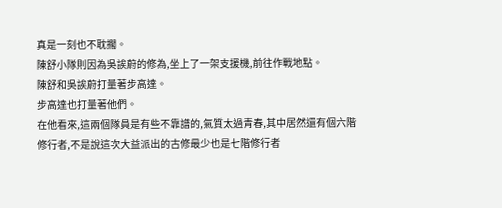真是一刻也不耽擱。
陳舒小隊則因為吳誒蔚的修為,坐上了一架支援機,前往作戰地點。
陳舒和吳誒蔚打量著步高達。
步高達也打量著他們。
在他看來,這兩個隊員是有些不靠譜的,氣質太過青春,其中居然還有個六階修行者,不是說這次大益派出的古修最少也是七階修行者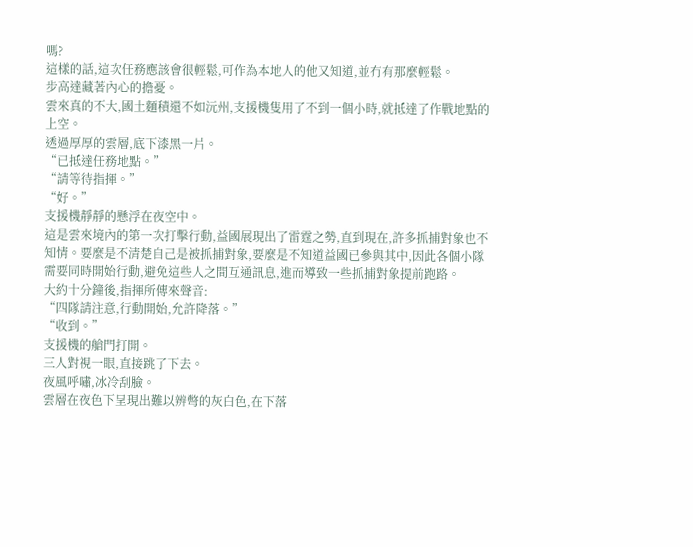嗎?
這樣的話,這次任務應該會很輕鬆,可作為本地人的他又知道,並冇有那麼輕鬆。
步高達藏著內心的擔憂。
雲來真的不大,國土麵積還不如沅州,支援機隻用了不到一個小時,就抵達了作戰地點的上空。
透過厚厚的雲層,底下漆黑一片。
“已抵達任務地點。”
“請等待指揮。”
“好。”
支援機靜靜的懸浮在夜空中。
這是雲來境內的第一次打擊行動,益國展現出了雷霆之勢,直到現在,許多抓捕對象也不知情。要麼是不清楚自己是被抓捕對象,要麼是不知道益國已參與其中,因此各個小隊需要同時開始行動,避免這些人之間互通訊息,進而導致一些抓捕對象提前跑路。
大約十分鐘後,指揮所傳來聲音:
“四隊請注意,行動開始,允許降落。”
“收到。”
支援機的艙門打開。
三人對視一眼,直接跳了下去。
夜風呼嘯,冰冷刮臉。
雲層在夜色下呈現出難以辨彆的灰白色,在下落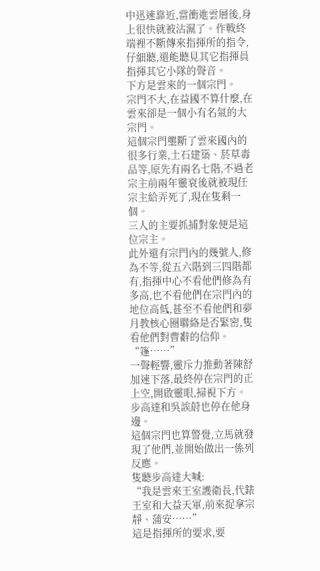中迅速靠近,當衝進雲層後,身上很快就被沾濕了。作戰終端裡不斷傳來指揮所的指令,仔細聽,還能聽見其它指揮員指揮其它小隊的聲音。
下方是雲來的一個宗門。
宗門不大,在益國不算什麼,在雲來卻是一個小有名氣的大宗門。
這個宗門壟斷了雲來國內的很多行業,土石建築、菸草毒品等,原先有兩名七階,不過老宗主前兩年靈衰後就被現任宗主給弄死了,現在隻剩一個。
三人的主要抓捕對象便是這位宗主。
此外還有宗門內的幾號人,修為不等,從五六階到三四階都有,指揮中心不看他們修為有多高,也不看他們在宗門內的地位高低,甚至不看他們和夢月教核心圈聯絡是否緊密,隻看他們對曹辭的信仰。
“篷……”
一聲輕響,靈斥力推動著陳舒加速下落,最終停在宗門的正上空,開啟靈眼,掃視下方。
步高達和吳誒蔚也停在他身邊。
這個宗門也算警覺,立馬就發現了他們,並開始做出一係列反應。
隻聽步高達大喊:
“我是雲來王室護衛長,代錶王室和大益天軍,前來捉拿宗靜、蒲安……”
這是指揮所的要求,要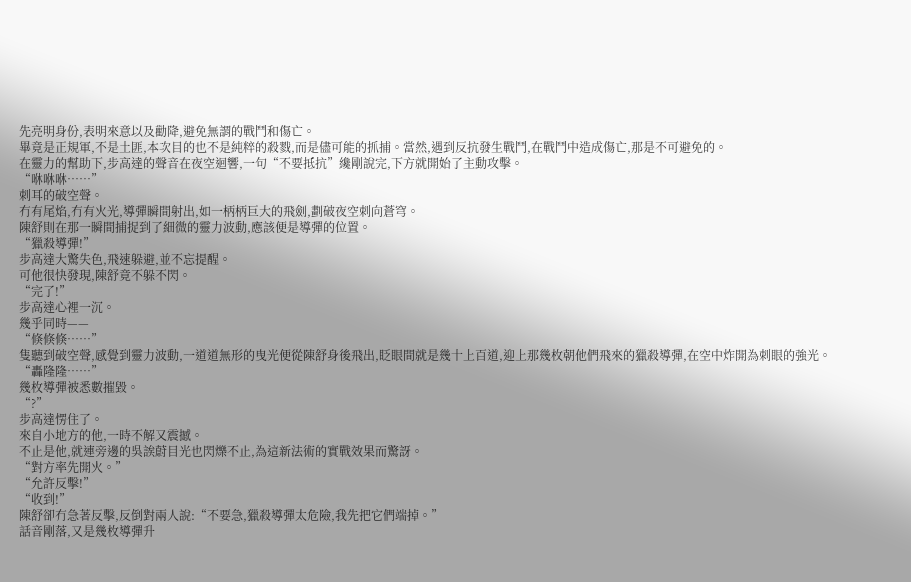先亮明身份,表明來意以及勸降,避免無謂的戰鬥和傷亡。
畢竟是正規軍,不是土匪,本次目的也不是純粹的殺戮,而是儘可能的抓捕。當然,遇到反抗發生戰鬥,在戰鬥中造成傷亡,那是不可避免的。
在靈力的幫助下,步高達的聲音在夜空迴響,一句“不要抵抗”纔剛說完,下方就開始了主動攻擊。
“咻咻咻……”
刺耳的破空聲。
冇有尾焰,冇有火光,導彈瞬間射出,如一柄柄巨大的飛劍,劃破夜空刺向蒼穹。
陳舒則在那一瞬間捕捉到了細微的靈力波動,應該便是導彈的位置。
“獵殺導彈!”
步高達大驚失色,飛速躲避,並不忘提醒。
可他很快發現,陳舒竟不躲不閃。
“完了!”
步高達心裡一沉。
幾乎同時——
“倏倏倏……”
隻聽到破空聲,感覺到靈力波動,一道道無形的曳光便從陳舒身後飛出,眨眼間就是幾十上百道,迎上那幾枚朝他們飛來的獵殺導彈,在空中炸開為刺眼的強光。
“轟隆隆……”
幾枚導彈被悉數摧毀。
“?”
步高達愣住了。
來自小地方的他,一時不解又震撼。
不止是他,就連旁邊的吳誒蔚目光也閃爍不止,為這新法術的實戰效果而驚訝。
“對方率先開火。”
“允許反擊!”
“收到!”
陳舒卻冇急著反擊,反倒對兩人說:“不要急,獵殺導彈太危險,我先把它們端掉。”
話音剛落,又是幾枚導彈升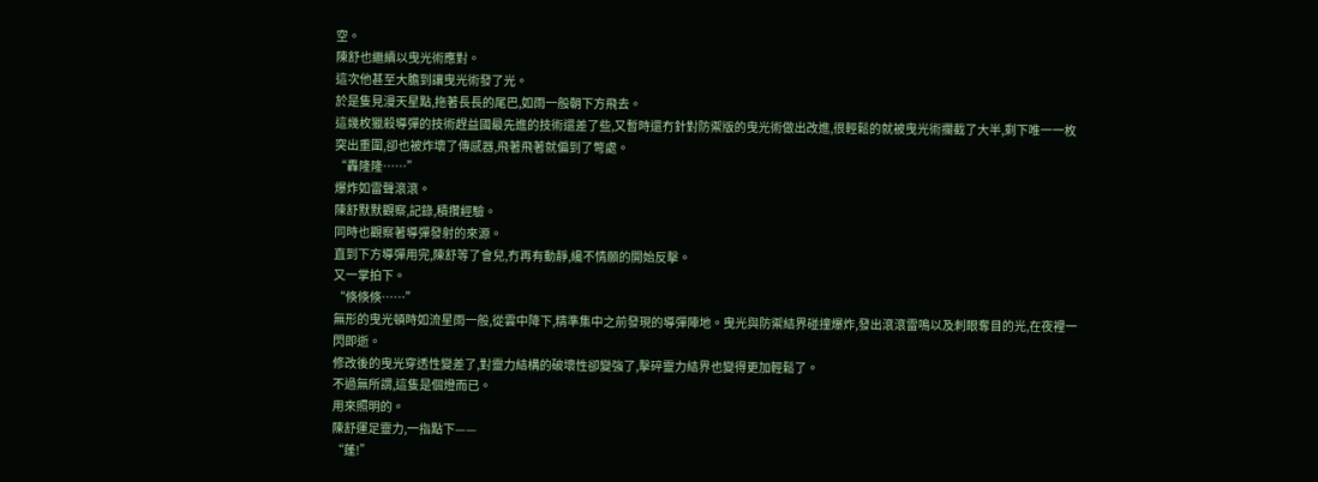空。
陳舒也繼續以曳光術應對。
這次他甚至大膽到讓曳光術發了光。
於是隻見漫天星點,拖著長長的尾巴,如雨一般朝下方飛去。
這幾枚獵殺導彈的技術趕益國最先進的技術還差了些,又暫時還冇針對防禦版的曳光術做出改進,很輕鬆的就被曳光術攔截了大半,剩下唯一一枚突出重圍,卻也被炸壞了傳感器,飛著飛著就偏到了彆處。
“轟隆隆……”
爆炸如雷聲滾滾。
陳舒默默觀察,記錄,積攢經驗。
同時也觀察著導彈發射的來源。
直到下方導彈用完,陳舒等了會兒,冇再有動靜,纔不情願的開始反擊。
又一掌拍下。
“倏倏倏……”
無形的曳光頓時如流星雨一般,從雲中降下,精準集中之前發現的導彈陣地。曳光與防禦結界碰撞爆炸,發出滾滾雷鳴以及刺眼奪目的光,在夜裡一閃即逝。
修改後的曳光穿透性變差了,對靈力結構的破壞性卻變強了,擊碎靈力結界也變得更加輕鬆了。
不過無所謂,這隻是個燈而已。
用來照明的。
陳舒運足靈力,一指點下——
“蓬!”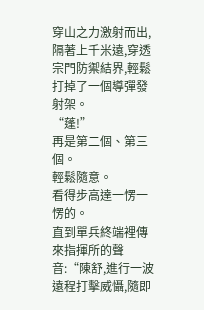穿山之力激射而出,隔著上千米遠,穿透宗門防禦結界,輕鬆打掉了一個導彈發射架。
“蓬!”
再是第二個、第三個。
輕鬆隨意。
看得步高達一愣一愣的。
直到單兵終端裡傳來指揮所的聲音:“陳舒,進行一波遠程打擊威懾,隨即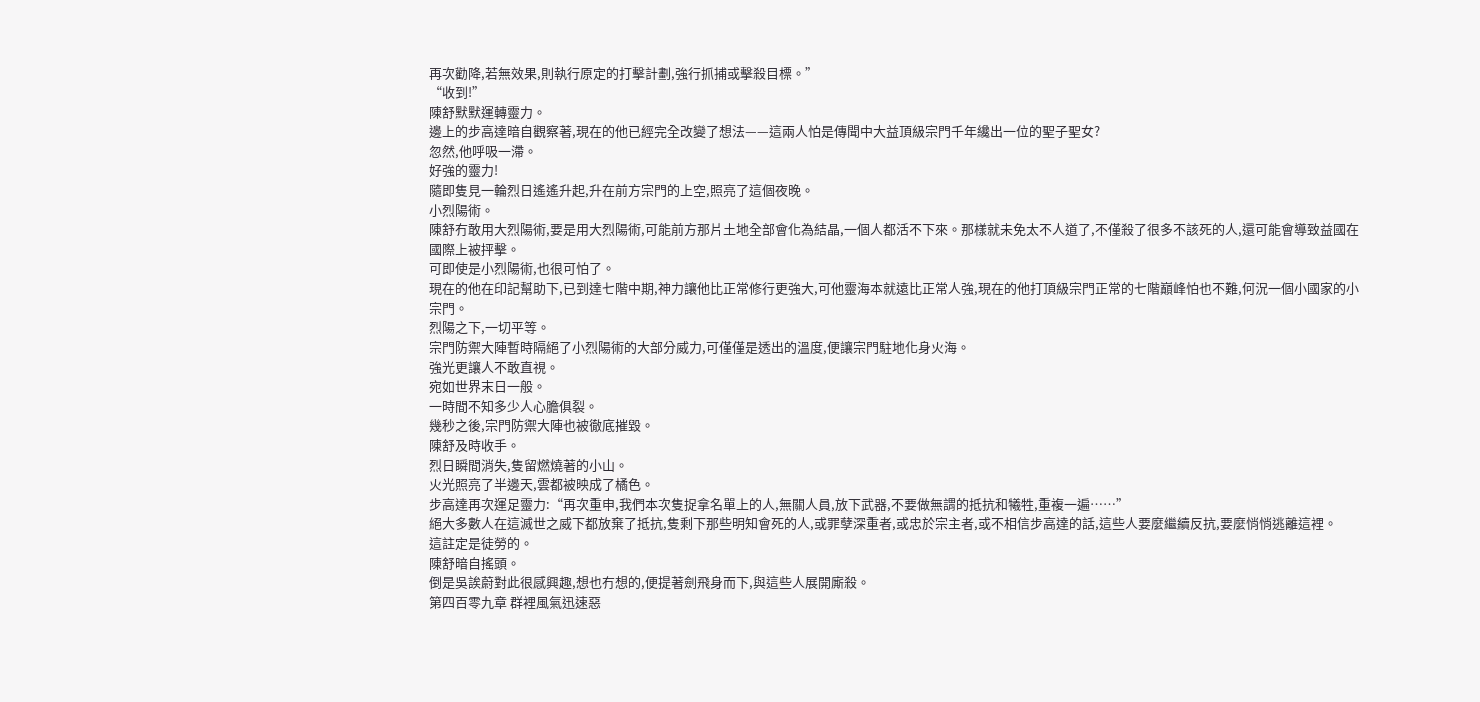再次勸降,若無效果,則執行原定的打擊計劃,強行抓捕或擊殺目標。”
“收到!”
陳舒默默運轉靈力。
邊上的步高達暗自觀察著,現在的他已經完全改變了想法——這兩人怕是傳聞中大益頂級宗門千年纔出一位的聖子聖女?
忽然,他呼吸一滯。
好強的靈力!
隨即隻見一輪烈日遙遙升起,升在前方宗門的上空,照亮了這個夜晚。
小烈陽術。
陳舒冇敢用大烈陽術,要是用大烈陽術,可能前方那片土地全部會化為結晶,一個人都活不下來。那樣就未免太不人道了,不僅殺了很多不該死的人,還可能會導致益國在國際上被抨擊。
可即使是小烈陽術,也很可怕了。
現在的他在印記幫助下,已到達七階中期,神力讓他比正常修行更強大,可他靈海本就遠比正常人強,現在的他打頂級宗門正常的七階巔峰怕也不難,何況一個小國家的小宗門。
烈陽之下,一切平等。
宗門防禦大陣暫時隔絕了小烈陽術的大部分威力,可僅僅是透出的溫度,便讓宗門駐地化身火海。
強光更讓人不敢直視。
宛如世界末日一般。
一時間不知多少人心膽俱裂。
幾秒之後,宗門防禦大陣也被徹底摧毀。
陳舒及時收手。
烈日瞬間消失,隻留燃燒著的小山。
火光照亮了半邊天,雲都被映成了橘色。
步高達再次運足靈力:“再次重申,我們本次隻捉拿名單上的人,無關人員,放下武器,不要做無謂的抵抗和犧牲,重複一遍……”
絕大多數人在這滅世之威下都放棄了抵抗,隻剩下那些明知會死的人,或罪孽深重者,或忠於宗主者,或不相信步高達的話,這些人要麼繼續反抗,要麼悄悄逃離這裡。
這註定是徒勞的。
陳舒暗自搖頭。
倒是吳誒蔚對此很感興趣,想也冇想的,便提著劍飛身而下,與這些人展開廝殺。
第四百零九章 群裡風氣迅速惡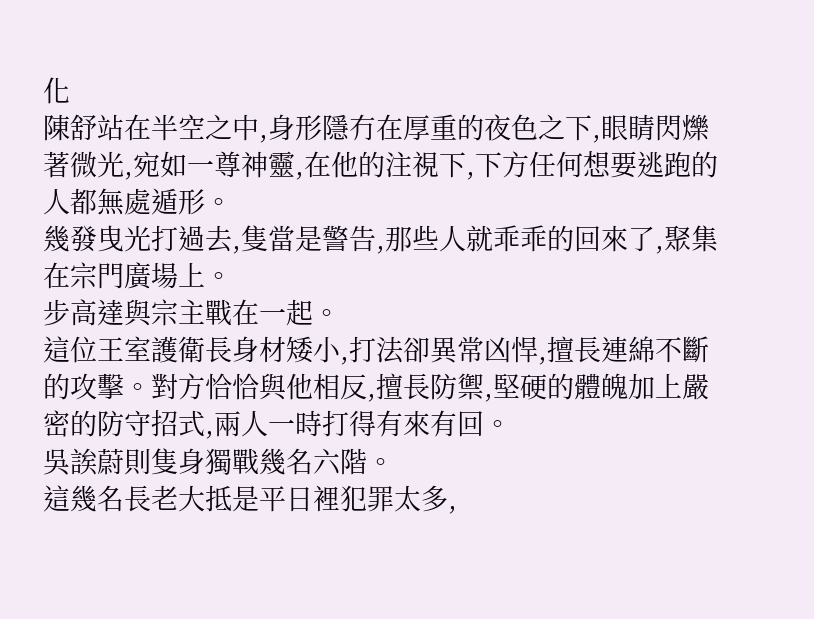化
陳舒站在半空之中,身形隱冇在厚重的夜色之下,眼睛閃爍著微光,宛如一尊神靈,在他的注視下,下方任何想要逃跑的人都無處遁形。
幾發曳光打過去,隻當是警告,那些人就乖乖的回來了,聚集在宗門廣場上。
步高達與宗主戰在一起。
這位王室護衛長身材矮小,打法卻異常凶悍,擅長連綿不斷的攻擊。對方恰恰與他相反,擅長防禦,堅硬的體魄加上嚴密的防守招式,兩人一時打得有來有回。
吳誒蔚則隻身獨戰幾名六階。
這幾名長老大抵是平日裡犯罪太多,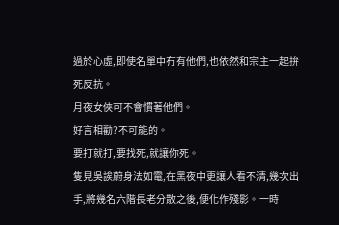過於心虛,即使名單中冇有他們,也依然和宗主一起拚死反抗。
月夜女俠可不會慣著他們。
好言相勸?不可能的。
要打就打,要找死,就讓你死。
隻見吳誒蔚身法如電,在黑夜中更讓人看不清,幾次出手,將幾名六階長老分散之後,便化作殘影。一時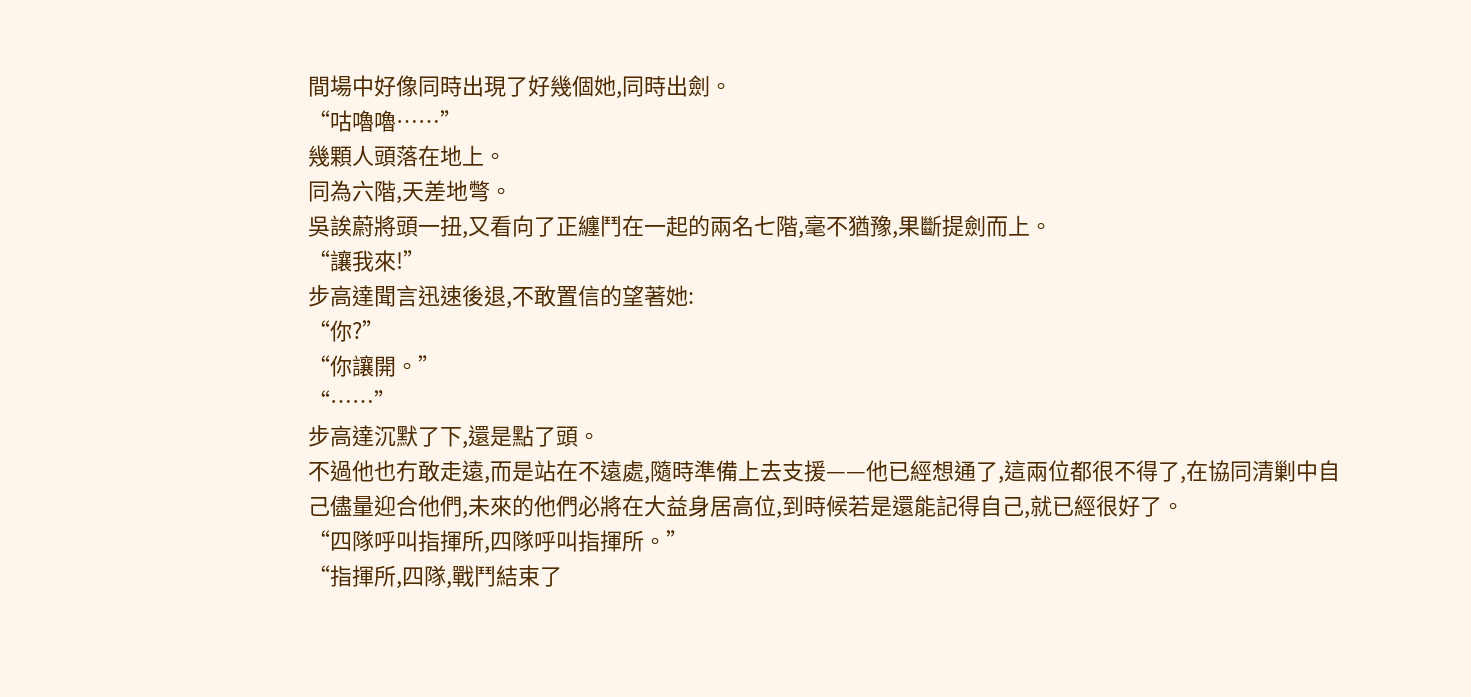間場中好像同時出現了好幾個她,同時出劍。
“咕嚕嚕……”
幾顆人頭落在地上。
同為六階,天差地彆。
吳誒蔚將頭一扭,又看向了正纏鬥在一起的兩名七階,毫不猶豫,果斷提劍而上。
“讓我來!”
步高達聞言迅速後退,不敢置信的望著她:
“你?”
“你讓開。”
“……”
步高達沉默了下,還是點了頭。
不過他也冇敢走遠,而是站在不遠處,隨時準備上去支援——他已經想通了,這兩位都很不得了,在協同清剿中自己儘量迎合他們,未來的他們必將在大益身居高位,到時候若是還能記得自己,就已經很好了。
“四隊呼叫指揮所,四隊呼叫指揮所。”
“指揮所,四隊,戰鬥結束了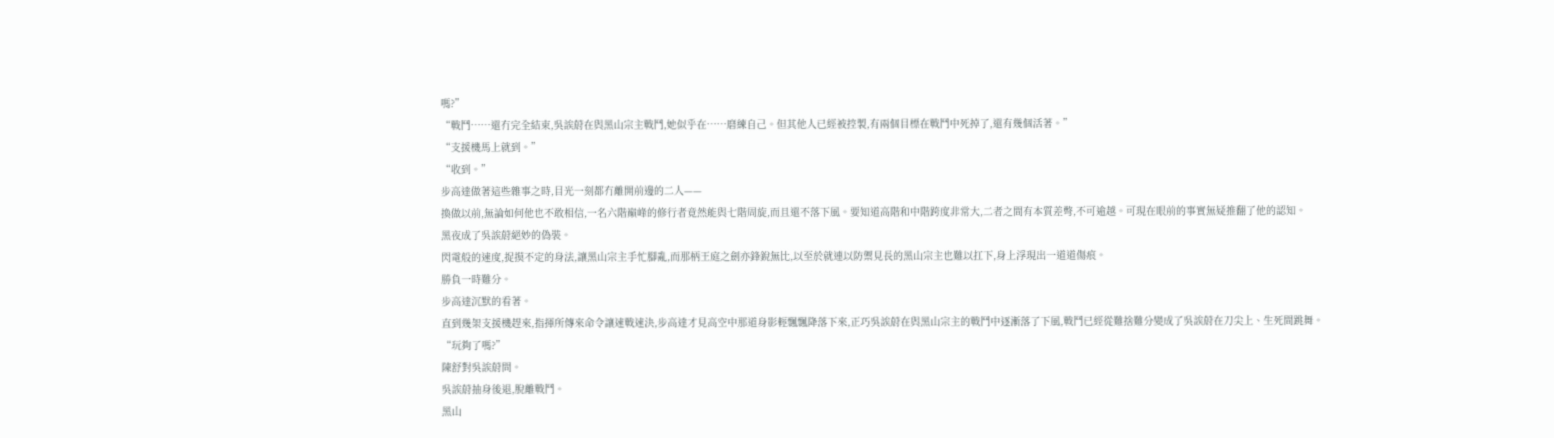嗎?”
“戰鬥……還冇完全結束,吳誒蔚在與黑山宗主戰鬥,她似乎在……磨練自己。但其他人已經被控製,有兩個目標在戰鬥中死掉了,還有幾個活著。”
“支援機馬上就到。”
“收到。”
步高達做著這些雜事之時,目光一刻都冇離開前邊的二人——
換做以前,無論如何他也不敢相信,一名六階巔峰的修行者竟然能與七階周旋,而且還不落下風。要知道高階和中階跨度非常大,二者之間有本質差彆,不可逾越。可現在眼前的事實無疑推翻了他的認知。
黑夜成了吳誒蔚絕妙的偽裝。
閃電般的速度,捉摸不定的身法,讓黑山宗主手忙腳亂,而那柄王庭之劍亦鋒銳無比,以至於就連以防禦見長的黑山宗主也難以扛下,身上浮現出一道道傷痕。
勝負一時難分。
步高達沉默的看著。
直到幾架支援機趕來,指揮所傳來命令讓速戰速決,步高達才見高空中那道身影輕飄飄降落下來,正巧吳誒蔚在與黑山宗主的戰鬥中逐漸落了下風,戰鬥已經從難捨難分變成了吳誒蔚在刀尖上、生死間跳舞。
“玩夠了嗎?”
陳舒對吳誒蔚問。
吳誒蔚抽身後退,脫離戰鬥。
黑山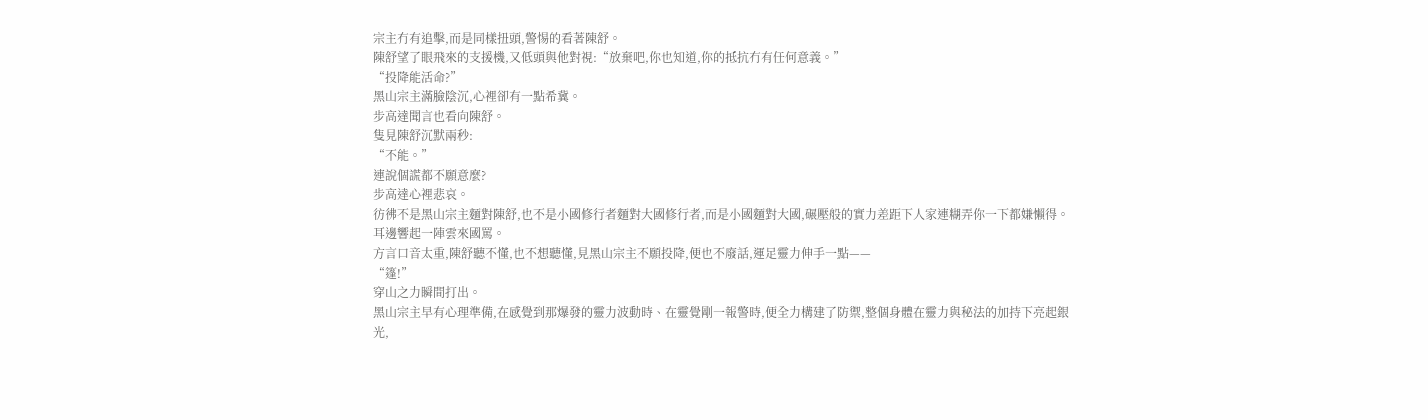宗主冇有追擊,而是同樣扭頭,警惕的看著陳舒。
陳舒望了眼飛來的支援機,又低頭與他對視:“放棄吧,你也知道,你的抵抗冇有任何意義。”
“投降能活命?”
黑山宗主滿臉陰沉,心裡卻有一點希冀。
步高達聞言也看向陳舒。
隻見陳舒沉默兩秒:
“不能。”
連說個謊都不願意麼?
步高達心裡悲哀。
彷彿不是黑山宗主麵對陳舒,也不是小國修行者麵對大國修行者,而是小國麵對大國,碾壓般的實力差距下人家連糊弄你一下都嫌懶得。
耳邊響起一陣雲來國罵。
方言口音太重,陳舒聽不懂,也不想聽懂,見黑山宗主不願投降,便也不廢話,運足靈力伸手一點——
“篷!”
穿山之力瞬間打出。
黑山宗主早有心理準備,在感覺到那爆發的靈力波動時、在靈覺剛一報警時,便全力構建了防禦,整個身體在靈力與秘法的加持下亮起銀光,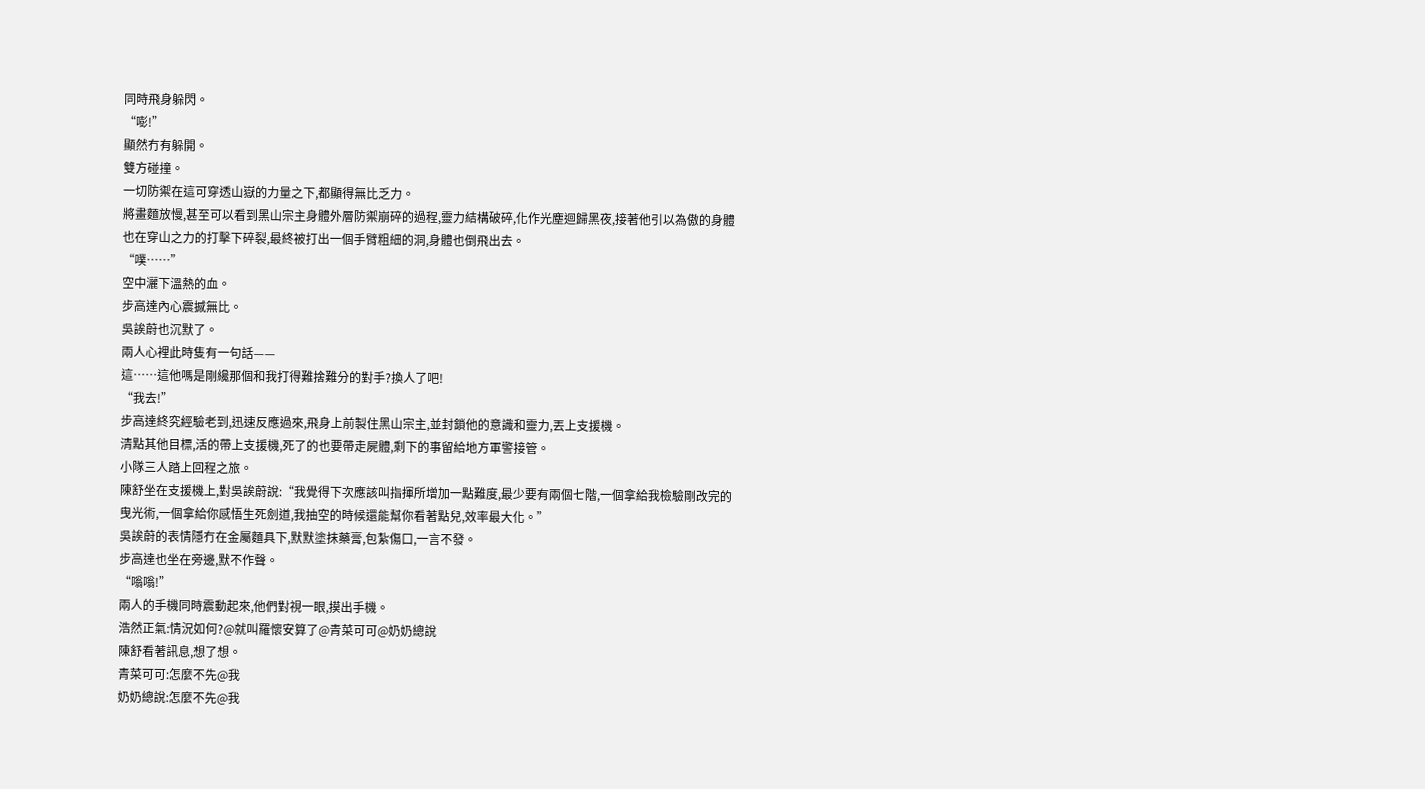同時飛身躲閃。
“嘭!”
顯然冇有躲開。
雙方碰撞。
一切防禦在這可穿透山嶽的力量之下,都顯得無比乏力。
將畫麵放慢,甚至可以看到黑山宗主身體外層防禦崩碎的過程,靈力結構破碎,化作光塵迴歸黑夜,接著他引以為傲的身體也在穿山之力的打擊下碎裂,最終被打出一個手臂粗細的洞,身體也倒飛出去。
“噗……”
空中灑下溫熱的血。
步高達內心震撼無比。
吳誒蔚也沉默了。
兩人心裡此時隻有一句話——
這……這他嗎是剛纔那個和我打得難捨難分的對手?換人了吧!
“我去!”
步高達終究經驗老到,迅速反應過來,飛身上前製住黑山宗主,並封鎖他的意識和靈力,丟上支援機。
清點其他目標,活的帶上支援機,死了的也要帶走屍體,剩下的事留給地方軍警接管。
小隊三人踏上回程之旅。
陳舒坐在支援機上,對吳誒蔚說:“我覺得下次應該叫指揮所增加一點難度,最少要有兩個七階,一個拿給我檢驗剛改完的曳光術,一個拿給你感悟生死劍道,我抽空的時候還能幫你看著點兒,效率最大化。”
吳誒蔚的表情隱冇在金屬麵具下,默默塗抹藥膏,包紮傷口,一言不發。
步高達也坐在旁邊,默不作聲。
“嗡嗡!”
兩人的手機同時震動起來,他們對視一眼,摸出手機。
浩然正氣:情況如何?@就叫羅懷安算了@青菜可可@奶奶總說
陳舒看著訊息,想了想。
青菜可可:怎麼不先@我
奶奶總說:怎麼不先@我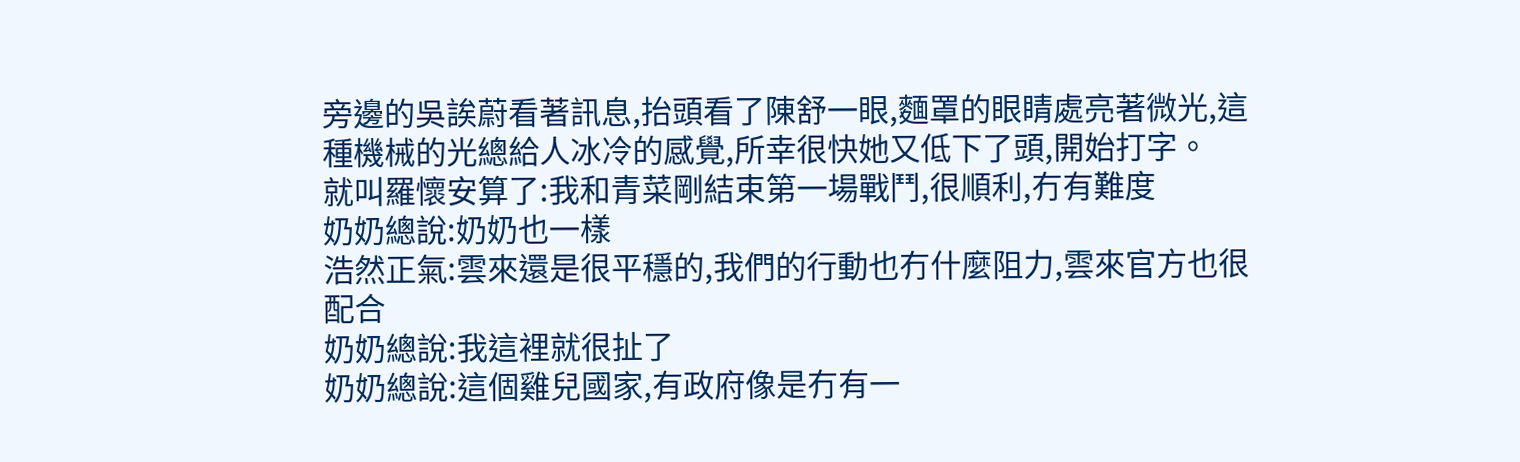旁邊的吳誒蔚看著訊息,抬頭看了陳舒一眼,麵罩的眼睛處亮著微光,這種機械的光總給人冰冷的感覺,所幸很快她又低下了頭,開始打字。
就叫羅懷安算了:我和青菜剛結束第一場戰鬥,很順利,冇有難度
奶奶總說:奶奶也一樣
浩然正氣:雲來還是很平穩的,我們的行動也冇什麼阻力,雲來官方也很配合
奶奶總說:我這裡就很扯了
奶奶總說:這個雞兒國家,有政府像是冇有一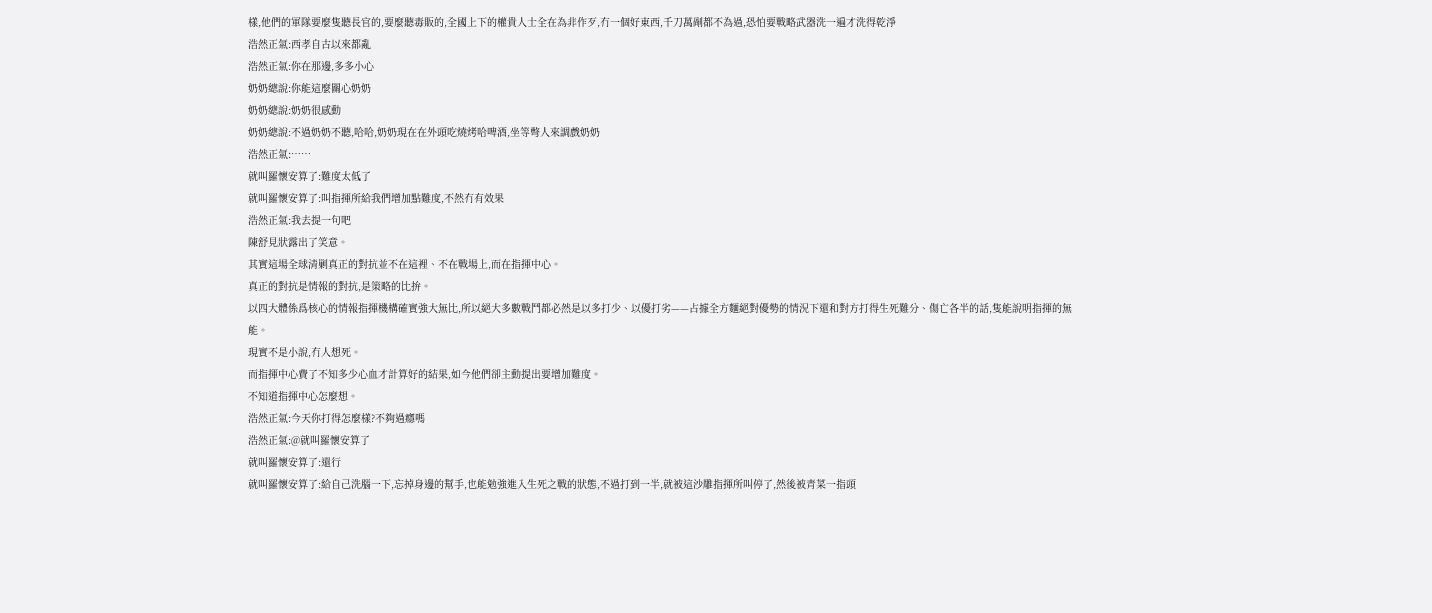樣,他們的軍隊要麼隻聽長官的,要麼聽毒販的,全國上下的權貴人士全在為非作歹,冇一個好東西,千刀萬剮都不為過,恐怕要戰略武器洗一遍才洗得乾淨
浩然正氣:西孝自古以來都亂
浩然正氣:你在那邊,多多小心
奶奶總說:你能這麼關心奶奶
奶奶總說:奶奶很感動
奶奶總說:不過奶奶不聽,哈哈,奶奶現在在外頭吃燒烤哈啤酒,坐等彆人來調戲奶奶
浩然正氣:……
就叫羅懷安算了:難度太低了
就叫羅懷安算了:叫指揮所給我們增加點難度,不然冇有效果
浩然正氣:我去提一句吧
陳舒見狀露出了笑意。
其實這場全球清剿真正的對抗並不在這裡、不在戰場上,而在指揮中心。
真正的對抗是情報的對抗,是策略的比拚。
以四大體係爲核心的情報指揮機構確實強大無比,所以絕大多數戰鬥都必然是以多打少、以優打劣——占據全方麵絕對優勢的情況下還和對方打得生死難分、傷亡各半的話,隻能說明指揮的無能。
現實不是小說,冇人想死。
而指揮中心費了不知多少心血才計算好的結果,如今他們卻主動提出要增加難度。
不知道指揮中心怎麼想。
浩然正氣:今天你打得怎麼樣?不夠過癮嗎
浩然正氣:@就叫羅懷安算了
就叫羅懷安算了:還行
就叫羅懷安算了:給自己洗腦一下,忘掉身邊的幫手,也能勉強進入生死之戰的狀態,不過打到一半,就被這沙雕指揮所叫停了,然後被青菜一指頭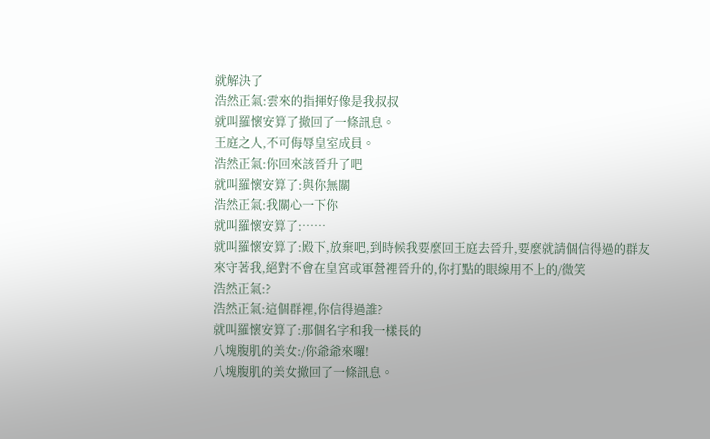就解決了
浩然正氣:雲來的指揮好像是我叔叔
就叫羅懷安算了撤回了一條訊息。
王庭之人,不可侮辱皇室成員。
浩然正氣:你回來該晉升了吧
就叫羅懷安算了:與你無關
浩然正氣:我關心一下你
就叫羅懷安算了:……
就叫羅懷安算了:殿下,放棄吧,到時候我要麼回王庭去晉升,要麼就請個信得過的群友來守著我,絕對不會在皇宮或軍營裡晉升的,你打點的眼線用不上的/微笑
浩然正氣:?
浩然正氣:這個群裡,你信得過誰?
就叫羅懷安算了:那個名字和我一樣長的
八塊腹肌的美女:/你爺爺來囉!
八塊腹肌的美女撤回了一條訊息。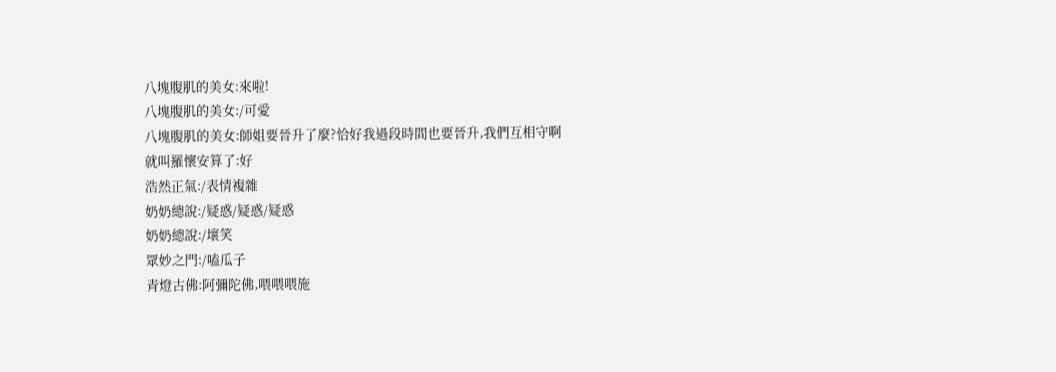八塊腹肌的美女:來啦!
八塊腹肌的美女:/可愛
八塊腹肌的美女:師姐要晉升了麼?恰好我過段時間也要晉升,我們互相守啊
就叫羅懷安算了:好
浩然正氣:/表情複雜
奶奶總說:/疑惑/疑惑/疑惑
奶奶總說:/壞笑
眾妙之門:/嗑瓜子
青燈古佛:阿彌陀佛,喂喂喂施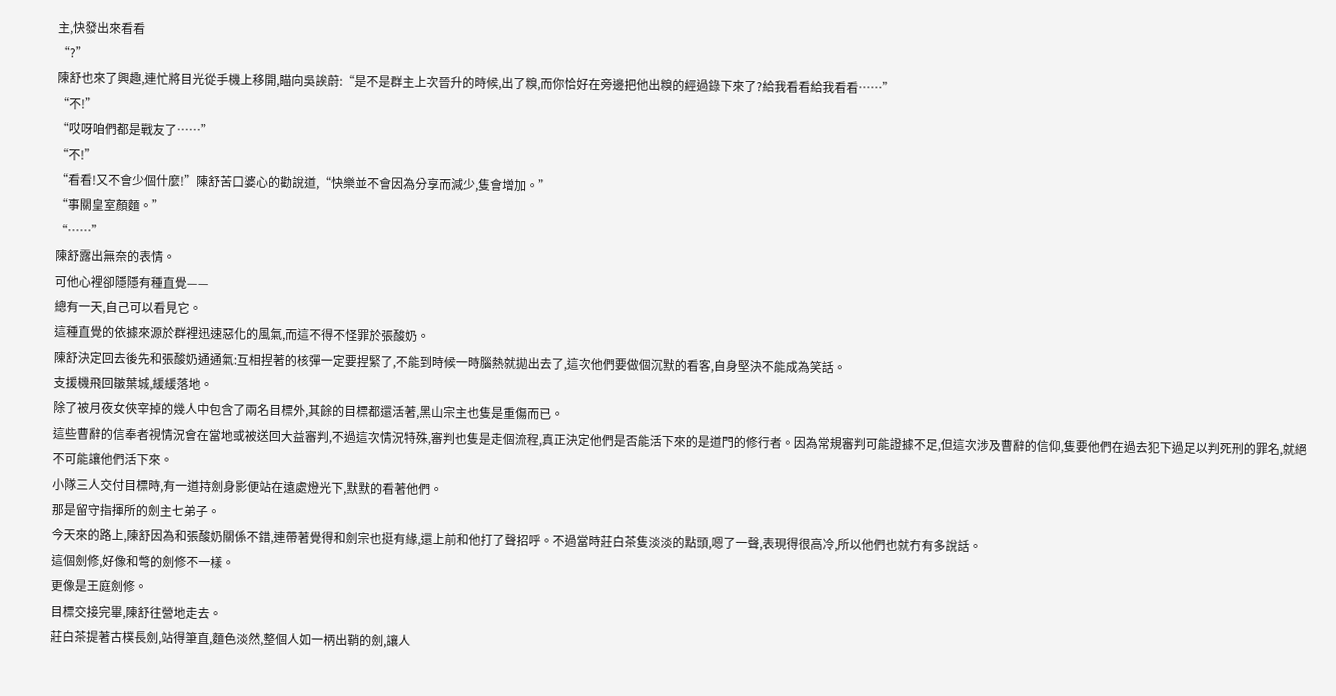主,快發出來看看
“?”
陳舒也來了興趣,連忙將目光從手機上移開,瞄向吳誒蔚:“是不是群主上次晉升的時候,出了糗,而你恰好在旁邊把他出糗的經過錄下來了?給我看看給我看看……”
“不!”
“哎呀咱們都是戰友了……”
“不!”
“看看!又不會少個什麼!”陳舒苦口婆心的勸說道,“快樂並不會因為分享而減少,隻會增加。”
“事關皇室顏麵。”
“……”
陳舒露出無奈的表情。
可他心裡卻隱隱有種直覺——
總有一天,自己可以看見它。
這種直覺的依據來源於群裡迅速惡化的風氣,而這不得不怪罪於張酸奶。
陳舒決定回去後先和張酸奶通通氣:互相捏著的核彈一定要捏緊了,不能到時候一時腦熱就拋出去了,這次他們要做個沉默的看客,自身堅決不能成為笑話。
支援機飛回皺葉城,緩緩落地。
除了被月夜女俠宰掉的幾人中包含了兩名目標外,其餘的目標都還活著,黑山宗主也隻是重傷而已。
這些曹辭的信奉者視情況會在當地或被送回大益審判,不過這次情況特殊,審判也隻是走個流程,真正決定他們是否能活下來的是道門的修行者。因為常規審判可能證據不足,但這次涉及曹辭的信仰,隻要他們在過去犯下過足以判死刑的罪名,就絕不可能讓他們活下來。
小隊三人交付目標時,有一道持劍身影便站在遠處燈光下,默默的看著他們。
那是留守指揮所的劍主七弟子。
今天來的路上,陳舒因為和張酸奶關係不錯,連帶著覺得和劍宗也挺有緣,還上前和他打了聲招呼。不過當時莊白茶隻淡淡的點頭,嗯了一聲,表現得很高冷,所以他們也就冇有多說話。
這個劍修,好像和彆的劍修不一樣。
更像是王庭劍修。
目標交接完畢,陳舒往營地走去。
莊白茶提著古樸長劍,站得筆直,麵色淡然,整個人如一柄出鞘的劍,讓人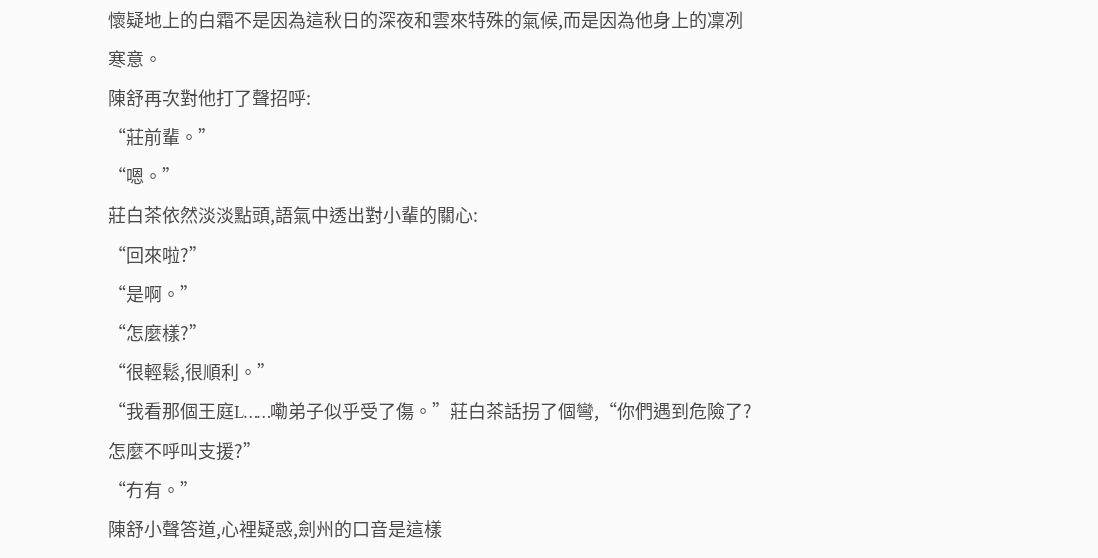懷疑地上的白霜不是因為這秋日的深夜和雲來特殊的氣候,而是因為他身上的凜冽寒意。
陳舒再次對他打了聲招呼:
“莊前輩。”
“嗯。”
莊白茶依然淡淡點頭,語氣中透出對小輩的關心:
“回來啦?”
“是啊。”
“怎麼樣?”
“很輕鬆,很順利。”
“我看那個王庭L……嘞弟子似乎受了傷。”莊白茶話拐了個彎,“你們遇到危險了?怎麼不呼叫支援?”
“冇有。”
陳舒小聲答道,心裡疑惑,劍州的口音是這樣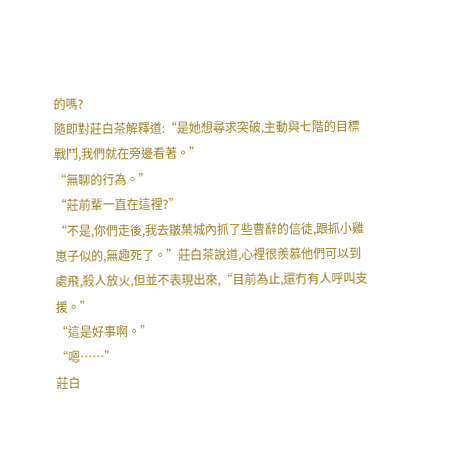的嗎?
隨即對莊白茶解釋道:“是她想尋求突破,主動與七階的目標戰鬥,我們就在旁邊看著。”
“無聊的行為。”
“莊前輩一直在這裡?”
“不是,你們走後,我去皺葉城內抓了些曹辭的信徒,跟抓小雞崽子似的,無趣死了。”莊白茶說道,心裡很羨慕他們可以到處飛,殺人放火,但並不表現出來,“目前為止,還冇有人呼叫支援。”
“這是好事啊。”
“嗯……”
莊白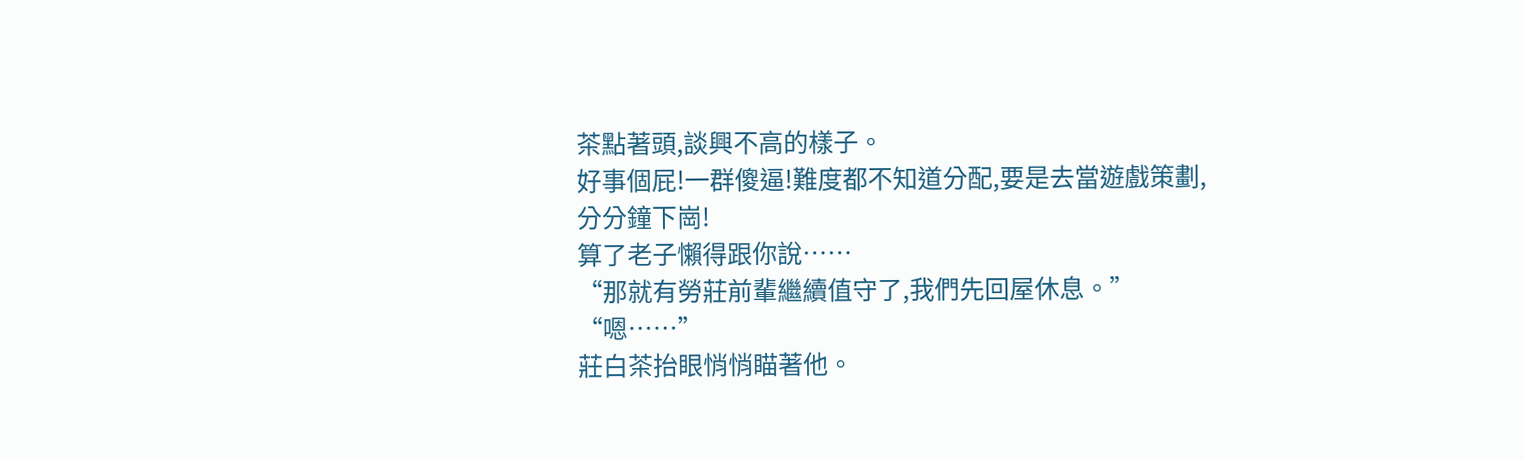茶點著頭,談興不高的樣子。
好事個屁!一群傻逼!難度都不知道分配,要是去當遊戲策劃,分分鐘下崗!
算了老子懶得跟你說……
“那就有勞莊前輩繼續值守了,我們先回屋休息。”
“嗯……”
莊白茶抬眼悄悄瞄著他。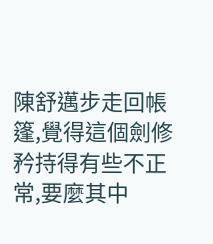陳舒邁步走回帳篷,覺得這個劍修矜持得有些不正常,要麼其中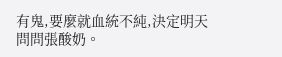有鬼,要麼就血統不純,決定明天問問張酸奶。